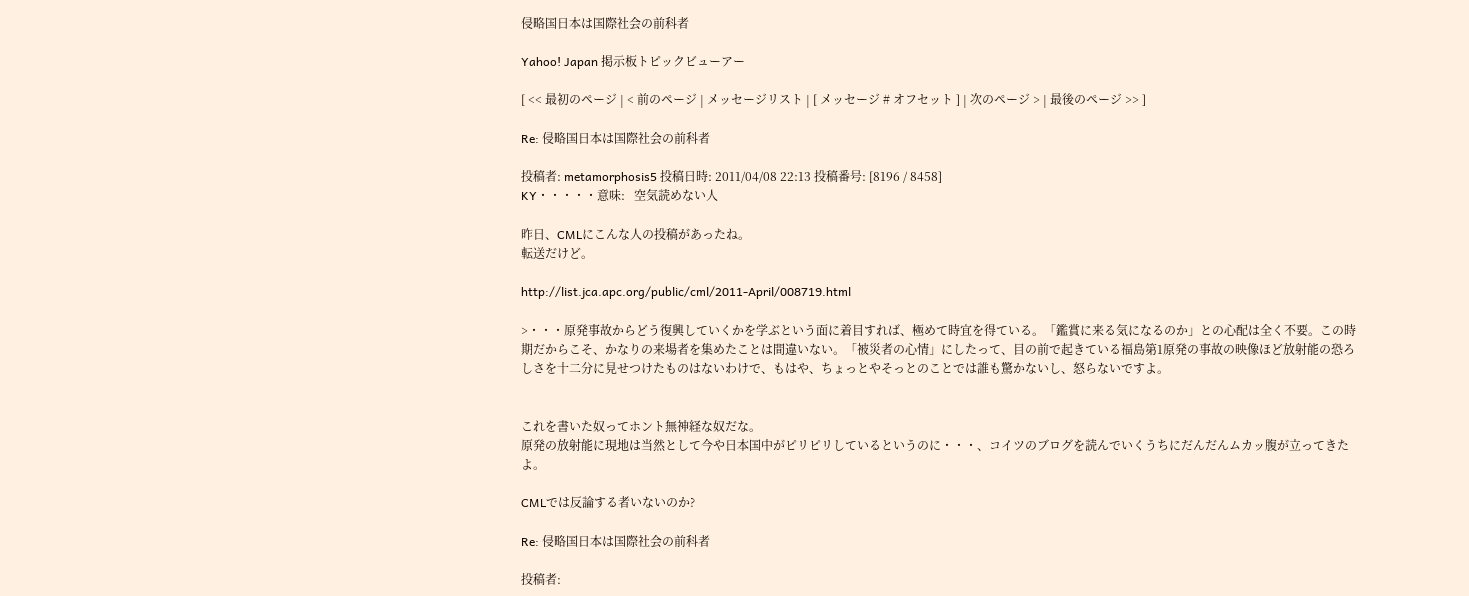侵略国日本は国際社会の前科者

Yahoo! Japan 掲示板トピックビューアー

[ << 最初のページ | < 前のページ | メッセージリスト | [ メッセージ # オフセット ] | 次のページ > | 最後のページ >> ]

Re: 侵略国日本は国際社会の前科者

投稿者: metamorphosis5 投稿日時: 2011/04/08 22:13 投稿番号: [8196 / 8458]
KY・・・・・意味:   空気読めない人

昨日、CMLにこんな人の投稿があったね。
転送だけど。

http://list.jca.apc.org/public/cml/2011-April/008719.html

>・・・原発事故からどう復興していくかを学ぶという面に着目すれば、極めて時宜を得ている。「鑑賞に来る気になるのか」との心配は全く不要。この時期だからこそ、かなりの来場者を集めたことは間違いない。「被災者の心情」にしたって、目の前で起きている福島第1原発の事故の映像ほど放射能の恐ろしさを十二分に見せつけたものはないわけで、もはや、ちょっとやそっとのことでは誰も驚かないし、怒らないですよ。


これを書いた奴ってホント無神経な奴だな。
原発の放射能に現地は当然として今や日本国中がピリピリしているというのに・・・、コイツのブログを読んでいくうちにだんだんムカッ腹が立ってきたよ。

CMLでは反論する者いないのか?

Re: 侵略国日本は国際社会の前科者

投稿者: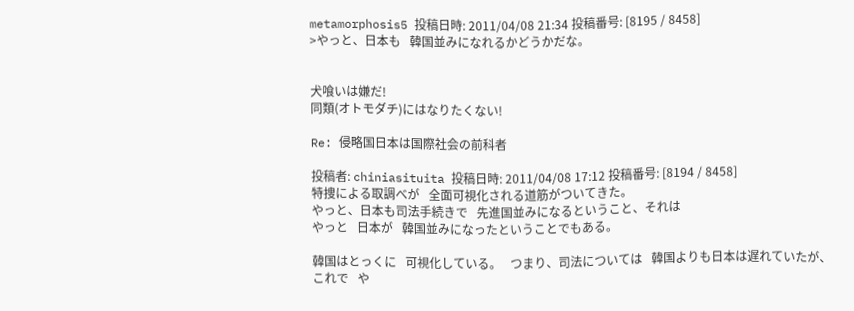metamorphosis5 投稿日時: 2011/04/08 21:34 投稿番号: [8195 / 8458]
>やっと、日本も   韓国並みになれるかどうかだな。


犬喰いは嫌だ!
同類(オトモダチ)にはなりたくない!

Re: 侵略国日本は国際社会の前科者

投稿者: chiniasituita 投稿日時: 2011/04/08 17:12 投稿番号: [8194 / 8458]
特捜による取調べが   全面可視化される道筋がついてきた。
やっと、日本も司法手続きで   先進国並みになるということ、それは
やっと   日本が   韓国並みになったということでもある。

韓国はとっくに   可視化している。   つまり、司法については   韓国よりも日本は遅れていたが、
これで   や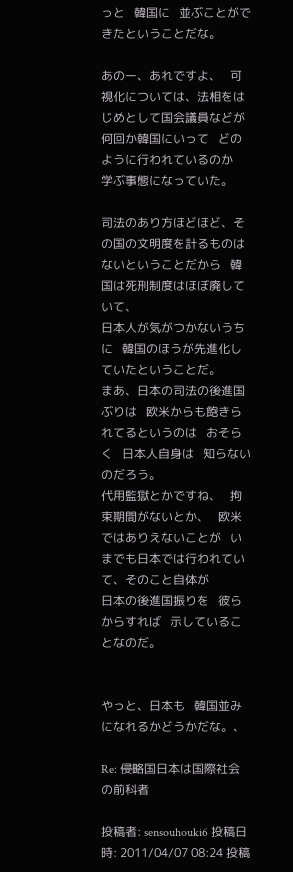っと   韓国に   並ぶことができたということだな。

あのー、あれですよ、   可視化については、法相をはじめとして国会議員などが   何回か韓国にいって   どのように行われているのか
学ぶ事態になっていた。

司法のあり方ほどほど、その国の文明度を計るものはないということだから   韓国は死刑制度はほぼ廃していて、
日本人が気がつかないうちに   韓国のほうが先進化していたということだ。
まあ、日本の司法の後進国ぶりは   欧米からも飽きられてるというのは   おそらく   日本人自身は   知らないのだろう。
代用監獄とかですね、   拘束期間がないとか、   欧米ではありえないことが   いまでも日本では行われていて、そのこと自体が
日本の後進国振りを   彼らからすれば   示していることなのだ。


やっと、日本も   韓国並みになれるかどうかだな。、

Re: 侵略国日本は国際社会の前科者

投稿者: sensouhouki6 投稿日時: 2011/04/07 08:24 投稿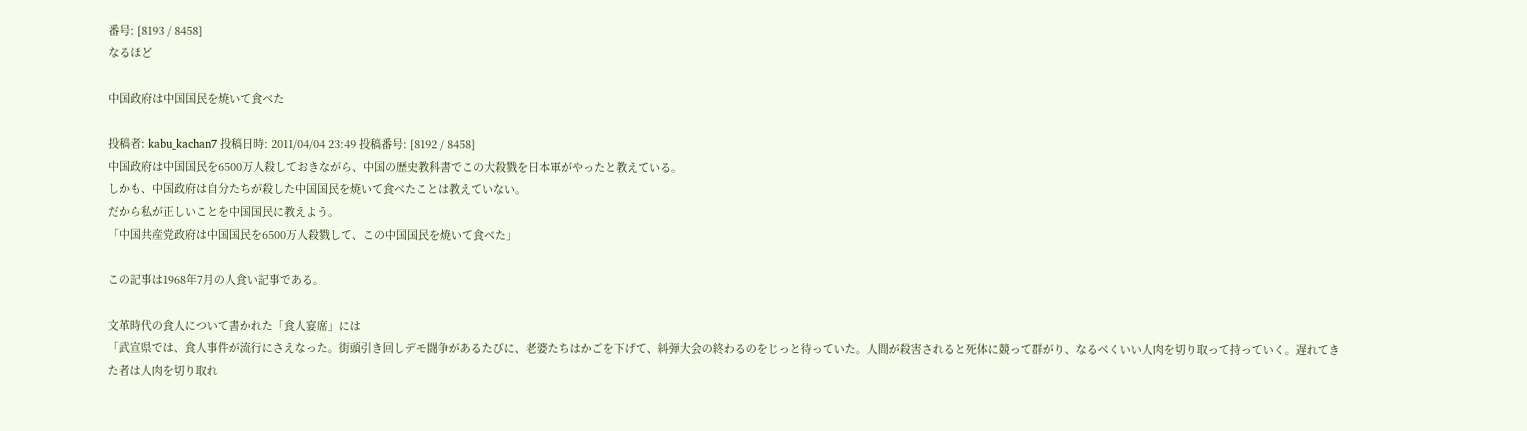番号: [8193 / 8458]
なるほど

中国政府は中国国民を焼いて食べた

投稿者: kabu_kachan7 投稿日時: 2011/04/04 23:49 投稿番号: [8192 / 8458]
中国政府は中国国民を6500万人殺しておきながら、中国の歴史教科書でこの大殺戮を日本軍がやったと教えている。
しかも、中国政府は自分たちが殺した中国国民を焼いて食べたことは教えていない。
だから私が正しいことを中国国民に教えよう。
「中国共産党政府は中国国民を6500万人殺戮して、この中国国民を焼いて食べた」

この記事は1968年7月の人食い記事である。

文革時代の食人について書かれた「食人宴席」には
「武宣県では、食人事件が流行にさえなった。街頭引き回しデモ闘争があるたびに、老婆たちはかごを下げて、糾弾大会の終わるのをじっと待っていた。人間が殺害されると死体に競って群がり、なるべくいい人肉を切り取って持っていく。遅れてきた者は人肉を切り取れ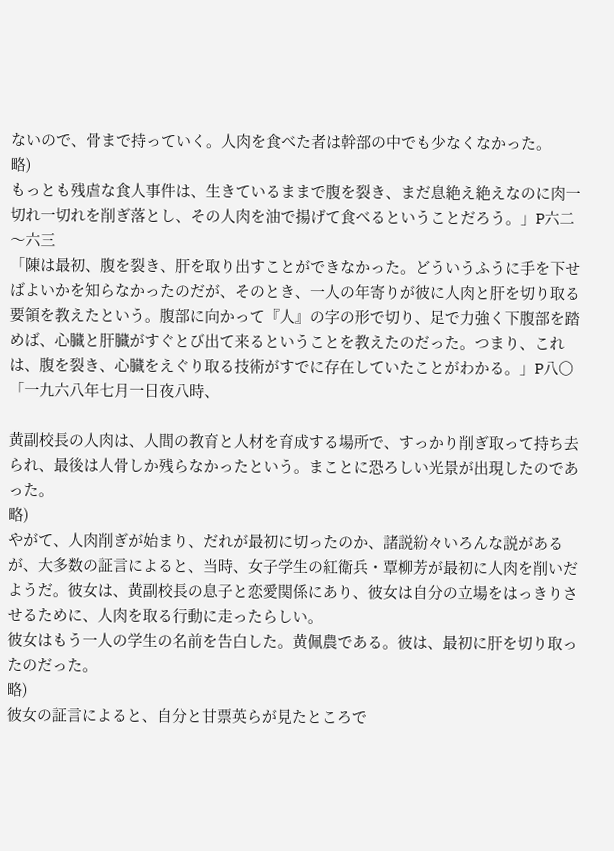ないので、骨まで持っていく。人肉を食べた者は幹部の中でも少なくなかった。
略)
もっとも残虐な食人事件は、生きているままで腹を裂き、まだ息絶え絶えなのに肉一切れ一切れを削ぎ落とし、その人肉を油で揚げて食べるということだろう。」P六二〜六三
「陳は最初、腹を裂き、肝を取り出すことができなかった。どういうふうに手を下せばよいかを知らなかったのだが、そのとき、一人の年寄りが彼に人肉と肝を切り取る要領を教えたという。腹部に向かって『人』の字の形で切り、足で力強く下腹部を踏めば、心臓と肝臓がすぐとび出て来るということを教えたのだった。つまり、これは、腹を裂き、心臓をえぐり取る技術がすでに存在していたことがわかる。」P八〇
「一九六八年七月一日夜八時、

黄副校長の人肉は、人間の教育と人材を育成する場所で、すっかり削ぎ取って持ち去られ、最後は人骨しか残らなかったという。まことに恐ろしい光景が出現したのであった。
略)
やがて、人肉削ぎが始まり、だれが最初に切ったのか、諸説紛々いろんな説があるが、大多数の証言によると、当時、女子学生の紅衛兵・覃柳芳が最初に人肉を削いだようだ。彼女は、黄副校長の息子と恋愛関係にあり、彼女は自分の立場をはっきりさせるために、人肉を取る行動に走ったらしい。
彼女はもう一人の学生の名前を告白した。黄佩農である。彼は、最初に肝を切り取ったのだった。
略)
彼女の証言によると、自分と甘票英らが見たところで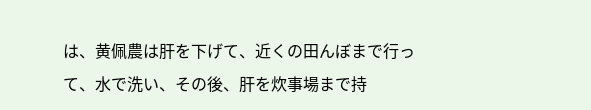は、黄佩農は肝を下げて、近くの田んぼまで行って、水で洗い、その後、肝を炊事場まで持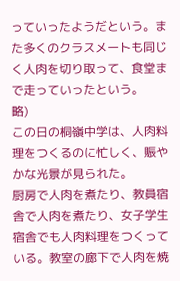っていったようだという。また多くのクラスメートも同じく人肉を切り取って、食堂まで走っていったという。
略)
この日の桐嶺中学は、人肉料理をつくるのに忙しく、賑やかな光景が見られた。
厨房で人肉を煮たり、教員宿舎で人肉を煮たり、女子学生宿舎でも人肉料理をつくっている。教室の廊下で人肉を焼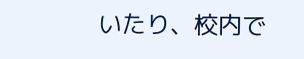いたり、校内で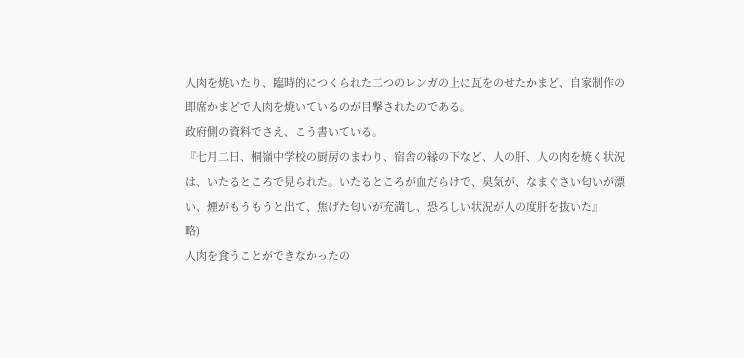人肉を焼いたり、臨時的につくられた二つのレンガの上に瓦をのせたかまど、自家制作の即席かまどで人肉を焼いているのが目撃されたのである。
政府側の資料でさえ、こう書いている。
『七月二日、桐嶺中学校の厨房のまわり、宿舎の縁の下など、人の肝、人の肉を焼く状況は、いたるところで見られた。いたるところが血だらけで、臭気が、なまぐさい匂いが漂い、煙がもうもうと出て、焦げた匂いが充満し、恐ろしい状況が人の度肝を抜いた』
略)
人肉を食うことができなかったの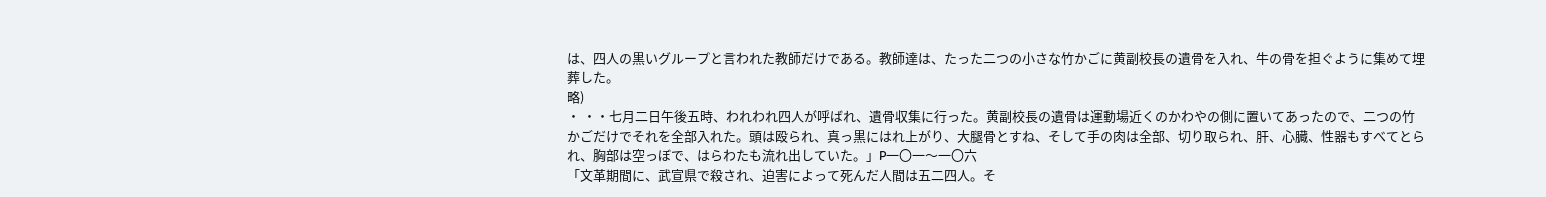は、四人の黒いグループと言われた教師だけである。教師達は、たった二つの小さな竹かごに黄副校長の遺骨を入れ、牛の骨を担ぐように集めて埋葬した。
略)
・ ・・七月二日午後五時、われわれ四人が呼ばれ、遺骨収集に行った。黄副校長の遺骨は運動場近くのかわやの側に置いてあったので、二つの竹かごだけでそれを全部入れた。頭は殴られ、真っ黒にはれ上がり、大腿骨とすね、そして手の肉は全部、切り取られ、肝、心臓、性器もすべてとられ、胸部は空っぼで、はらわたも流れ出していた。」P一〇一〜一〇六
「文革期間に、武宣県で殺され、迫害によって死んだ人間は五二四人。そ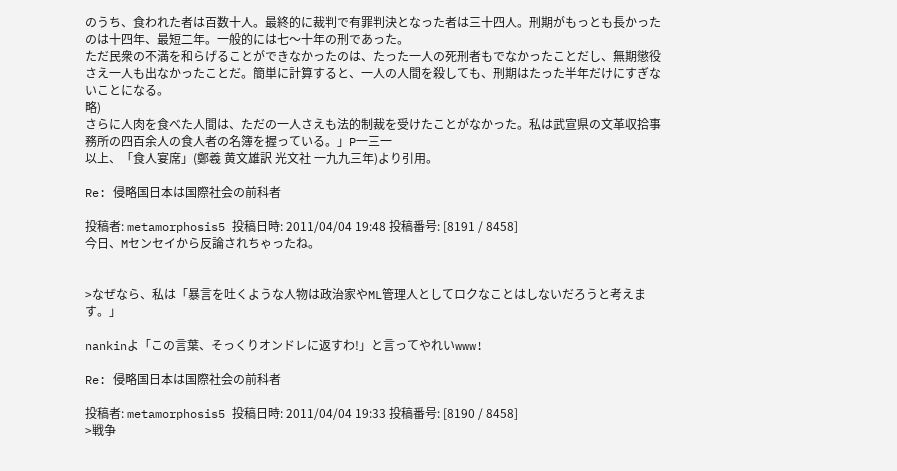のうち、食われた者は百数十人。最終的に裁判で有罪判決となった者は三十四人。刑期がもっとも長かったのは十四年、最短二年。一般的には七〜十年の刑であった。
ただ民衆の不満を和らげることができなかったのは、たった一人の死刑者もでなかったことだし、無期懲役さえ一人も出なかったことだ。簡単に計算すると、一人の人間を殺しても、刑期はたった半年だけにすぎないことになる。
略)
さらに人肉を食べた人間は、ただの一人さえも法的制裁を受けたことがなかった。私は武宣県の文革収拾事務所の四百余人の食人者の名簿を握っている。」P一三一
以上、「食人宴席」(鄭羲 黄文雄訳 光文社 一九九三年)より引用。

Re: 侵略国日本は国際社会の前科者

投稿者: metamorphosis5 投稿日時: 2011/04/04 19:48 投稿番号: [8191 / 8458]
今日、Mセンセイから反論されちゃったね。


>なぜなら、私は「暴言を吐くような人物は政治家やML管理人としてロクなことはしないだろうと考えます。」

nankinよ「この言葉、そっくりオンドレに返すわ!」と言ってやれいwww!

Re: 侵略国日本は国際社会の前科者

投稿者: metamorphosis5 投稿日時: 2011/04/04 19:33 投稿番号: [8190 / 8458]
>戦争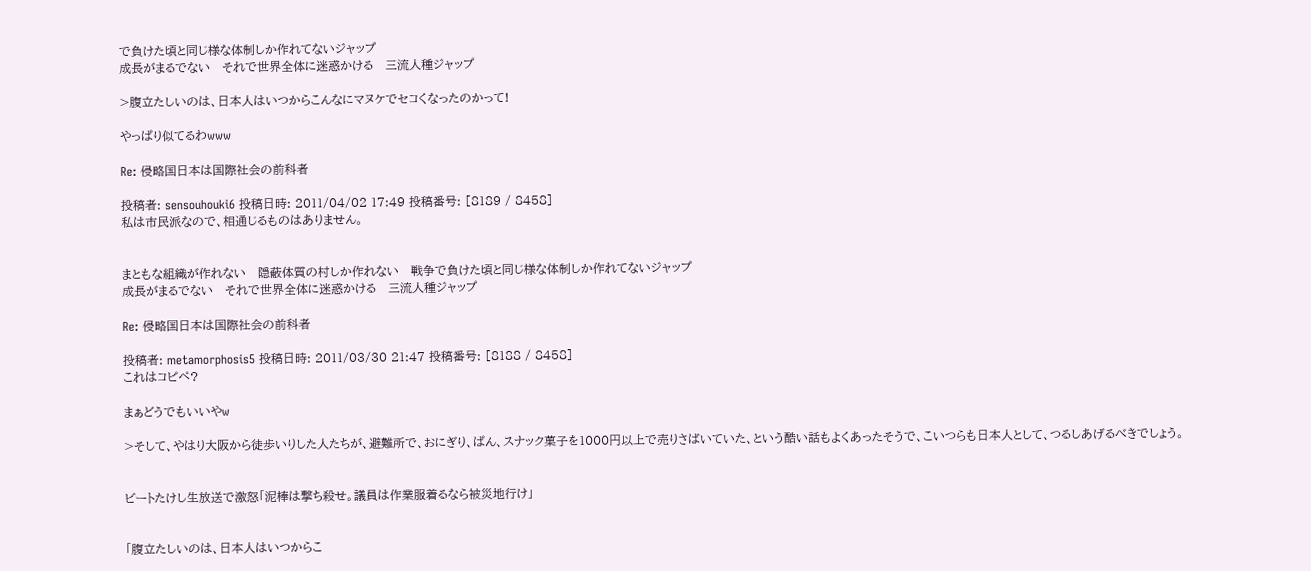で負けた頃と同じ様な体制しか作れてないジャップ
成長がまるでない   それで世界全体に迷惑かける   三流人種ジャップ

>腹立たしいのは、日本人はいつからこんなにマヌケでセコくなったのかって!

やっぱり似てるわwww

Re: 侵略国日本は国際社会の前科者

投稿者: sensouhouki6 投稿日時: 2011/04/02 17:49 投稿番号: [8189 / 8458]
私は市民派なので、相通じるものはありません。


まともな組織が作れない   隠蔽体質の村しか作れない   戦争で負けた頃と同じ様な体制しか作れてないジャップ
成長がまるでない   それで世界全体に迷惑かける   三流人種ジャップ

Re: 侵略国日本は国際社会の前科者

投稿者: metamorphosis5 投稿日時: 2011/03/30 21:47 投稿番号: [8188 / 8458]
これはコピペ?

まぁどうでもいいやw

>そして、やはり大阪から徒歩いりした人たちが、避難所で、おにぎり、ぱん、スナック菓子を1000円以上で売りさばいていた、という酷い話もよくあったそうで、こいつらも日本人として、つるしあげるべきでしょう。


ビートたけし生放送で激怒「泥棒は撃ち殺せ。議員は作業服着るなら被災地行け」


「腹立たしいのは、日本人はいつからこ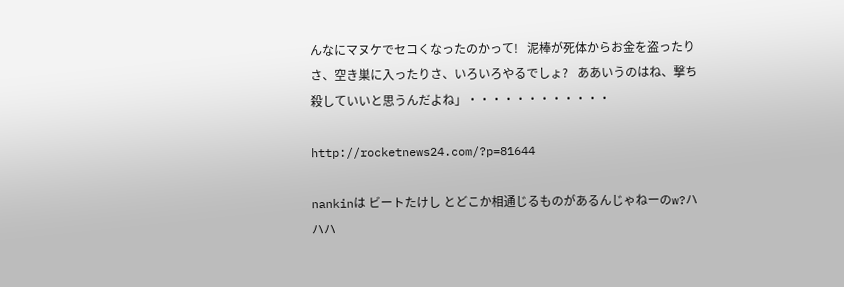んなにマヌケでセコくなったのかって!   泥棒が死体からお金を盗ったりさ、空き巣に入ったりさ、いろいろやるでしょ?   ああいうのはね、撃ち殺していいと思うんだよね」・・・・・・・・・・・・

http://rocketnews24.com/?p=81644

nankinは ビートたけし とどこか相通じるものがあるんじゃねーのw?ハハハ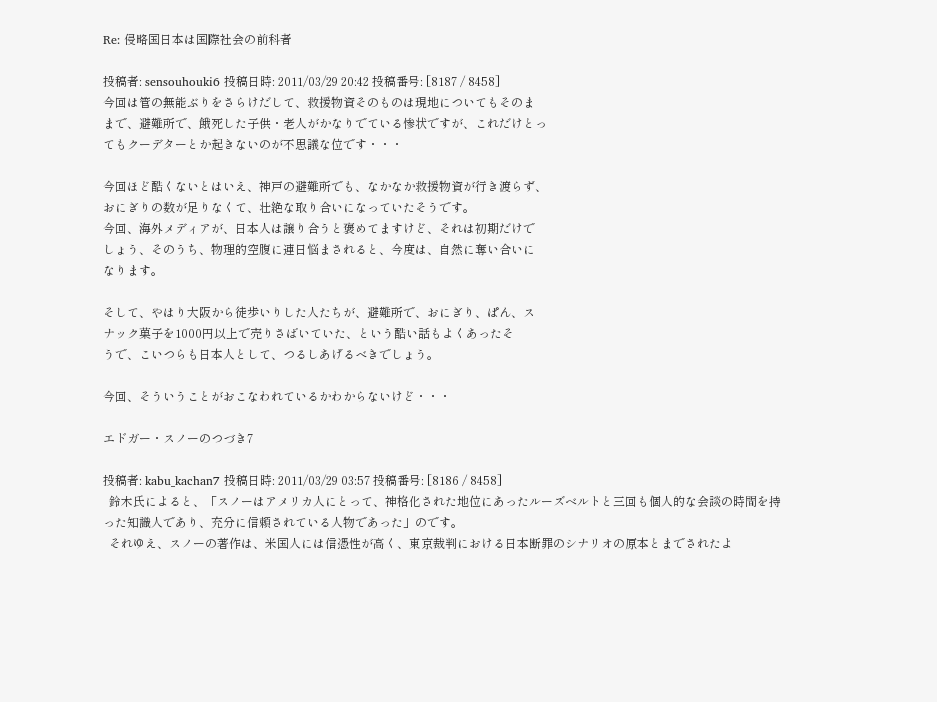Re: 侵略国日本は国際社会の前科者

投稿者: sensouhouki6 投稿日時: 2011/03/29 20:42 投稿番号: [8187 / 8458]
今回は管の無能ぶりをさらけだして、救援物資そのものは現地についてもそのま
まで、避難所で、餓死した子供・老人がかなりでている惨状ですが、これだけとっ
てもクーデターとか起きないのが不思議な位です・・・

今回ほど酷くないとはいえ、神戸の避難所でも、なかなか救援物資が行き渡らず、
おにぎりの数が足りなくて、壮絶な取り合いになっていたそうです。
今回、海外メディアが、日本人は譲り合うと褒めてますけど、それは初期だけで
しょう、そのうち、物理的空腹に連日悩まされると、今度は、自然に奪い合いに
なります。

そして、やはり大阪から徒歩いりした人たちが、避難所で、おにぎり、ぱん、ス
ナック菓子を1000円以上で売りさばいていた、という酷い話もよくあったそ
うで、こいつらも日本人として、つるしあげるべきでしょう。

今回、そういうことがおこなわれているかわからないけど・・・

エドガー・スノーのつづき7

投稿者: kabu_kachan7 投稿日時: 2011/03/29 03:57 投稿番号: [8186 / 8458]
  鈴木氏によると、「スノーはアメリカ人にとって、神格化された地位にあったルーズベルトと三回も個人的な会談の時間を持った知識人であり、充分に信頼されている人物であった」のです。
  それゆえ、スノーの著作は、米国人には信憑性が高く、東京裁判における日本断罪のシナリオの原本とまでされたよ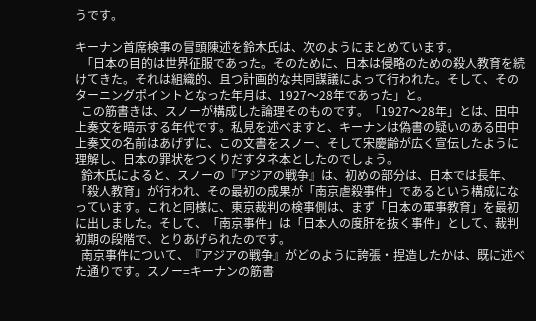うです。

キーナン首席検事の冒頭陳述を鈴木氏は、次のようにまとめています。
  「日本の目的は世界征服であった。そのために、日本は侵略のための殺人教育を続けてきた。それは組織的、且つ計画的な共同謀議によって行われた。そして、そのターニングポイントとなった年月は、1927〜28年であった」と。
  この筋書きは、スノーが構成した論理そのものです。「1927〜28年」とは、田中上奏文を暗示する年代です。私見を述べますと、キーナンは偽書の疑いのある田中上奏文の名前はあげずに、この文書をスノー、そして宋慶齢が広く宣伝したように理解し、日本の罪状をつくりだすタネ本としたのでしょう。
  鈴木氏によると、スノーの『アジアの戦争』は、初めの部分は、日本では長年、「殺人教育」が行われ、その最初の成果が「南京虐殺事件」であるという構成になっています。これと同様に、東京裁判の検事側は、まず「日本の軍事教育」を最初に出しました。そして、「南京事件」は「日本人の度肝を抜く事件」として、裁判初期の段階で、とりあげられたのです。
  南京事件について、『アジアの戦争』がどのように誇張・捏造したかは、既に述べた通りです。スノー=キーナンの筋書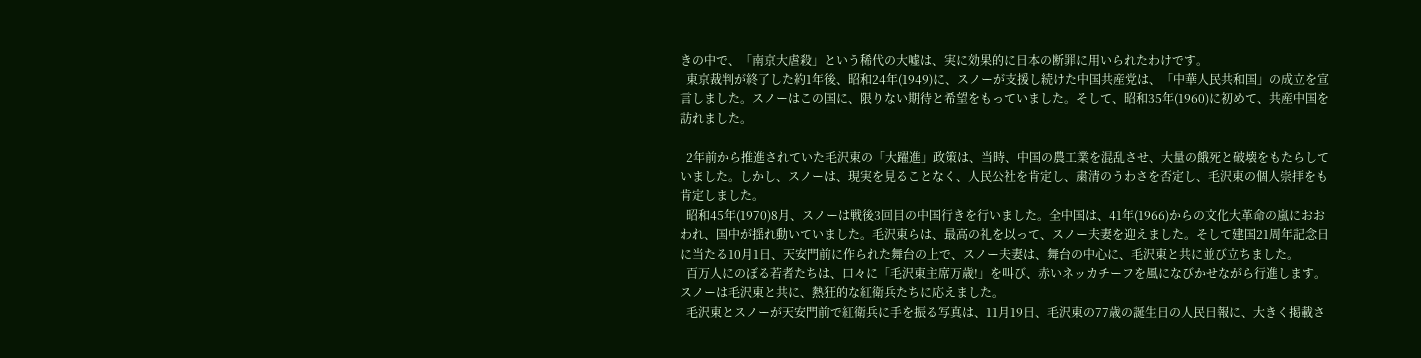きの中で、「南京大虐殺」という稀代の大嘘は、実に効果的に日本の断罪に用いられたわけです。
  東京裁判が終了した約1年後、昭和24年(1949)に、スノーが支援し続けた中国共産党は、「中華人民共和国」の成立を宣言しました。スノーはこの国に、限りない期待と希望をもっていました。そして、昭和35年(1960)に初めて、共産中国を訪れました。

  2年前から推進されていた毛沢東の「大躍進」政策は、当時、中国の農工業を混乱させ、大量の餓死と破壊をもたらしていました。しかし、スノーは、現実を見ることなく、人民公社を肯定し、粛清のうわさを否定し、毛沢東の個人崇拝をも肯定しました。
  昭和45年(1970)8月、スノーは戦後3回目の中国行きを行いました。全中国は、41年(1966)からの文化大革命の嵐におおわれ、国中が揺れ動いていました。毛沢東らは、最高の礼を以って、スノー夫妻を迎えました。そして建国21周年記念日に当たる10月1日、天安門前に作られた舞台の上で、スノー夫妻は、舞台の中心に、毛沢東と共に並び立ちました。
  百万人にのぼる若者たちは、口々に「毛沢東主席万歳!」を叫び、赤いネッカチーフを風になびかせながら行進します。スノーは毛沢東と共に、熱狂的な紅衛兵たちに応えました。
  毛沢東とスノーが天安門前で紅衛兵に手を振る写真は、11月19日、毛沢東の77歳の誕生日の人民日報に、大きく掲載さ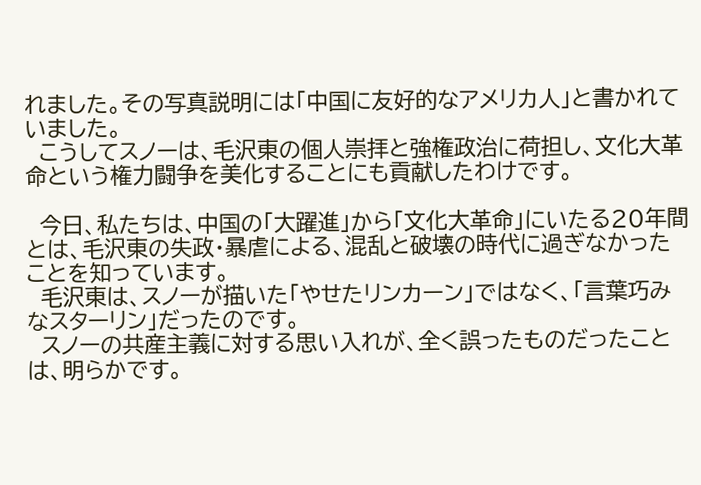れました。その写真説明には「中国に友好的なアメリカ人」と書かれていました。
  こうしてスノーは、毛沢東の個人崇拝と強権政治に荷担し、文化大革命という権力闘争を美化することにも貢献したわけです。

  今日、私たちは、中国の「大躍進」から「文化大革命」にいたる20年間とは、毛沢東の失政・暴虐による、混乱と破壊の時代に過ぎなかったことを知っています。
  毛沢東は、スノーが描いた「やせたリンカーン」ではなく、「言葉巧みなスターリン」だったのです。
  スノーの共産主義に対する思い入れが、全く誤ったものだったことは、明らかです。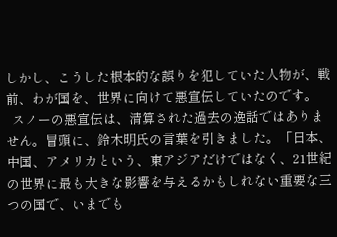しかし、こうした根本的な誤りを犯していた人物が、戦前、わが国を、世界に向けて悪宣伝していたのです。
  スノーの悪宣伝は、清算された過去の逸話ではありません。冒頭に、鈴木明氏の言葉を引きました。「日本、中国、アメリカという、東アジアだけではなく、21世紀の世界に最も大きな影響を与えるかもしれない重要な三つの国で、いまでも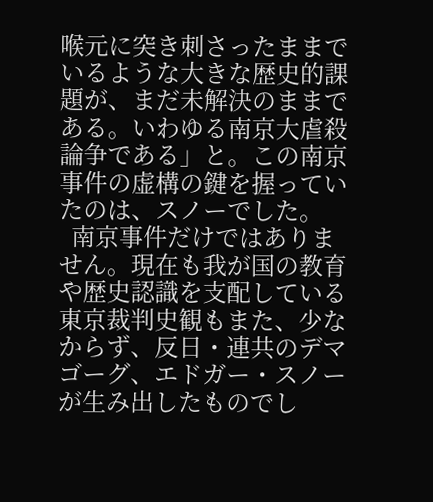喉元に突き刺さったままでいるような大きな歴史的課題が、まだ未解決のままである。いわゆる南京大虐殺論争である」と。この南京事件の虚構の鍵を握っていたのは、スノーでした。
  南京事件だけではありません。現在も我が国の教育や歴史認識を支配している東京裁判史観もまた、少なからず、反日・連共のデマゴーグ、エドガー・スノーが生み出したものでし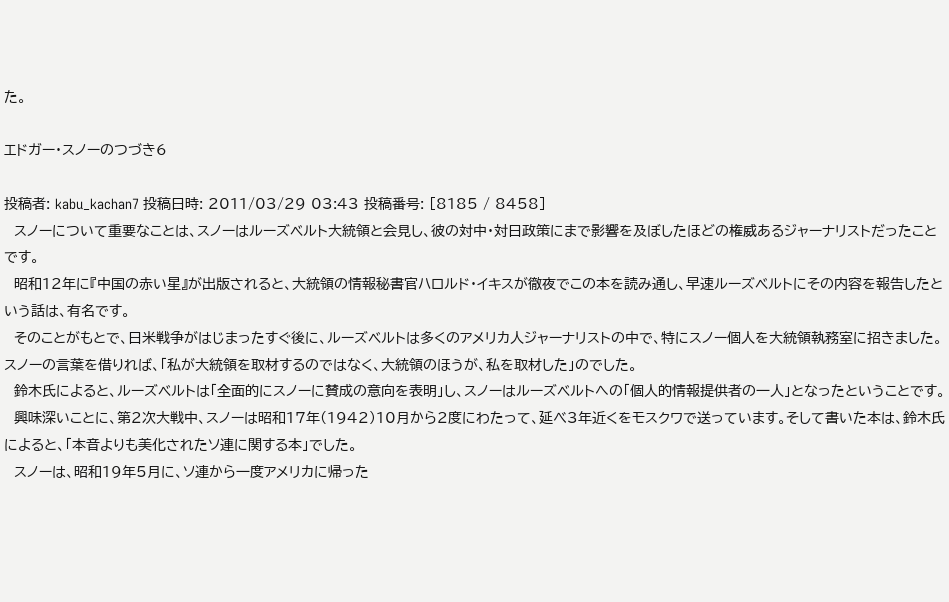た。

エドガー・スノーのつづき6

投稿者: kabu_kachan7 投稿日時: 2011/03/29 03:43 投稿番号: [8185 / 8458]
  スノーについて重要なことは、スノーはルーズベルト大統領と会見し、彼の対中・対日政策にまで影響を及ぼしたほどの権威あるジャーナリストだったことです。
  昭和12年に『中国の赤い星』が出版されると、大統領の情報秘書官ハロルド・イキスが徹夜でこの本を読み通し、早速ルーズベルトにその内容を報告したという話は、有名です。
  そのことがもとで、日米戦争がはじまったすぐ後に、ルーズベルトは多くのアメリカ人ジャーナリストの中で、特にスノー個人を大統領執務室に招きました。スノーの言葉を借りれば、「私が大統領を取材するのではなく、大統領のほうが、私を取材した」のでした。
  鈴木氏によると、ルーズベルトは「全面的にスノーに賛成の意向を表明」し、スノーはルーズベルトへの「個人的情報提供者の一人」となったということです。
  興味深いことに、第2次大戦中、スノーは昭和17年(1942)10月から2度にわたって、延べ3年近くをモスクワで送っています。そして書いた本は、鈴木氏によると、「本音よりも美化されたソ連に関する本」でした。
  スノーは、昭和19年5月に、ソ連から一度アメリカに帰った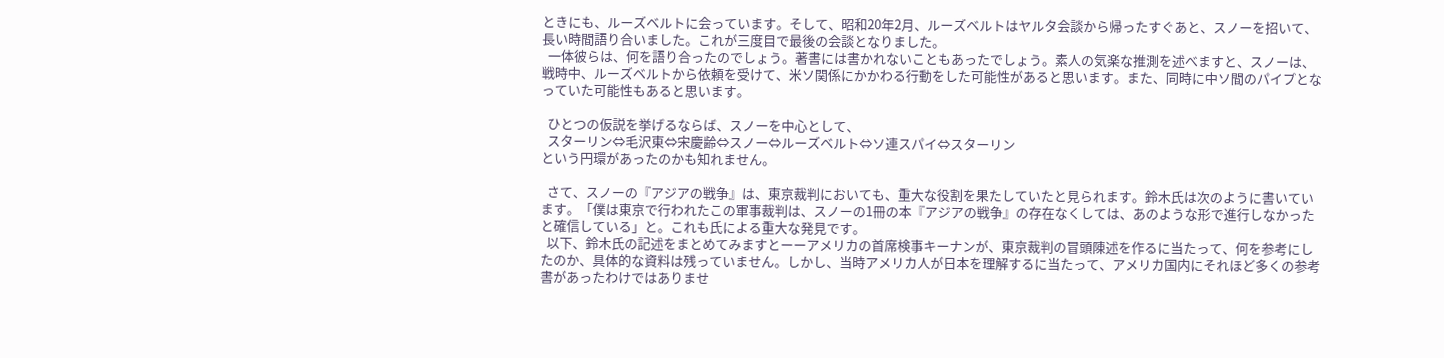ときにも、ルーズベルトに会っています。そして、昭和20年2月、ルーズベルトはヤルタ会談から帰ったすぐあと、スノーを招いて、長い時間語り合いました。これが三度目で最後の会談となりました。
  一体彼らは、何を語り合ったのでしょう。著書には書かれないこともあったでしょう。素人の気楽な推測を述べますと、スノーは、戦時中、ルーズベルトから依頼を受けて、米ソ関係にかかわる行動をした可能性があると思います。また、同時に中ソ間のパイプとなっていた可能性もあると思います。

  ひとつの仮説を挙げるならば、スノーを中心として、
  スターリン⇔毛沢東⇔宋慶齢⇔スノー⇔ルーズベルト⇔ソ連スパイ⇔スターリン
という円環があったのかも知れません。

  さて、スノーの『アジアの戦争』は、東京裁判においても、重大な役割を果たしていたと見られます。鈴木氏は次のように書いています。「僕は東京で行われたこの軍事裁判は、スノーの1冊の本『アジアの戦争』の存在なくしては、あのような形で進行しなかったと確信している」と。これも氏による重大な発見です。
  以下、鈴木氏の記述をまとめてみますとーーアメリカの首席検事キーナンが、東京裁判の冒頭陳述を作るに当たって、何を参考にしたのか、具体的な資料は残っていません。しかし、当時アメリカ人が日本を理解するに当たって、アメリカ国内にそれほど多くの参考書があったわけではありませ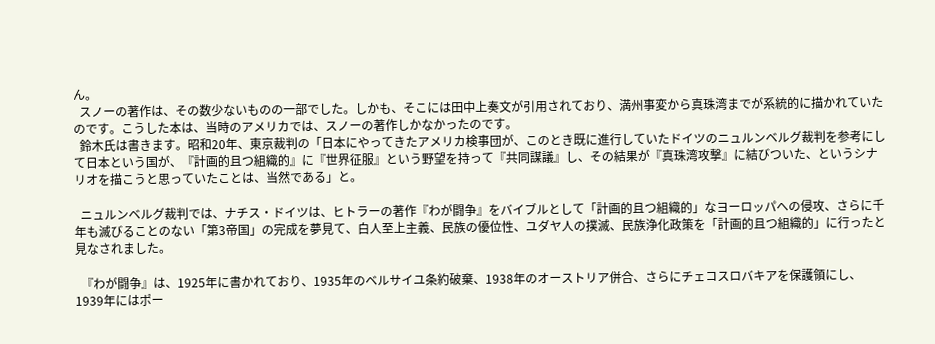ん。
  スノーの著作は、その数少ないものの一部でした。しかも、そこには田中上奏文が引用されており、満州事変から真珠湾までが系統的に描かれていたのです。こうした本は、当時のアメリカでは、スノーの著作しかなかったのです。
  鈴木氏は書きます。昭和20年、東京裁判の「日本にやってきたアメリカ検事団が、このとき既に進行していたドイツのニュルンベルグ裁判を参考にして日本という国が、『計画的且つ組織的』に『世界征服』という野望を持って『共同謀議』し、その結果が『真珠湾攻撃』に結びついた、というシナリオを描こうと思っていたことは、当然である」と。

  ニュルンベルグ裁判では、ナチス・ドイツは、ヒトラーの著作『わが闘争』をバイブルとして「計画的且つ組織的」なヨーロッパへの侵攻、さらに千年も滅びることのない「第3帝国」の完成を夢見て、白人至上主義、民族の優位性、ユダヤ人の撲滅、民族浄化政策を「計画的且つ組織的」に行ったと見なされました。

  『わが闘争』は、1925年に書かれており、1935年のベルサイユ条約破棄、1938年のオーストリア併合、さらにチェコスロバキアを保護領にし、1939年にはポー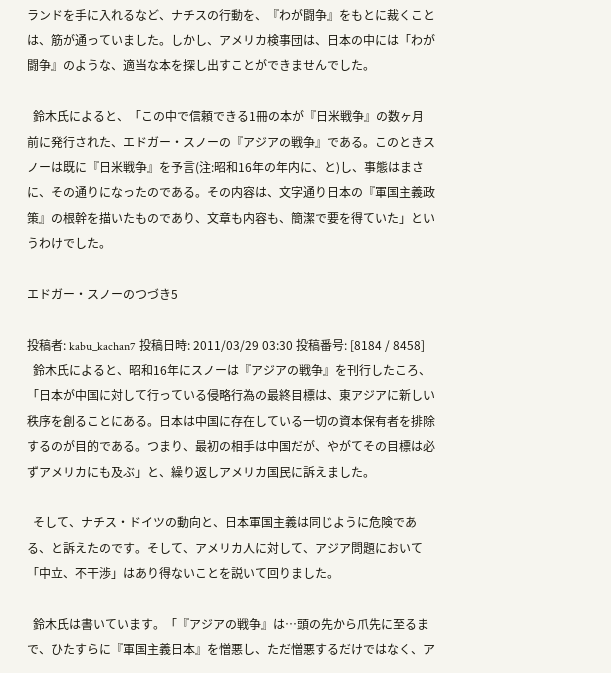ランドを手に入れるなど、ナチスの行動を、『わが闘争』をもとに裁くことは、筋が通っていました。しかし、アメリカ検事団は、日本の中には「わが闘争』のような、適当な本を探し出すことができませんでした。

  鈴木氏によると、「この中で信頼できる1冊の本が『日米戦争』の数ヶ月前に発行された、エドガー・スノーの『アジアの戦争』である。このときスノーは既に『日米戦争』を予言(注:昭和16年の年内に、と)し、事態はまさに、その通りになったのである。その内容は、文字通り日本の『軍国主義政策』の根幹を描いたものであり、文章も内容も、簡潔で要を得ていた」というわけでした。

エドガー・スノーのつづき5

投稿者: kabu_kachan7 投稿日時: 2011/03/29 03:30 投稿番号: [8184 / 8458]
  鈴木氏によると、昭和16年にスノーは『アジアの戦争』を刊行したころ、「日本が中国に対して行っている侵略行為の最終目標は、東アジアに新しい秩序を創ることにある。日本は中国に存在している一切の資本保有者を排除するのが目的である。つまり、最初の相手は中国だが、やがてその目標は必ずアメリカにも及ぶ」と、繰り返しアメリカ国民に訴えました。

  そして、ナチス・ドイツの動向と、日本軍国主義は同じように危険である、と訴えたのです。そして、アメリカ人に対して、アジア問題において「中立、不干渉」はあり得ないことを説いて回りました。

  鈴木氏は書いています。「『アジアの戦争』は…頭の先から爪先に至るまで、ひたすらに『軍国主義日本』を憎悪し、ただ憎悪するだけではなく、ア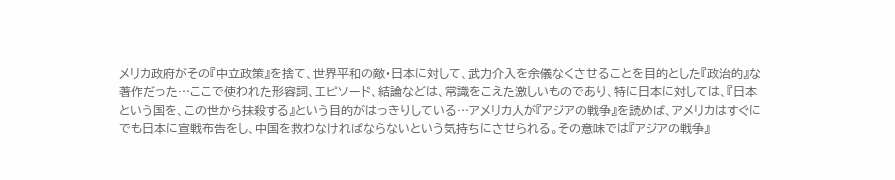メリカ政府がその『中立政策』を捨て、世界平和の敵・日本に対して、武力介入を余儀なくさせることを目的とした『政治的』な著作だった…ここで使われた形容詞、エピソード、結論などは、常識をこえた激しいものであり、特に日本に対しては、『日本という国を、この世から抹殺する』という目的がはっきりしている…アメリカ人が『アジアの戦争』を読めば、アメリカはすぐにでも日本に宣戦布告をし、中国を救わなければならないという気持ちにさせられる。その意味では『アジアの戦争』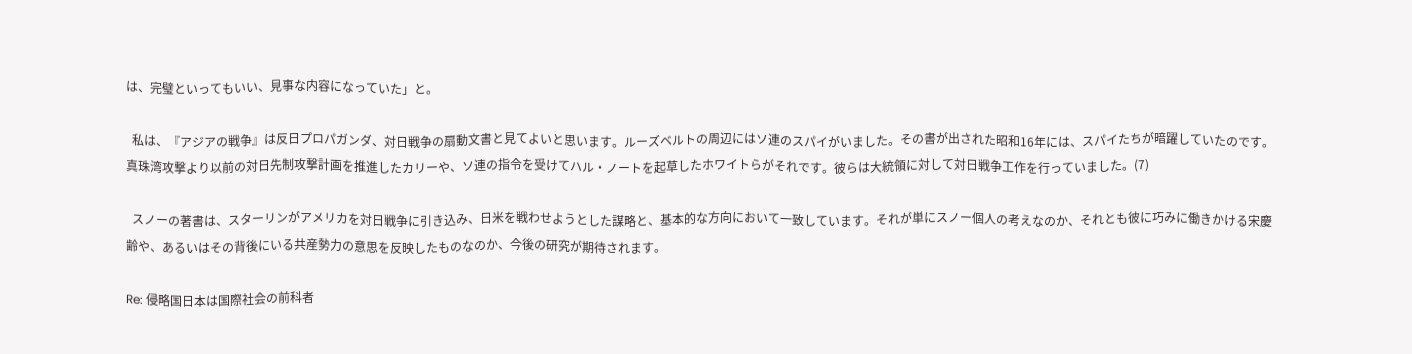は、完璧といってもいい、見事な内容になっていた」と。

  私は、『アジアの戦争』は反日プロパガンダ、対日戦争の扇動文書と見てよいと思います。ルーズベルトの周辺にはソ連のスパイがいました。その書が出された昭和16年には、スパイたちが暗躍していたのです。真珠湾攻撃より以前の対日先制攻撃計画を推進したカリーや、ソ連の指令を受けてハル・ノートを起草したホワイトらがそれです。彼らは大統領に対して対日戦争工作を行っていました。(7)

  スノーの著書は、スターリンがアメリカを対日戦争に引き込み、日米を戦わせようとした謀略と、基本的な方向において一致しています。それが単にスノー個人の考えなのか、それとも彼に巧みに働きかける宋慶齢や、あるいはその背後にいる共産勢力の意思を反映したものなのか、今後の研究が期待されます。

Re: 侵略国日本は国際社会の前科者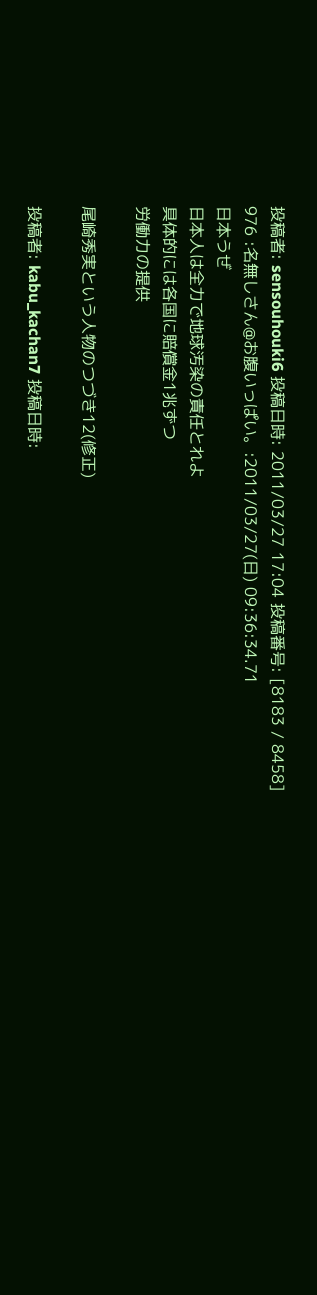投稿者: sensouhouki6 投稿日時: 2011/03/27 17:04 投稿番号: [8183 / 8458]
976 :名無しさん@お腹いっぱい。:2011/03/27(日) 09:36:34.71
日本うぜ
日本人は全力で地球汚染の責任とれよ
具体的には各国に賠償金1兆ずつ
労働力の提供

尾崎秀実という人物のつづき12(修正)

投稿者: kabu_kachan7 投稿日時: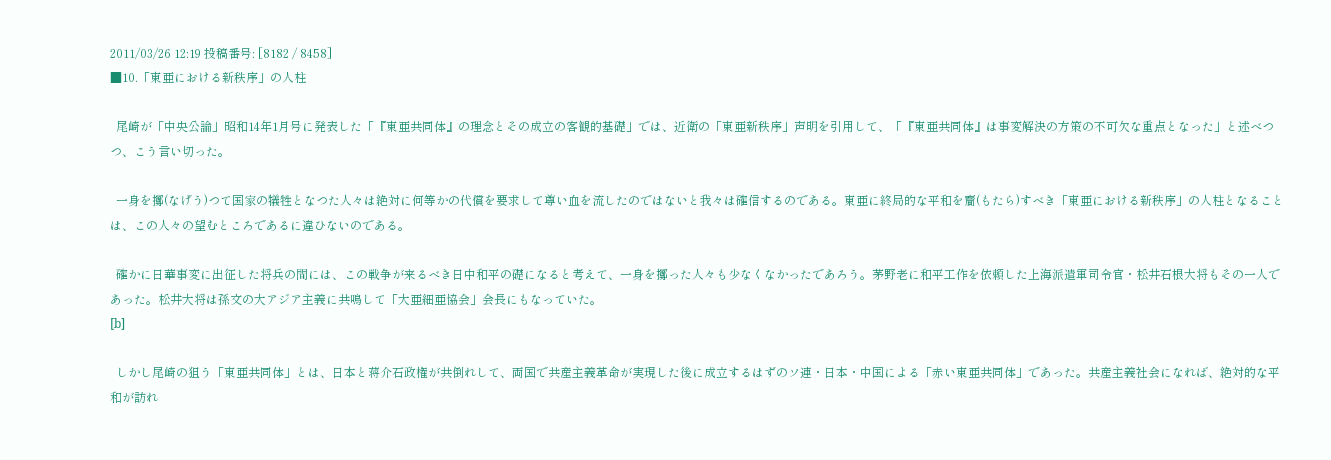2011/03/26 12:19 投稿番号: [8182 / 8458]
■10.「東亜における新秩序」の人柱

  尾崎が「中央公論」昭和14年1月号に発表した「『東亜共同体』の理念とその成立の客観的基礎」では、近衛の「東亜新秩序」声明を引用して、「『東亜共同体』は事変解決の方策の不可欠な重点となった」と述べつつ、こう言い切った。

  一身を擲(なげう)つて国家の犠牲となつた人々は絶対に何等かの代償を要求して尊い血を流したのではないと我々は確信するのである。東亜に終局的な平和を齎(もたら)すべき「東亜における新秩序」の人柱となることは、この人々の望むところであるに違ひないのである。

  確かに日華事変に出征した将兵の間には、この戦争が来るべき日中和平の礎になると考えて、一身を擲った人々も少なくなかったであろう。茅野老に和平工作を依頼した上海派遣軍司令官・松井石根大将もその一人であった。松井大将は孫文の大アジア主義に共鳴して「大亜細亜協会」会長にもなっていた。
[b]

  しかし尾崎の狙う「東亜共同体」とは、日本と蒋介石政権が共倒れして、両国で共産主義革命が実現した後に成立するはずのソ連・日本・中国による「赤い東亜共同体」であった。共産主義社会になれば、絶対的な平和が訪れ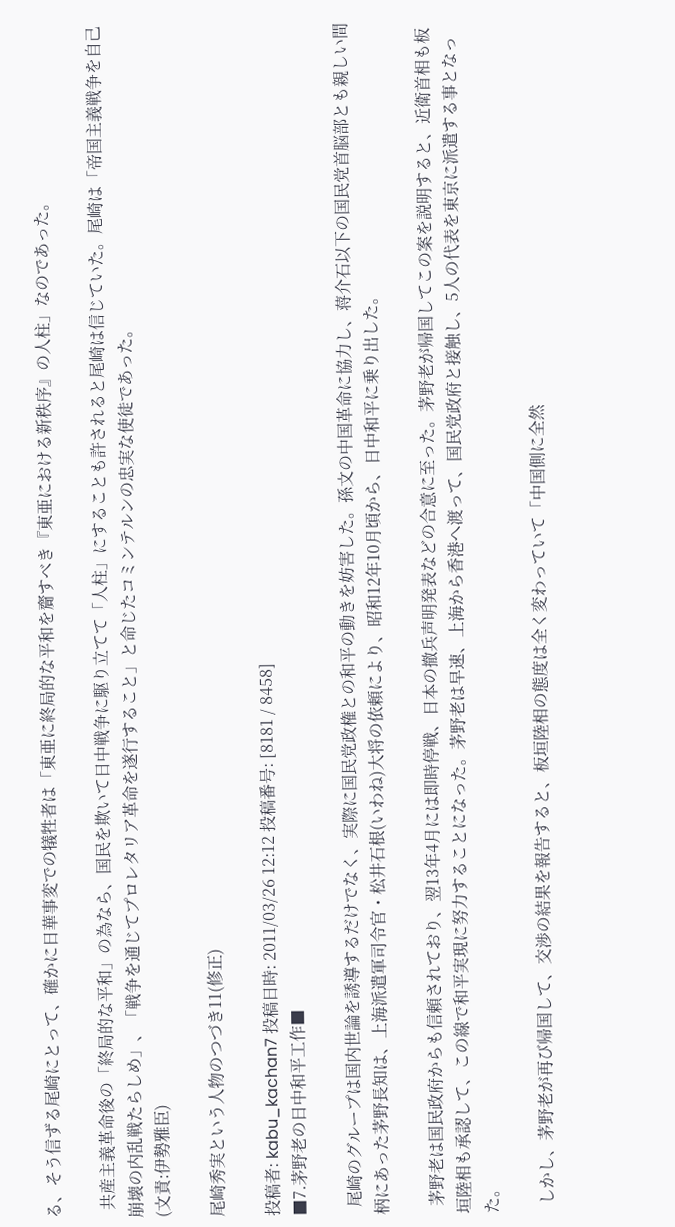る、そう信ずる尾崎にとって、確かに日華事変での犠牲者は「東亜に終局的な平和を齎すべき『東亜における新秩序』の人柱」なのであった。

  共産主義革命後の「終局的な平和」の為なら、国民を欺いて日中戦争に駆り立てて「人柱」にすることも許されると尾崎は信じていた。尾崎は「帝国主義戦争を自己崩壊の内乱戦たらしめ」、「戦争を通じてプロレタリア革命を遂行すること」と命じたコミンテルンの忠実な使徒であった。
(文責:伊勢雅臣)

尾崎秀実という人物のつづき11(修正)

投稿者: kabu_kachan7 投稿日時: 2011/03/26 12:12 投稿番号: [8181 / 8458]
■7.茅野老の日中和平工作■

  尾崎のグループは国内世論を誘導するだけでなく、実際に国民党政権との和平の動きを妨害した。孫文の中国革命に協力し、蒋介石以下の国民党首脳部とも親しい間柄にあった茅野長知は、上海派遣軍司令官・松井石根(いわね)大将の依頼により、昭和12年10月頃から、日中和平に乗り出した。

  茅野老は国民政府からも信頼されており、翌13年4月には即時停戦、日本の撤兵声明発表などの合意に至った。茅野老が帰国してこの案を説明すると、近衛首相も板垣陸相も承認して、この線で和平実現に努力することになった。茅野老は早速、上海から香港へ渡って、国民党政府と接触し、5人の代表を東京に派遣する事となった。

  しかし、茅野老が再び帰国して、交渉の結果を報告すると、板垣陸相の態度は全く変わっていて「中国側に全然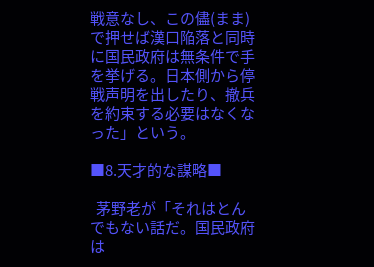戦意なし、この儘(まま)で押せば漢口陥落と同時に国民政府は無条件で手を挙げる。日本側から停戦声明を出したり、撤兵を約束する必要はなくなった」という。

■8.天才的な謀略■

  茅野老が「それはとんでもない話だ。国民政府は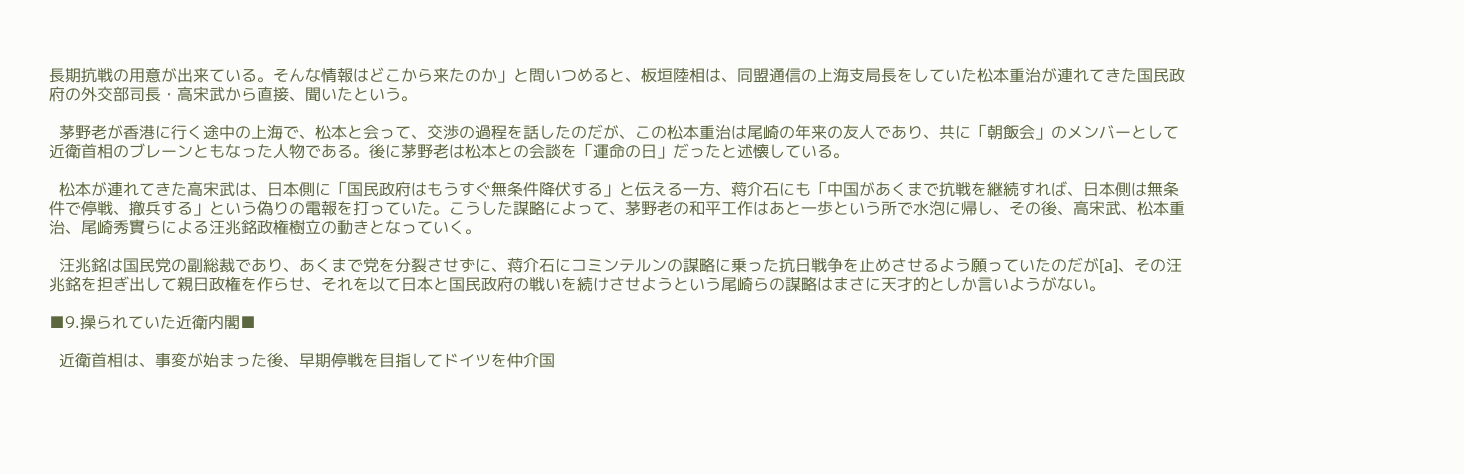長期抗戦の用意が出来ている。そんな情報はどこから来たのか」と問いつめると、板垣陸相は、同盟通信の上海支局長をしていた松本重治が連れてきた国民政府の外交部司長・高宋武から直接、聞いたという。

  茅野老が香港に行く途中の上海で、松本と会って、交渉の過程を話したのだが、この松本重治は尾崎の年来の友人であり、共に「朝飯会」のメンバーとして近衛首相のブレーンともなった人物である。後に茅野老は松本との会談を「運命の日」だったと述懐している。

  松本が連れてきた高宋武は、日本側に「国民政府はもうすぐ無条件降伏する」と伝える一方、蒋介石にも「中国があくまで抗戦を継続すれば、日本側は無条件で停戦、撤兵する」という偽りの電報を打っていた。こうした謀略によって、茅野老の和平工作はあと一歩という所で水泡に帰し、その後、高宋武、松本重治、尾崎秀實らによる汪兆銘政権樹立の動きとなっていく。

  汪兆銘は国民党の副総裁であり、あくまで党を分裂させずに、蒋介石にコミンテルンの謀略に乗った抗日戦争を止めさせるよう願っていたのだが[a]、その汪兆銘を担ぎ出して親日政権を作らせ、それを以て日本と国民政府の戦いを続けさせようという尾崎らの謀略はまさに天才的としか言いようがない。

■9.操られていた近衛内閣■

  近衛首相は、事変が始まった後、早期停戦を目指してドイツを仲介国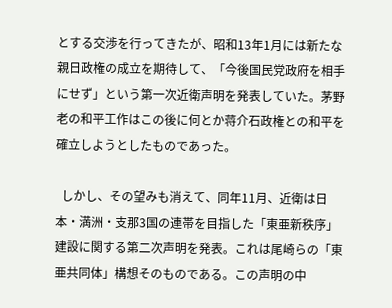とする交渉を行ってきたが、昭和13年1月には新たな親日政権の成立を期待して、「今後国民党政府を相手にせず」という第一次近衛声明を発表していた。茅野老の和平工作はこの後に何とか蒋介石政権との和平を確立しようとしたものであった。

  しかし、その望みも消えて、同年11月、近衛は日本・満洲・支那3国の連帯を目指した「東亜新秩序」建設に関する第二次声明を発表。これは尾崎らの「東亜共同体」構想そのものである。この声明の中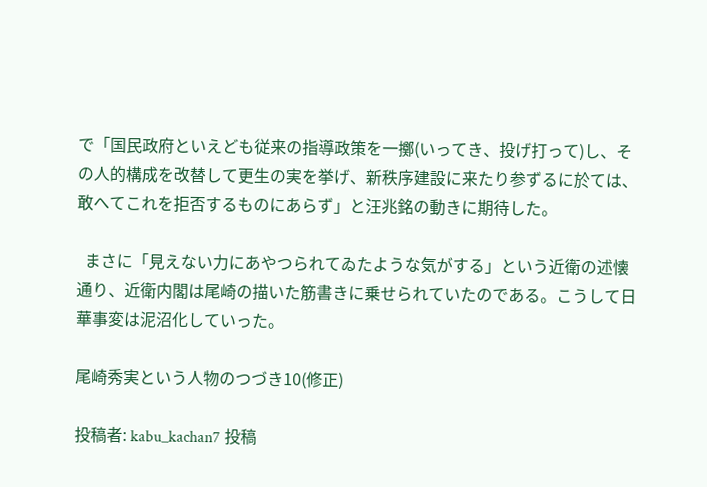で「国民政府といえども従来の指導政策を一擲(いってき、投げ打って)し、その人的構成を改替して更生の実を挙げ、新秩序建設に来たり参ずるに於ては、敢へてこれを拒否するものにあらず」と汪兆銘の動きに期待した。

  まさに「見えない力にあやつられてゐたような気がする」という近衛の述懐通り、近衛内閣は尾崎の描いた筋書きに乗せられていたのである。こうして日華事変は泥沼化していった。

尾崎秀実という人物のつづき10(修正)

投稿者: kabu_kachan7 投稿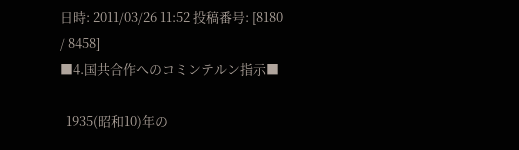日時: 2011/03/26 11:52 投稿番号: [8180 / 8458]
■4.国共合作へのコミンテルン指示■

  1935(昭和10)年の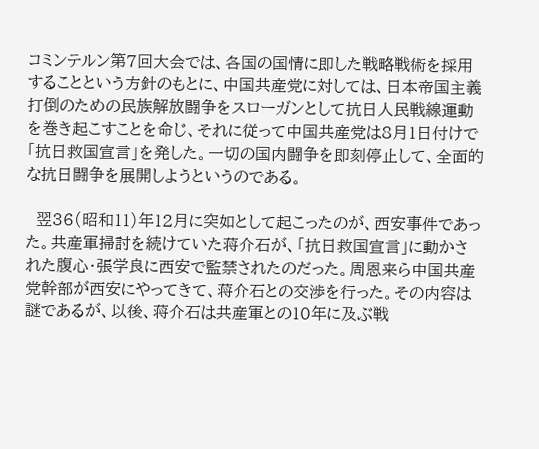コミンテルン第7回大会では、各国の国情に即した戦略戦術を採用することという方針のもとに、中国共産党に対しては、日本帝国主義打倒のための民族解放闘争をスローガンとして抗日人民戦線運動を巻き起こすことを命じ、それに従って中国共産党は8月1日付けで「抗日救国宣言」を発した。一切の国内闘争を即刻停止して、全面的な抗日闘争を展開しようというのである。

  翌36(昭和11)年12月に突如として起こったのが、西安事件であった。共産軍掃討を続けていた蒋介石が、「抗日救国宣言」に動かされた腹心・張学良に西安で監禁されたのだった。周恩来ら中国共産党幹部が西安にやってきて、蒋介石との交渉を行った。その内容は謎であるが、以後、蒋介石は共産軍との10年に及ぶ戦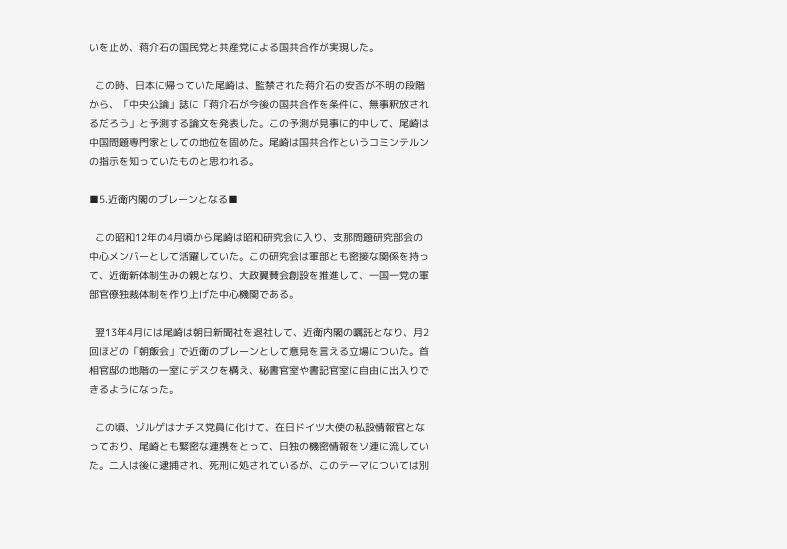いを止め、蒋介石の国民党と共産党による国共合作が実現した。

  この時、日本に帰っていた尾崎は、監禁された蒋介石の安否が不明の段階から、「中央公論」誌に「蒋介石が今後の国共合作を条件に、無事釈放されるだろう」と予測する論文を発表した。この予測が見事に的中して、尾崎は中国問題専門家としての地位を固めた。尾崎は国共合作というコミンテルンの指示を知っていたものと思われる。

■5.近衛内閣のブレーンとなる■

  この昭和12年の4月頃から尾崎は昭和研究会に入り、支那問題研究部会の中心メンバーとして活躍していた。この研究会は軍部とも密接な関係を持って、近衛新体制生みの親となり、大政翼賛会創設を推進して、一国一党の軍部官僚独裁体制を作り上げた中心機関である。

  翌13年4月には尾崎は朝日新聞社を退社して、近衛内閣の嘱託となり、月2回ほどの「朝飯会」で近衛のブレーンとして意見を言える立場についた。首相官邸の地階の一室にデスクを構え、秘書官室や書記官室に自由に出入りできるようになった。

  この頃、ゾルゲはナチス党員に化けて、在日ドイツ大使の私設情報官となっており、尾崎とも緊密な連携をとって、日独の機密情報をソ連に流していた。二人は後に逮捕され、死刑に処されているが、このテーマについては別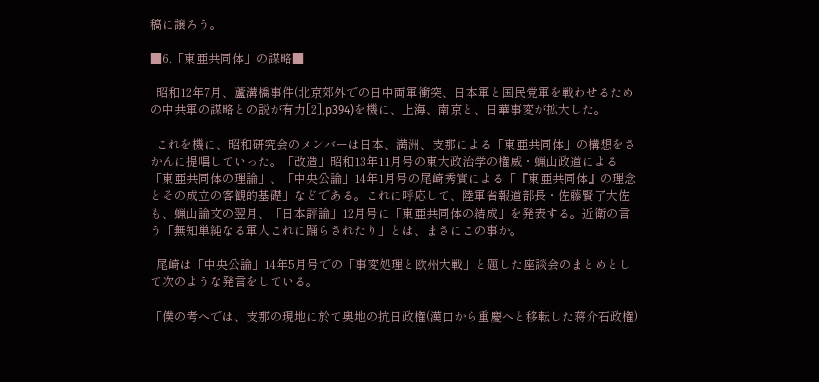稿に譲ろう。

■6.「東亜共同体」の謀略■

  昭和12年7月、蘆溝橋事件(北京郊外での日中両軍衝突、日本軍と国民党軍を戦わせるための中共軍の謀略との説が有力[2],p394)を機に、上海、南京と、日華事変が拡大した。

  これを機に、昭和研究会のメンバーは日本、満洲、支那による「東亜共同体」の構想をさかんに提唱していった。「改造」昭和13年11月号の東大政治学の権威・蝋山政道による「東亜共同体の理論」、「中央公論」14年1月号の尾崎秀實による「『東亜共同体』の理念とその成立の客観的基礎」などである。これに呼応して、陸軍省報道部長・佐藤賢了大佐も、蝋山論文の翌月、「日本評論」12月号に「東亜共同体の結成」を発表する。近衛の言う「無知単純なる軍人これに踊らされたり」とは、まさにこの事か。

  尾崎は「中央公論」14年5月号での「事変処理と欧州大戦」と題した座談会のまとめとして次のような発言をしている。

「僕の考へでは、支那の現地に於て奥地の抗日政権(漢口から重慶へと移転した蒋介石政権)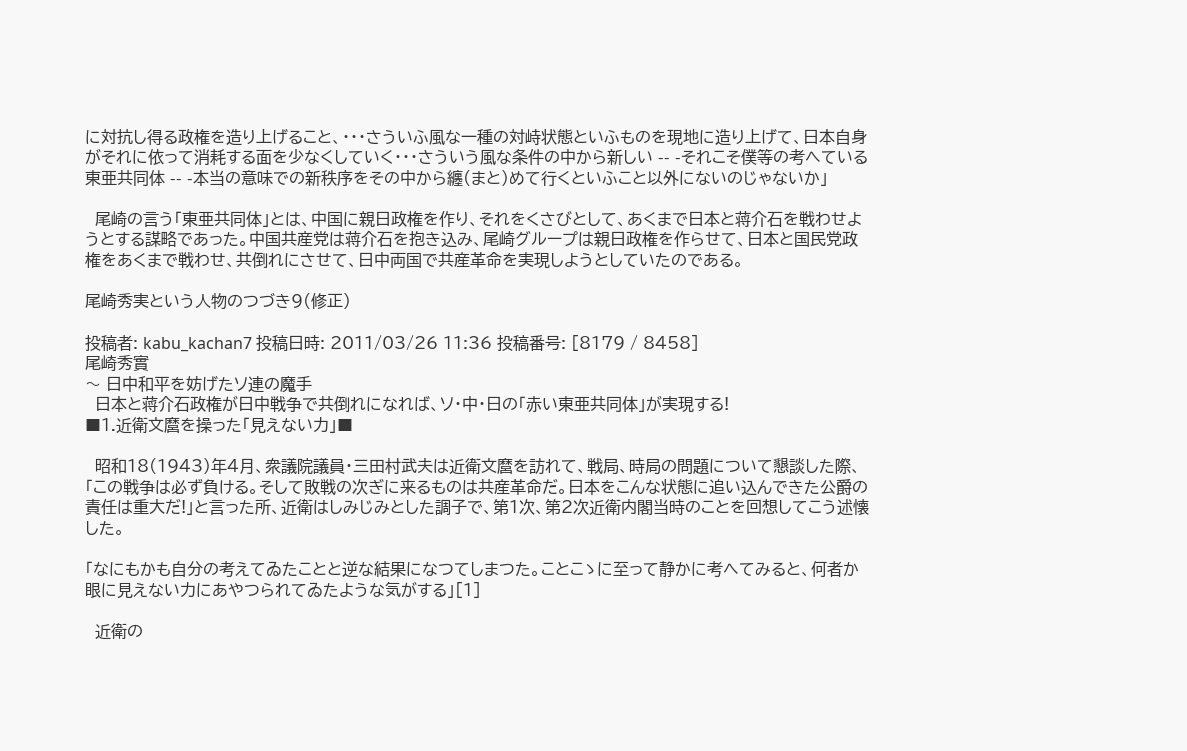に対抗し得る政権を造り上げること、・・・さういふ風な一種の対峙状態といふものを現地に造り上げて、日本自身がそれに依って消耗する面を少なくしていく・・・さういう風な条件の中から新しい -- -それこそ僕等の考へている東亜共同体 -- -本当の意味での新秩序をその中から纏(まと)めて行くといふこと以外にないのじゃないか」

  尾崎の言う「東亜共同体」とは、中国に親日政権を作り、それをくさびとして、あくまで日本と蒋介石を戦わせようとする謀略であった。中国共産党は蒋介石を抱き込み、尾崎グループは親日政権を作らせて、日本と国民党政権をあくまで戦わせ、共倒れにさせて、日中両国で共産革命を実現しようとしていたのである。

尾崎秀実という人物のつづき9(修正)

投稿者: kabu_kachan7 投稿日時: 2011/03/26 11:36 投稿番号: [8179 / 8458]
尾崎秀實
〜 日中和平を妨げたソ連の魔手
  日本と蒋介石政権が日中戦争で共倒れになれば、ソ・中・日の「赤い東亜共同体」が実現する!
■1.近衛文麿を操った「見えない力」■

  昭和18(1943)年4月、衆議院議員・三田村武夫は近衛文麿を訪れて、戦局、時局の問題について懇談した際、「この戦争は必ず負ける。そして敗戦の次ぎに来るものは共産革命だ。日本をこんな状態に追い込んできた公爵の責任は重大だ!」と言った所、近衛はしみじみとした調子で、第1次、第2次近衛内閣当時のことを回想してこう述懐した。

「なにもかも自分の考えてゐたことと逆な結果になつてしまつた。ことこゝに至って静かに考へてみると、何者か眼に見えない力にあやつられてゐたような気がする」[1]

  近衛の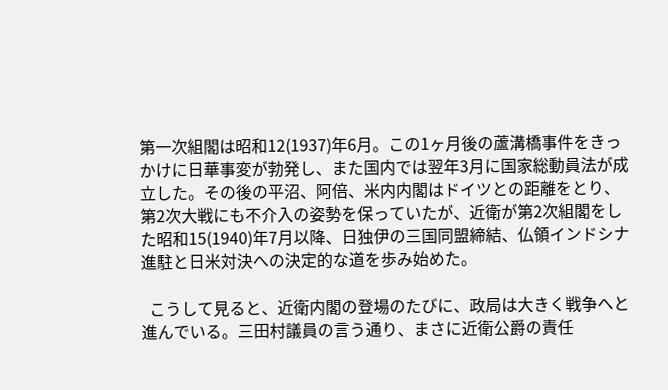第一次組閣は昭和12(1937)年6月。この1ヶ月後の蘆溝橋事件をきっかけに日華事変が勃発し、また国内では翌年3月に国家総動員法が成立した。その後の平沼、阿倍、米内内閣はドイツとの距離をとり、第2次大戦にも不介入の姿勢を保っていたが、近衛が第2次組閣をした昭和15(1940)年7月以降、日独伊の三国同盟締結、仏領インドシナ進駐と日米対決への決定的な道を歩み始めた。

  こうして見ると、近衛内閣の登場のたびに、政局は大きく戦争へと進んでいる。三田村議員の言う通り、まさに近衛公爵の責任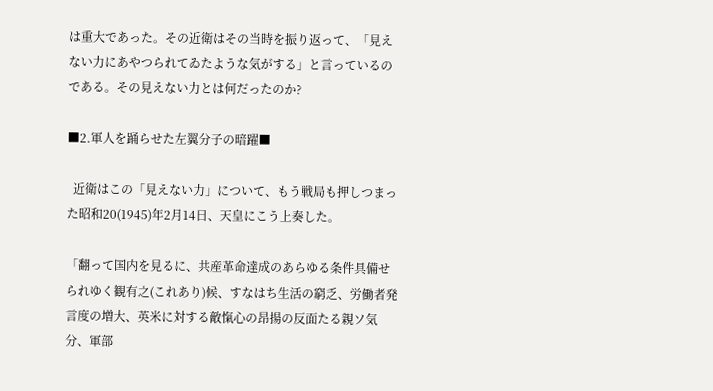は重大であった。その近衛はその当時を振り返って、「見えない力にあやつられてゐたような気がする」と言っているのである。その見えない力とは何だったのか?

■2.軍人を踊らせた左翼分子の暗躍■

  近衛はこの「見えない力」について、もう戦局も押しつまった昭和20(1945)年2月14日、天皇にこう上奏した。

「翻って国内を見るに、共産革命達成のあらゆる条件具備せられゆく観有之(これあり)候、すなはち生活の窮乏、労働者発言度の増大、英米に対する敵愾心の昂揚の反面たる親ソ気分、軍部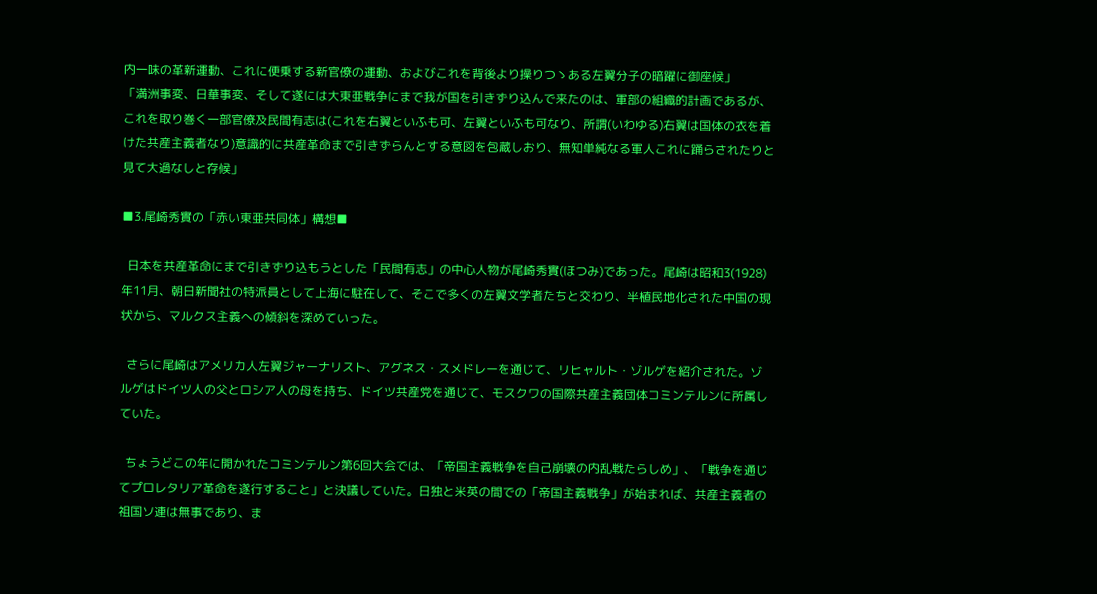内一味の革新運動、これに便乗する新官僚の運動、およびこれを背後より操りつゝある左翼分子の暗躍に御座候」
「満洲事変、日華事変、そして遂には大東亜戦争にまで我が国を引きずり込んで来たのは、軍部の組織的計画であるが、これを取り巻く一部官僚及民間有志は(これを右翼といふも可、左翼といふも可なり、所謂(いわゆる)右翼は国体の衣を着けた共産主義者なり)意識的に共産革命まで引きずらんとする意図を包蔵しおり、無知単純なる軍人これに踊らされたりと見て大過なしと存候」

■3.尾崎秀實の「赤い東亜共同体」構想■

  日本を共産革命にまで引きずり込もうとした「民間有志」の中心人物が尾崎秀實(ほつみ)であった。尾崎は昭和3(1928)年11月、朝日新聞社の特派員として上海に駐在して、そこで多くの左翼文学者たちと交わり、半植民地化された中国の現状から、マルクス主義への傾斜を深めていった。

  さらに尾崎はアメリカ人左翼ジャーナリスト、アグネス・スメドレーを通じて、リヒャルト・ゾルゲを紹介された。ゾルゲはドイツ人の父とロシア人の母を持ち、ドイツ共産党を通じて、モスクワの国際共産主義団体コミンテルンに所属していた。

  ちょうどこの年に開かれたコミンテルン第6回大会では、「帝国主義戦争を自己崩壊の内乱戦たらしめ」、「戦争を通じてプロレタリア革命を遂行すること」と決議していた。日独と米英の間での「帝国主義戦争」が始まれば、共産主義者の祖国ソ連は無事であり、ま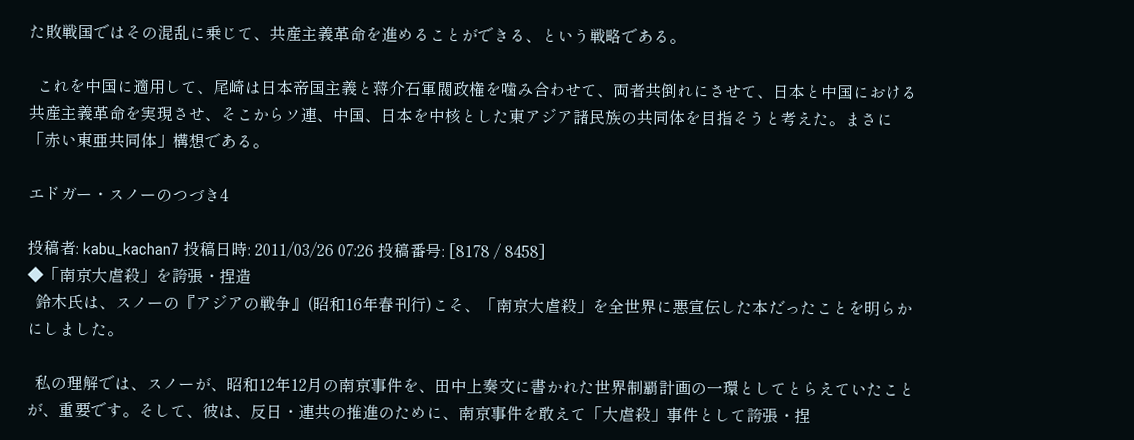た敗戦国ではその混乱に乗じて、共産主義革命を進めることができる、という戦略である。

  これを中国に適用して、尾崎は日本帝国主義と蒋介石軍閥政権を噛み合わせて、両者共倒れにさせて、日本と中国における共産主義革命を実現させ、そこからソ連、中国、日本を中核とした東アジア諸民族の共同体を目指そうと考えた。まさに「赤い東亜共同体」構想である。

エドガー・スノーのつづき4

投稿者: kabu_kachan7 投稿日時: 2011/03/26 07:26 投稿番号: [8178 / 8458]
◆「南京大虐殺」を誇張・捏造
  鈴木氏は、スノーの『アジアの戦争』(昭和16年春刊行)こそ、「南京大虐殺」を全世界に悪宣伝した本だったことを明らかにしました。

  私の理解では、スノーが、昭和12年12月の南京事件を、田中上奏文に書かれた世界制覇計画の一環としてとらえていたことが、重要です。そして、彼は、反日・連共の推進のために、南京事件を敢えて「大虐殺」事件として誇張・捏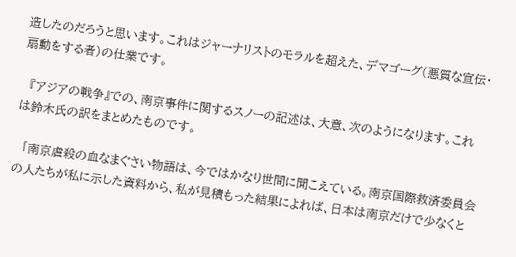造したのだろうと思います。これはジャーナリストのモラルを超えた、デマゴーグ(悪質な宣伝・扇動をする者)の仕業です。

  『アジアの戦争』での、南京事件に関するスノーの記述は、大意、次のようになります。これは鈴木氏の訳をまとめたものです。

  「南京虐殺の血なまぐさい物語は、今ではかなり世間に聞こえている。南京国際救済委員会の人たちが私に示した資料から、私が見積もった結果によれば、日本は南京だけで少なくと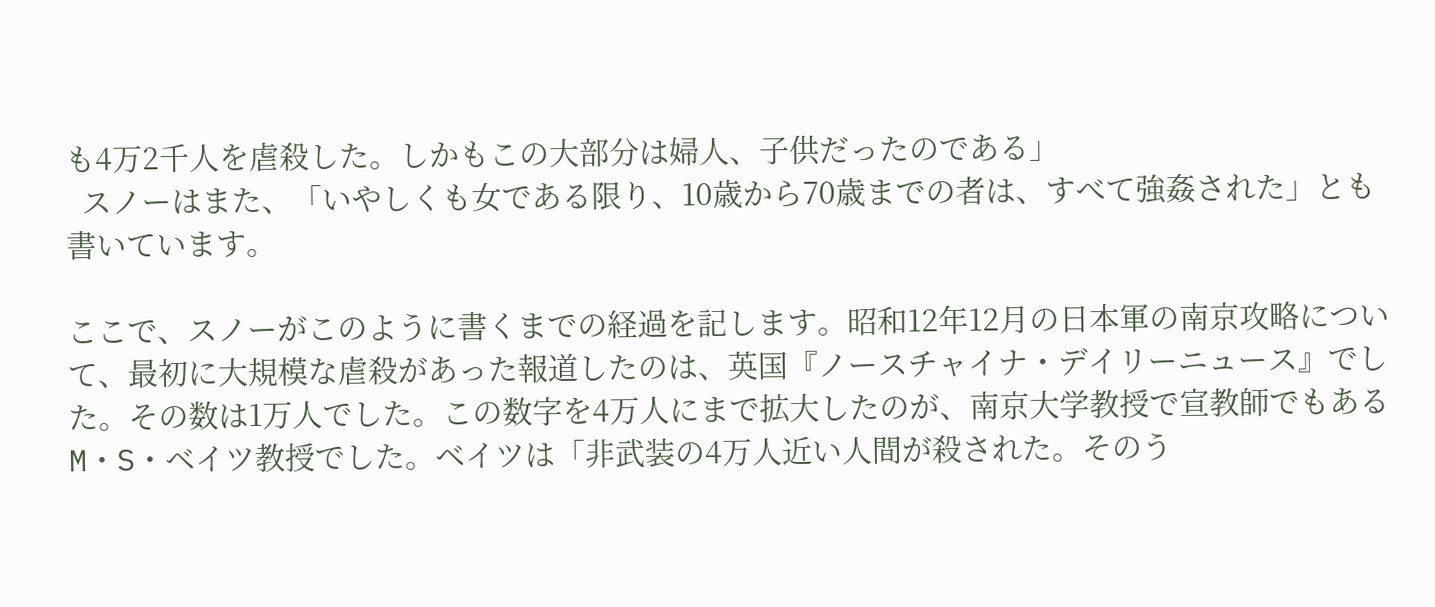も4万2千人を虐殺した。しかもこの大部分は婦人、子供だったのである」
  スノーはまた、「いやしくも女である限り、10歳から70歳までの者は、すべて強姦された」とも書いています。

ここで、スノーがこのように書くまでの経過を記します。昭和12年12月の日本軍の南京攻略について、最初に大規模な虐殺があった報道したのは、英国『ノースチャイナ・デイリーニュース』でした。その数は1万人でした。この数字を4万人にまで拡大したのが、南京大学教授で宣教師でもあるM・S・ベイツ教授でした。ベイツは「非武装の4万人近い人間が殺された。そのう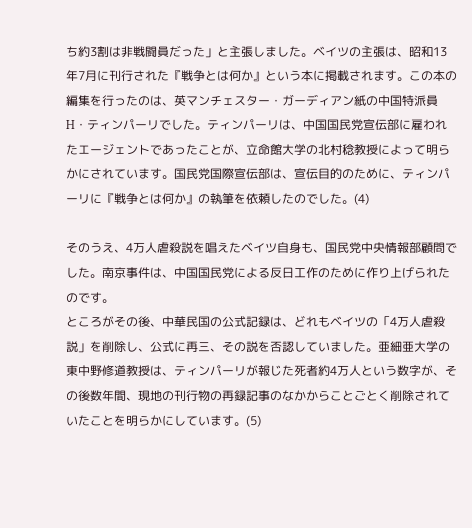ち約3割は非戦闘員だった」と主張しました。ベイツの主張は、昭和13年7月に刊行された『戦争とは何か』という本に掲載されます。この本の編集を行ったのは、英マンチェスター・ガーディアン紙の中国特派員H・ティンパーリでした。ティンパーリは、中国国民党宣伝部に雇われたエージェントであったことが、立命館大学の北村稔教授によって明らかにされています。国民党国際宣伝部は、宣伝目的のために、ティンパーリに『戦争とは何か』の執筆を依頼したのでした。(4)

そのうえ、4万人虐殺説を唱えたベイツ自身も、国民党中央情報部顧問でした。南京事件は、中国国民党による反日工作のために作り上げられたのです。
ところがその後、中華民国の公式記録は、どれもベイツの「4万人虐殺説」を削除し、公式に再三、その説を否認していました。亜細亜大学の東中野修道教授は、ティンパーリが報じた死者約4万人という数字が、その後数年間、現地の刊行物の再録記事のなかからことごとく削除されていたことを明らかにしています。(5)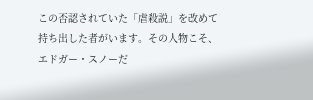この否認されていた「虐殺説」を改めて持ち出した者がいます。その人物こそ、エドガー・スノーだ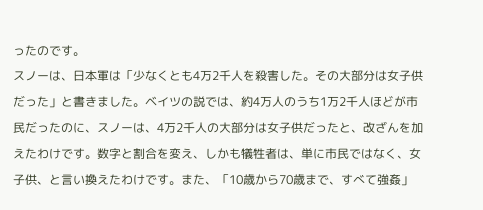ったのです。
スノーは、日本軍は「少なくとも4万2千人を殺害した。その大部分は女子供だった」と書きました。ベイツの説では、約4万人のうち1万2千人ほどが市民だったのに、スノーは、4万2千人の大部分は女子供だったと、改ざんを加えたわけです。数字と割合を変え、しかも犠牲者は、単に市民ではなく、女子供、と言い換えたわけです。また、「10歳から70歳まで、すべて強姦」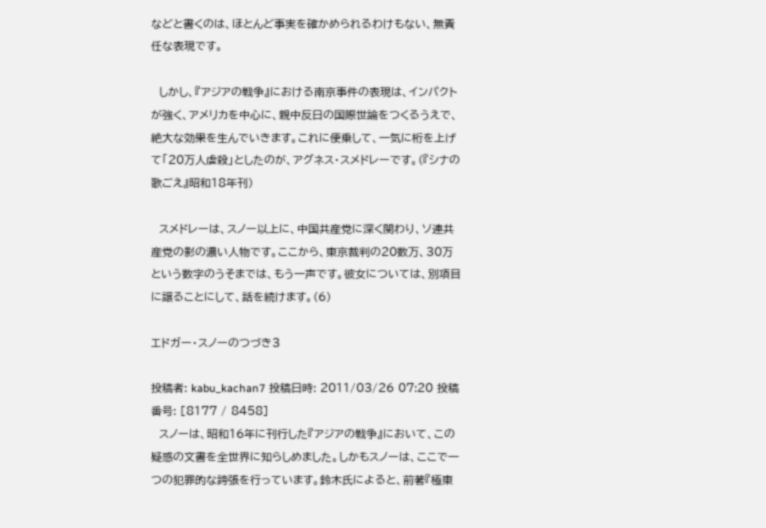などと書くのは、ほとんど事実を確かめられるわけもない、無責任な表現です。

  しかし、『アジアの戦争』における南京事件の表現は、インパクトが強く、アメリカを中心に、親中反日の国際世論をつくるうえで、絶大な効果を生んでいきます。これに便乗して、一気に桁を上げて「20万人虐殺」としたのが、アグネス・スメドレーです。(『シナの歌ごえ』昭和18年刊)

  スメドレーは、スノー以上に、中国共産党に深く関わり、ソ連共産党の影の濃い人物です。ここから、東京裁判の20数万、30万という数字のうそまでは、もう一声です。彼女については、別項目に譲ることにして、話を続けます。(6)

エドガー・スノーのつづき3

投稿者: kabu_kachan7 投稿日時: 2011/03/26 07:20 投稿番号: [8177 / 8458]
  スノーは、昭和16年に刊行した『アジアの戦争』において、この疑惑の文書を全世界に知らしめました。しかもスノーは、ここで一つの犯罪的な誇張を行っています。鈴木氏によると、前著『極東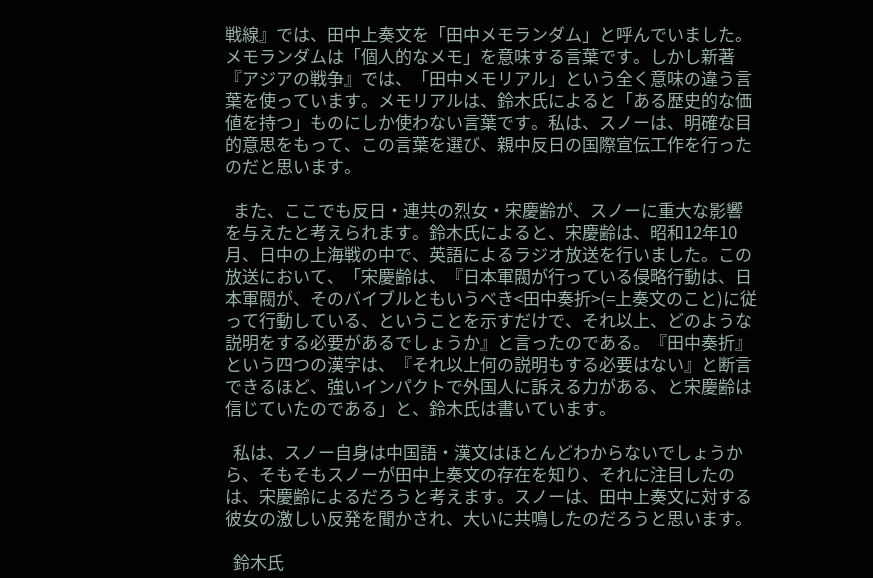戦線』では、田中上奏文を「田中メモランダム」と呼んでいました。メモランダムは「個人的なメモ」を意味する言葉です。しかし新著『アジアの戦争』では、「田中メモリアル」という全く意味の違う言葉を使っています。メモリアルは、鈴木氏によると「ある歴史的な価値を持つ」ものにしか使わない言葉です。私は、スノーは、明確な目的意思をもって、この言葉を選び、親中反日の国際宣伝工作を行ったのだと思います。

  また、ここでも反日・連共の烈女・宋慶齢が、スノーに重大な影響を与えたと考えられます。鈴木氏によると、宋慶齢は、昭和12年10月、日中の上海戦の中で、英語によるラジオ放送を行いました。この放送において、「宋慶齢は、『日本軍閥が行っている侵略行動は、日本軍閥が、そのバイブルともいうべき<田中奏折>(=上奏文のこと)に従って行動している、ということを示すだけで、それ以上、どのような説明をする必要があるでしょうか』と言ったのである。『田中奏折』という四つの漢字は、『それ以上何の説明もする必要はない』と断言できるほど、強いインパクトで外国人に訴える力がある、と宋慶齢は信じていたのである」と、鈴木氏は書いています。

  私は、スノー自身は中国語・漢文はほとんどわからないでしょうから、そもそもスノーが田中上奏文の存在を知り、それに注目したのは、宋慶齢によるだろうと考えます。スノーは、田中上奏文に対する彼女の激しい反発を聞かされ、大いに共鳴したのだろうと思います。

  鈴木氏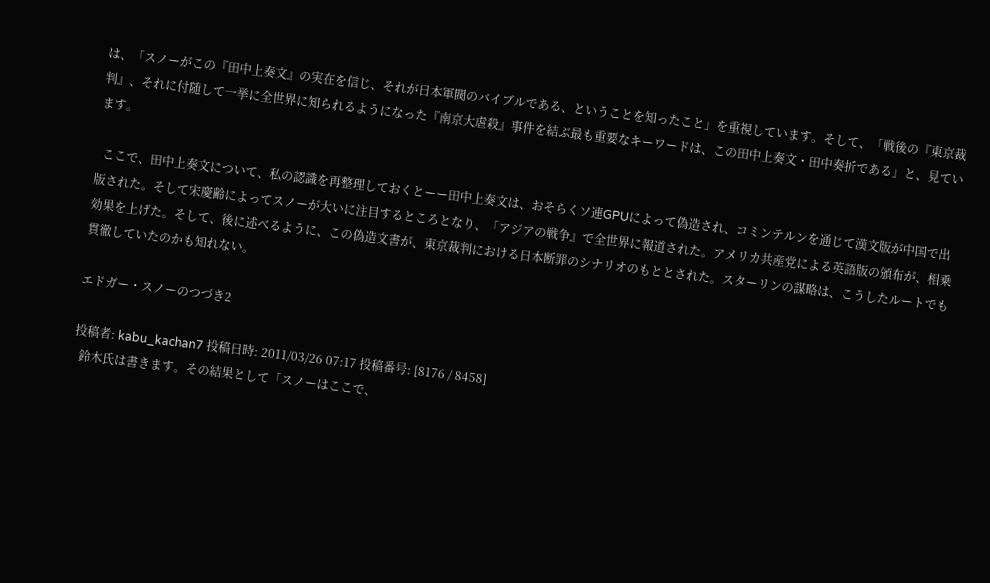は、「スノーがこの『田中上奏文』の実在を信じ、それが日本軍閥のバイブルである、ということを知ったこと」を重視しています。そして、「戦後の『東京裁判』、それに付随して一挙に全世界に知られるようになった『南京大虐殺』事件を結ぶ最も重要なキーワードは、この田中上奏文・田中奏折である」と、見ています。

  ここで、田中上奏文について、私の認識を再整理しておくとーー田中上奏文は、おそらくソ連GPUによって偽造され、コミンテルンを通じて漢文版が中国で出版された。そして宋慶齢によってスノーが大いに注目するところとなり、「アジアの戦争』で全世界に報道された。アメリカ共産党による英語版の頒布が、相乗効果を上げた。そして、後に述べるように、この偽造文書が、東京裁判における日本断罪のシナリオのもととされた。スターリンの謀略は、こうしたルートでも貫徹していたのかも知れない。

エドガー・スノーのつづき2

投稿者: kabu_kachan7 投稿日時: 2011/03/26 07:17 投稿番号: [8176 / 8458]
  鈴木氏は書きます。その結果として「スノーはここで、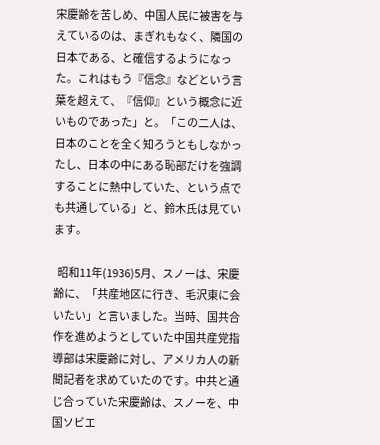宋慶齢を苦しめ、中国人民に被害を与えているのは、まぎれもなく、隣国の日本である、と確信するようになった。これはもう『信念』などという言葉を超えて、『信仰』という概念に近いものであった」と。「この二人は、日本のことを全く知ろうともしなかったし、日本の中にある恥部だけを強調することに熱中していた、という点でも共通している」と、鈴木氏は見ています。

  昭和11年(1936)5月、スノーは、宋慶齢に、「共産地区に行き、毛沢東に会いたい」と言いました。当時、国共合作を進めようとしていた中国共産党指導部は宋慶齢に対し、アメリカ人の新聞記者を求めていたのです。中共と通じ合っていた宋慶齢は、スノーを、中国ソビエ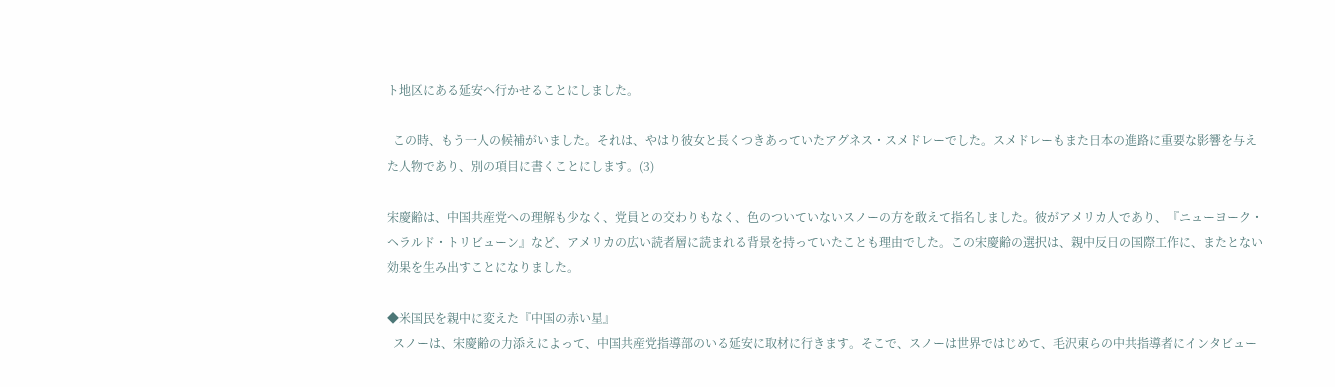ト地区にある延安へ行かせることにしました。

  この時、もう一人の候補がいました。それは、やはり彼女と長くつきあっていたアグネス・スメドレーでした。スメドレーもまた日本の進路に重要な影響を与えた人物であり、別の項目に書くことにします。(3)

宋慶齢は、中国共産党への理解も少なく、党員との交わりもなく、色のついていないスノーの方を敢えて指名しました。彼がアメリカ人であり、『ニューヨーク・ヘラルド・トリビューン』など、アメリカの広い読者層に読まれる背景を持っていたことも理由でした。この宋慶齢の選択は、親中反日の国際工作に、またとない効果を生み出すことになりました。

◆米国民を親中に変えた『中国の赤い星』
  スノーは、宋慶齢の力添えによって、中国共産党指導部のいる延安に取材に行きます。そこで、スノーは世界ではじめて、毛沢東らの中共指導者にインタビュー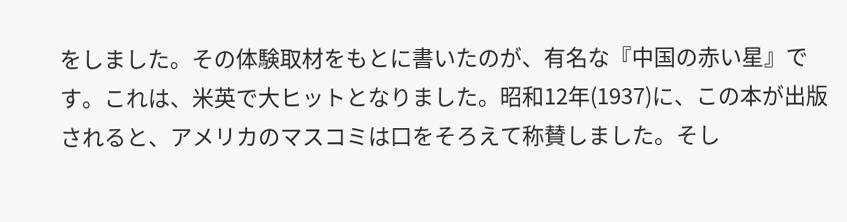をしました。その体験取材をもとに書いたのが、有名な『中国の赤い星』です。これは、米英で大ヒットとなりました。昭和12年(1937)に、この本が出版されると、アメリカのマスコミは口をそろえて称賛しました。そし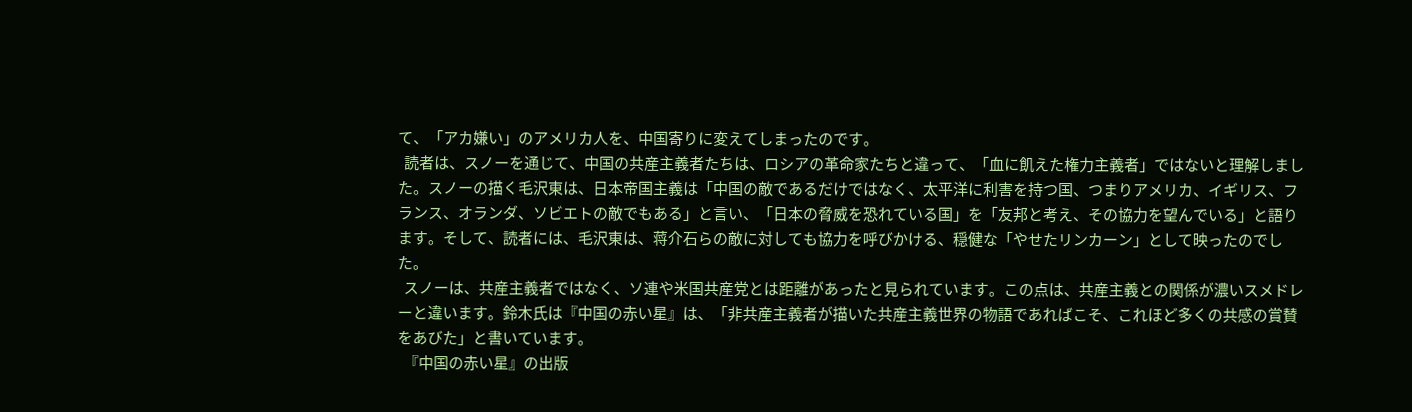て、「アカ嫌い」のアメリカ人を、中国寄りに変えてしまったのです。
  読者は、スノーを通じて、中国の共産主義者たちは、ロシアの革命家たちと違って、「血に飢えた権力主義者」ではないと理解しました。スノーの描く毛沢東は、日本帝国主義は「中国の敵であるだけではなく、太平洋に利害を持つ国、つまりアメリカ、イギリス、フランス、オランダ、ソビエトの敵でもある」と言い、「日本の脅威を恐れている国」を「友邦と考え、その協力を望んでいる」と語ります。そして、読者には、毛沢東は、蒋介石らの敵に対しても協力を呼びかける、穏健な「やせたリンカーン」として映ったのでした。
  スノーは、共産主義者ではなく、ソ連や米国共産党とは距離があったと見られています。この点は、共産主義との関係が濃いスメドレーと違います。鈴木氏は『中国の赤い星』は、「非共産主義者が描いた共産主義世界の物語であればこそ、これほど多くの共感の賞賛をあびた」と書いています。
  『中国の赤い星』の出版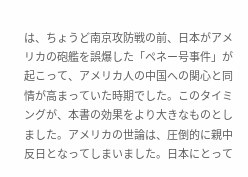は、ちょうど南京攻防戦の前、日本がアメリカの砲艦を誤爆した「ペネー号事件」が起こって、アメリカ人の中国への関心と同情が高まっていた時期でした。このタイミングが、本書の効果をより大きなものとしました。アメリカの世論は、圧倒的に親中反日となってしまいました。日本にとって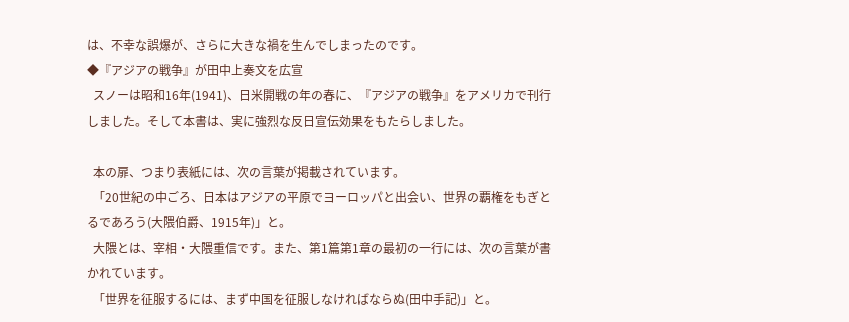は、不幸な誤爆が、さらに大きな禍を生んでしまったのです。
◆『アジアの戦争』が田中上奏文を広宣
  スノーは昭和16年(1941)、日米開戦の年の春に、『アジアの戦争』をアメリカで刊行しました。そして本書は、実に強烈な反日宣伝効果をもたらしました。

  本の扉、つまり表紙には、次の言葉が掲載されています。
  「20世紀の中ごろ、日本はアジアの平原でヨーロッパと出会い、世界の覇権をもぎとるであろう(大隈伯爵、1915年)」と。
  大隈とは、宰相・大隈重信です。また、第1篇第1章の最初の一行には、次の言葉が書かれています。
  「世界を征服するには、まず中国を征服しなければならぬ(田中手記)」と。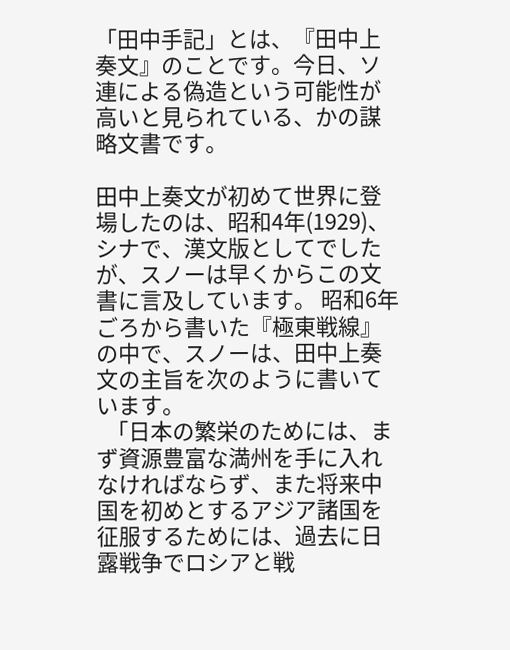「田中手記」とは、『田中上奏文』のことです。今日、ソ連による偽造という可能性が高いと見られている、かの謀略文書です。

田中上奏文が初めて世界に登場したのは、昭和4年(1929)、シナで、漢文版としてでしたが、スノーは早くからこの文書に言及しています。 昭和6年ごろから書いた『極東戦線』の中で、スノーは、田中上奏文の主旨を次のように書いています。
  「日本の繁栄のためには、まず資源豊富な満州を手に入れなければならず、また将来中国を初めとするアジア諸国を征服するためには、過去に日露戦争でロシアと戦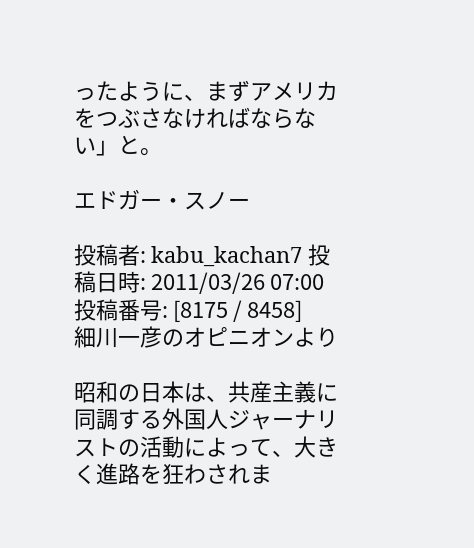ったように、まずアメリカをつぶさなければならない」と。

エドガー・スノー

投稿者: kabu_kachan7 投稿日時: 2011/03/26 07:00 投稿番号: [8175 / 8458]
細川一彦のオピニオンより

昭和の日本は、共産主義に同調する外国人ジャーナリストの活動によって、大きく進路を狂わされま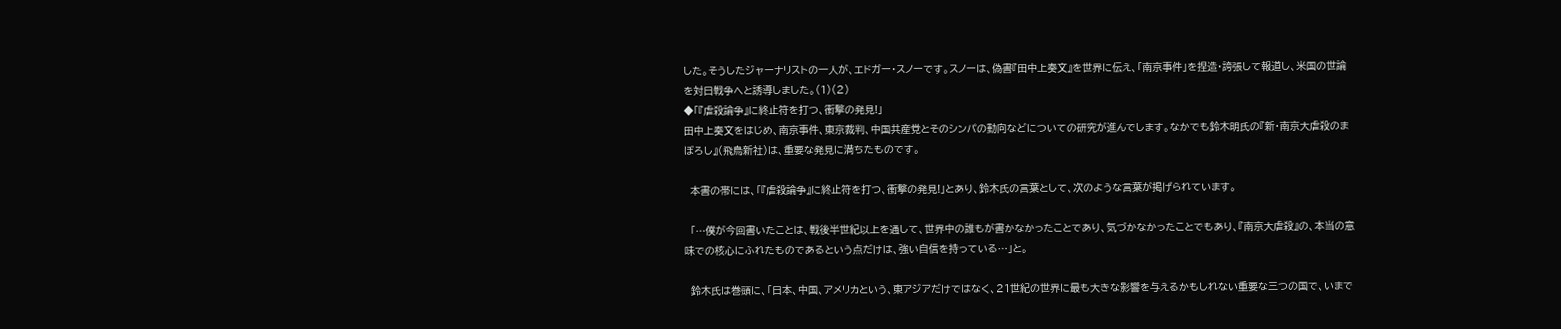した。そうしたジャーナリストの一人が、エドガー・スノーです。スノーは、偽書『田中上奏文』を世界に伝え、「南京事件」を捏造・誇張して報道し、米国の世論を対日戦争へと誘導しました。(1)(2)
◆「『虐殺論争』に終止符を打つ、衝撃の発見!」
田中上奏文をはじめ、南京事件、東京裁判、中国共産党とそのシンパの動向などについての研究が進んでします。なかでも鈴木明氏の『新・南京大虐殺のまぼろし』(飛鳥新社)は、重要な発見に満ちたものです。

  本書の帯には、「『虐殺論争』に終止符を打つ、衝撃の発見!」とあり、鈴木氏の言葉として、次のような言葉が掲げられています。

  「…僕が今回書いたことは、戦後半世紀以上を通して、世界中の誰もが書かなかったことであり、気づかなかったことでもあり、『南京大虐殺』の、本当の意味での核心にふれたものであるという点だけは、強い自信を持っている…」と。

  鈴木氏は巻頭に、「日本、中国、アメリカという、東アジアだけではなく、21世紀の世界に最も大きな影響を与えるかもしれない重要な三つの国で、いまで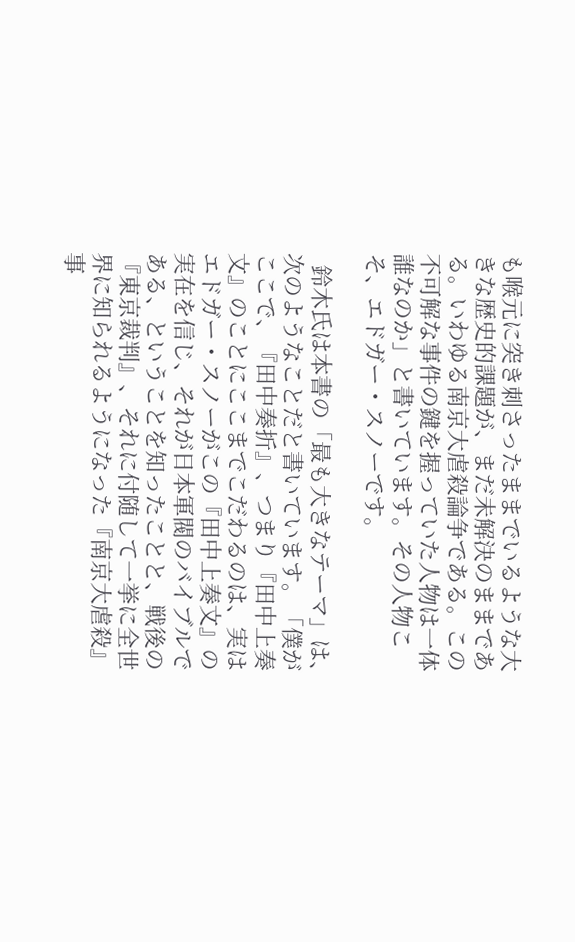も喉元に突き刺さったままでいるような大きな歴史的課題が、まだ未解決のままである。いわゆる南京大虐殺論争である。この不可解な事件の鍵を握っていた人物は一体誰なのか」と書いています。その人物こそ、エドガー・スノーです。

  鈴木氏は本書の「最も大きなテーマ」は、次のようなことだと書いています。「僕がここで、『田中奏折』、つまり『田中上奏文』のことにここまでこだわるのは、実はエドガー・スノーがこの『田中上奏文』の実在を信じ、それが日本軍閥のバイブルである、ということを知ったことと、戦後の『東京裁判』、それに付随して一挙に全世界に知られるようになった『南京大虐殺』事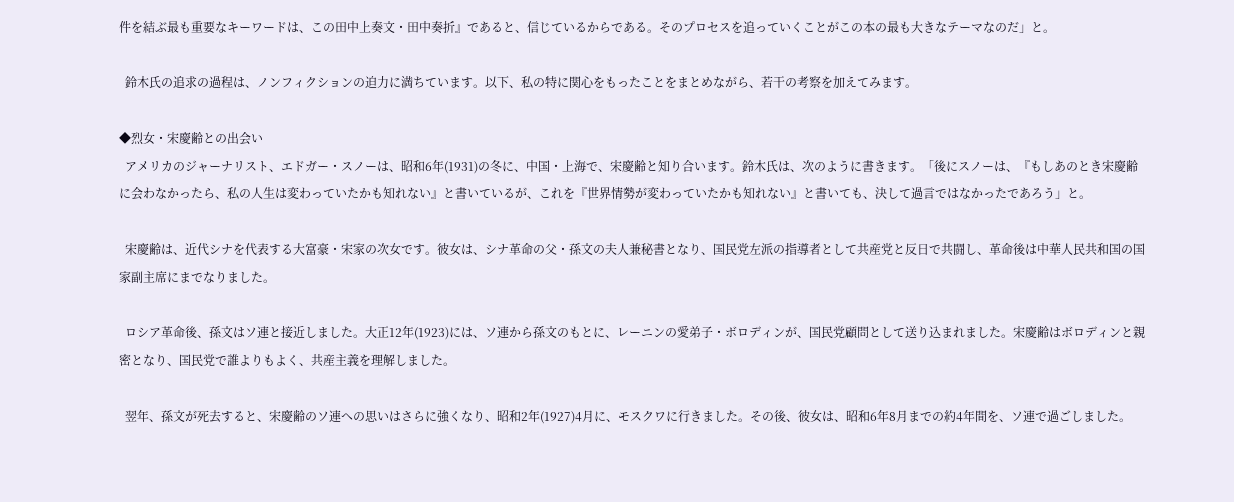件を結ぶ最も重要なキーワードは、この田中上奏文・田中奏折』であると、信じているからである。そのプロセスを追っていくことがこの本の最も大きなテーマなのだ」と。

  鈴木氏の追求の過程は、ノンフィクションの迫力に満ちています。以下、私の特に関心をもったことをまとめながら、若干の考察を加えてみます。

◆烈女・宋慶齢との出会い
  アメリカのジャーナリスト、エドガー・スノーは、昭和6年(1931)の冬に、中国・上海で、宋慶齢と知り合います。鈴木氏は、次のように書きます。「後にスノーは、『もしあのとき宋慶齢に会わなかったら、私の人生は変わっていたかも知れない』と書いているが、これを『世界情勢が変わっていたかも知れない』と書いても、決して過言ではなかったであろう」と。

  宋慶齢は、近代シナを代表する大富豪・宋家の次女です。彼女は、シナ革命の父・孫文の夫人兼秘書となり、国民党左派の指導者として共産党と反日で共闘し、革命後は中華人民共和国の国家副主席にまでなりました。

  ロシア革命後、孫文はソ連と接近しました。大正12年(1923)には、ソ連から孫文のもとに、レーニンの愛弟子・ボロディンが、国民党顧問として送り込まれました。宋慶齢はボロディンと親密となり、国民党で誰よりもよく、共産主義を理解しました。

  翌年、孫文が死去すると、宋慶齢のソ連への思いはさらに強くなり、昭和2年(1927)4月に、モスクワに行きました。その後、彼女は、昭和6年8月までの約4年間を、ソ連で過ごしました。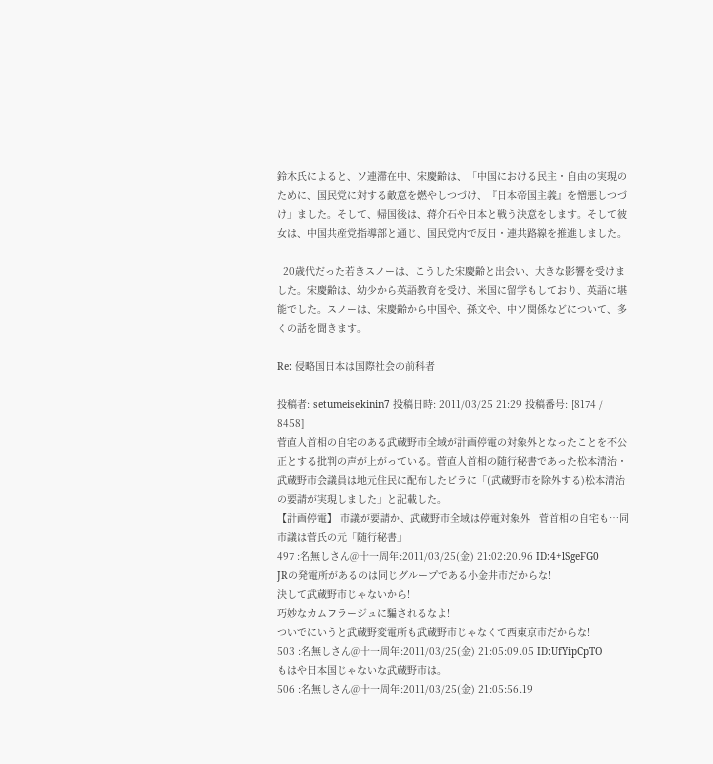鈴木氏によると、ソ連滞在中、宋慶齢は、「中国における民主・自由の実現のために、国民党に対する敵意を燃やしつづけ、『日本帝国主義』を憎悪しつづけ」ました。そして、帰国後は、蒋介石や日本と戦う決意をします。そして彼女は、中国共産党指導部と通じ、国民党内で反日・連共路線を推進しました。

  20歳代だった若きスノーは、こうした宋慶齢と出会い、大きな影響を受けました。宋慶齢は、幼少から英語教育を受け、米国に留学もしており、英語に堪能でした。スノーは、宋慶齢から中国や、孫文や、中ソ関係などについて、多くの話を聞きます。

Re: 侵略国日本は国際社会の前科者

投稿者: setumeisekinin7 投稿日時: 2011/03/25 21:29 投稿番号: [8174 / 8458]
菅直人首相の自宅のある武蔵野市全域が計画停電の対象外となったことを不公正とする批判の声が上がっている。菅直人首相の随行秘書であった松本清治・武蔵野市会議員は地元住民に配布したビラに「(武蔵野市を除外する)松本清治の要請が実現しました」と記載した。
【計画停電】 市議が要請か、武蔵野市全域は停電対象外   菅首相の自宅も…同市議は菅氏の元「随行秘書」
497 :名無しさん@十一周年:2011/03/25(金) 21:02:20.96 ID:4+lSgeFG0
JRの発電所があるのは同じグループである小金井市だからな!
決して武蔵野市じゃないから!
巧妙なカムフラージュに騙されるなよ!
ついでにいうと武蔵野変電所も武蔵野市じゃなくて西東京市だからな!
503 :名無しさん@十一周年:2011/03/25(金) 21:05:09.05 ID:UfYipCpTO
もはや日本国じゃないな武蔵野市は。
506 :名無しさん@十一周年:2011/03/25(金) 21:05:56.19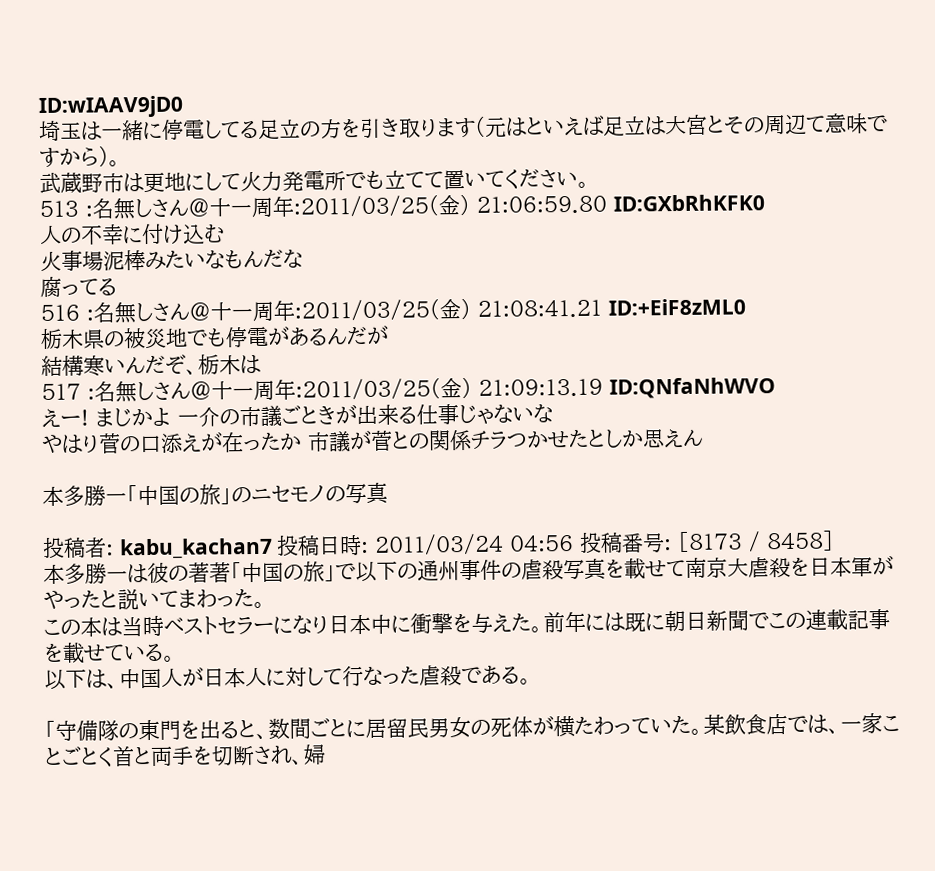ID:wIAAV9jD0
埼玉は一緒に停電してる足立の方を引き取ります(元はといえば足立は大宮とその周辺て意味ですから)。
武蔵野市は更地にして火力発電所でも立てて置いてください。
513 :名無しさん@十一周年:2011/03/25(金) 21:06:59.80 ID:GXbRhKFK0
人の不幸に付け込む
火事場泥棒みたいなもんだな
腐ってる
516 :名無しさん@十一周年:2011/03/25(金) 21:08:41.21 ID:+EiF8zML0
栃木県の被災地でも停電があるんだが
結構寒いんだぞ、栃木は
517 :名無しさん@十一周年:2011/03/25(金) 21:09:13.19 ID:QNfaNhWVO
えー! まじかよ 一介の市議ごときが出来る仕事じゃないな
やはり菅の口添えが在ったか 市議が菅との関係チラつかせたとしか思えん

本多勝一「中国の旅」のニセモノの写真

投稿者: kabu_kachan7 投稿日時: 2011/03/24 04:56 投稿番号: [8173 / 8458]
本多勝一は彼の著著「中国の旅」で以下の通州事件の虐殺写真を載せて南京大虐殺を日本軍がやったと説いてまわった。
この本は当時ベストセラーになり日本中に衝撃を与えた。前年には既に朝日新聞でこの連載記事を載せている。
以下は、中国人が日本人に対して行なった虐殺である。

「守備隊の東門を出ると、数間ごとに居留民男女の死体が横たわっていた。某飲食店では、一家ことごとく首と両手を切断され、婦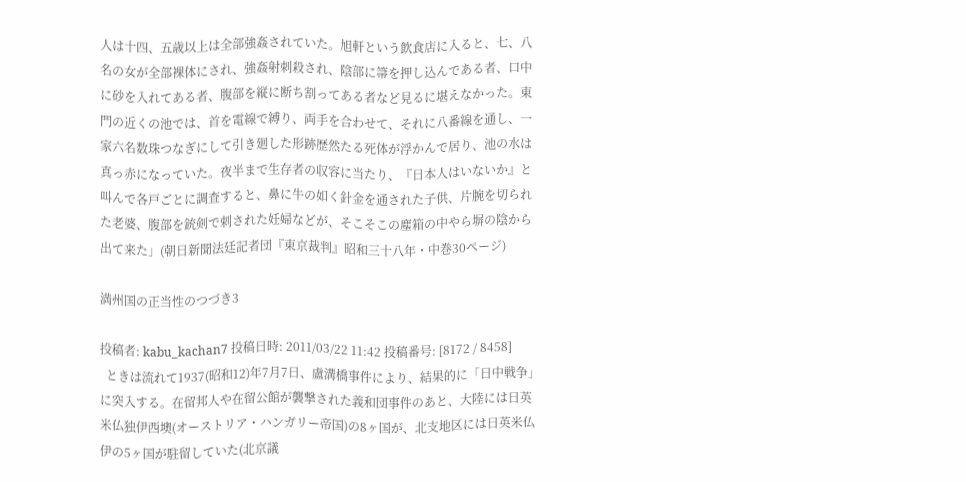人は十四、五歳以上は全部強姦されていた。旭軒という飲食店に入ると、七、八名の女が全部裸体にされ、強姦射刺殺され、陰部に箒を押し込んである者、口中に砂を入れてある者、腹部を縦に断ち割ってある者など見るに堪えなかった。東門の近くの池では、首を電線で縛り、両手を合わせて、それに八番線を通し、一家六名数珠つなぎにして引き廻した形跡歴然たる死体が浮かんで居り、池の水は真っ赤になっていた。夜半まで生存者の収容に当たり、『日本人はいないか』と叫んで各戸ごとに調査すると、鼻に牛の如く針金を通された子供、片腕を切られた老婆、腹部を銃剣で刺された妊婦などが、そこそこの塵箱の中やら塀の陰から出て来た」(朝日新聞法廷記者団『東京裁判』昭和三十八年・中巻30ページ)

満州国の正当性のつづき3

投稿者: kabu_kachan7 投稿日時: 2011/03/22 11:42 投稿番号: [8172 / 8458]
  ときは流れて1937(昭和12)年7月7日、盧溝橋事件により、結果的に「日中戦争」に突入する。在留邦人や在留公館が襲撃された義和団事件のあと、大陸には日英米仏独伊西墺(オーストリア・ハンガリー帝国)の8ヶ国が、北支地区には日英米仏伊の5ヶ国が駐留していた(北京議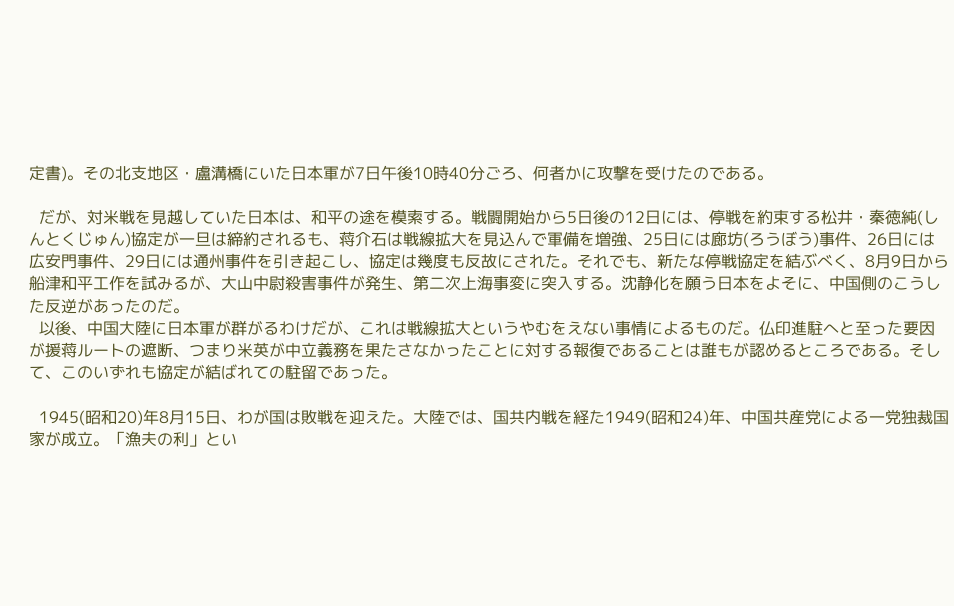定書)。その北支地区・盧溝橋にいた日本軍が7日午後10時40分ごろ、何者かに攻撃を受けたのである。

  だが、対米戦を見越していた日本は、和平の途を模索する。戦闘開始から5日後の12日には、停戦を約束する松井・秦徳純(しんとくじゅん)協定が一旦は締約されるも、蒋介石は戦線拡大を見込んで軍備を増強、25日には廊坊(ろうぼう)事件、26日には広安門事件、29日には通州事件を引き起こし、協定は幾度も反故にされた。それでも、新たな停戦協定を結ぶべく、8月9日から船津和平工作を試みるが、大山中尉殺害事件が発生、第二次上海事変に突入する。沈静化を願う日本をよそに、中国側のこうした反逆があったのだ。
  以後、中国大陸に日本軍が群がるわけだが、これは戦線拡大というやむをえない事情によるものだ。仏印進駐へと至った要因が援蒋ルートの遮断、つまり米英が中立義務を果たさなかったことに対する報復であることは誰もが認めるところである。そして、このいずれも協定が結ばれての駐留であった。

  1945(昭和20)年8月15日、わが国は敗戦を迎えた。大陸では、国共内戦を経た1949(昭和24)年、中国共産党による一党独裁国家が成立。「漁夫の利」とい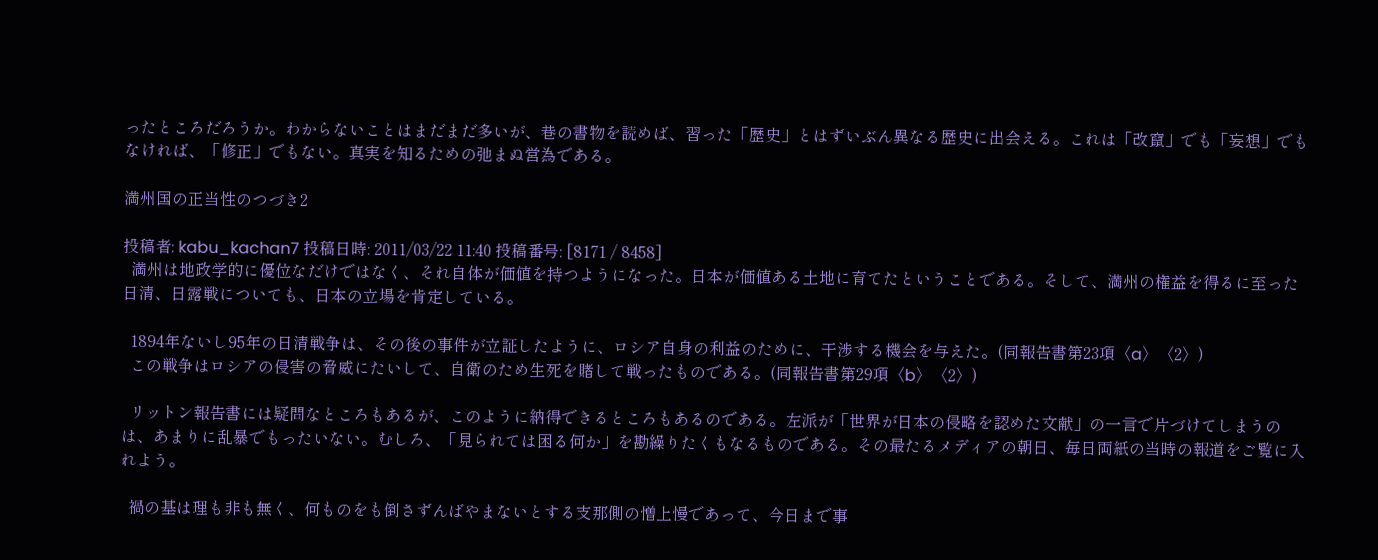ったところだろうか。わからないことはまだまだ多いが、巷の書物を読めば、習った「歴史」とはずいぶん異なる歴史に出会える。これは「改竄」でも「妄想」でもなければ、「修正」でもない。真実を知るための弛まぬ営為である。

満州国の正当性のつづき2

投稿者: kabu_kachan7 投稿日時: 2011/03/22 11:40 投稿番号: [8171 / 8458]
  満州は地政学的に優位なだけではなく、それ自体が価値を持つようになった。日本が価値ある土地に育てたということである。そして、満州の権益を得るに至った日清、日露戦についても、日本の立場を肯定している。

  1894年ないし95年の日清戦争は、その後の事件が立証したように、ロシア自身の利益のために、干渉する機会を与えた。(同報告書第23項〈a〉〈2〉)
  この戦争はロシアの侵害の脅威にたいして、自衛のため生死を賭して戦ったものである。(同報告書第29項〈b〉〈2〉)

  リットン報告書には疑問なところもあるが、このように納得できるところもあるのである。左派が「世界が日本の侵略を認めた文献」の一言で片づけてしまうのは、あまりに乱暴でもったいない。むしろ、「見られては困る何か」を勘繰りたくもなるものである。その最たるメディアの朝日、毎日両紙の当時の報道をご覧に入れよう。

  禍の基は理も非も無く、何ものをも倒さずんばやまないとする支那側の憎上慢であって、今日まで事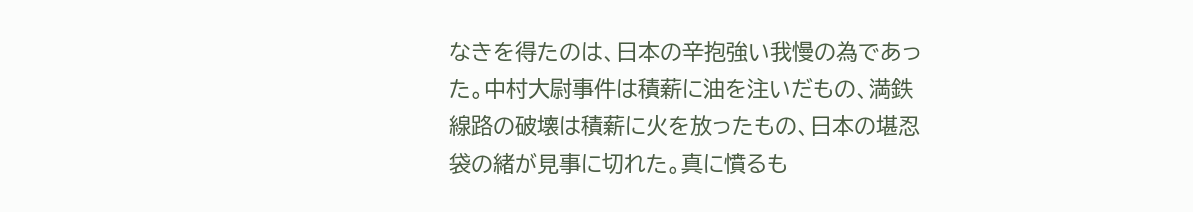なきを得たのは、日本の辛抱強い我慢の為であった。中村大尉事件は積薪に油を注いだもの、満鉄線路の破壊は積薪に火を放ったもの、日本の堪忍袋の緒が見事に切れた。真に憤るも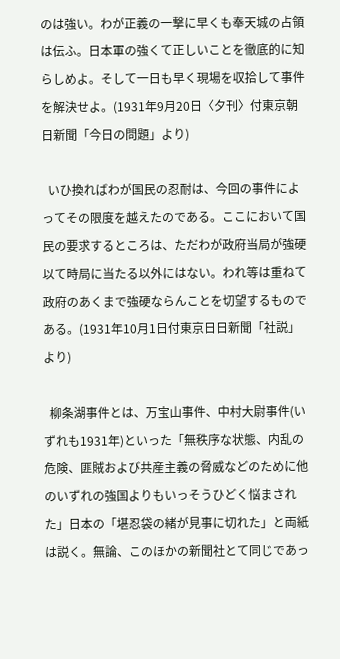のは強い。わが正義の一撃に早くも奉天城の占領は伝ふ。日本軍の強くて正しいことを徹底的に知らしめよ。そして一日も早く現場を収拾して事件を解決せよ。(1931年9月20日〈夕刊〉付東京朝日新聞「今日の問題」より)

  いひ換ればわが国民の忍耐は、今回の事件によってその限度を越えたのである。ここにおいて国民の要求するところは、ただわが政府当局が強硬以て時局に当たる以外にはない。われ等は重ねて政府のあくまで強硬ならんことを切望するものである。(1931年10月1日付東京日日新聞「社説」より)

  柳条湖事件とは、万宝山事件、中村大尉事件(いずれも1931年)といった「無秩序な状態、内乱の危険、匪賊および共産主義の脅威などのために他のいずれの強国よりもいっそうひどく悩まされた」日本の「堪忍袋の緒が見事に切れた」と両紙は説く。無論、このほかの新聞社とて同じであっ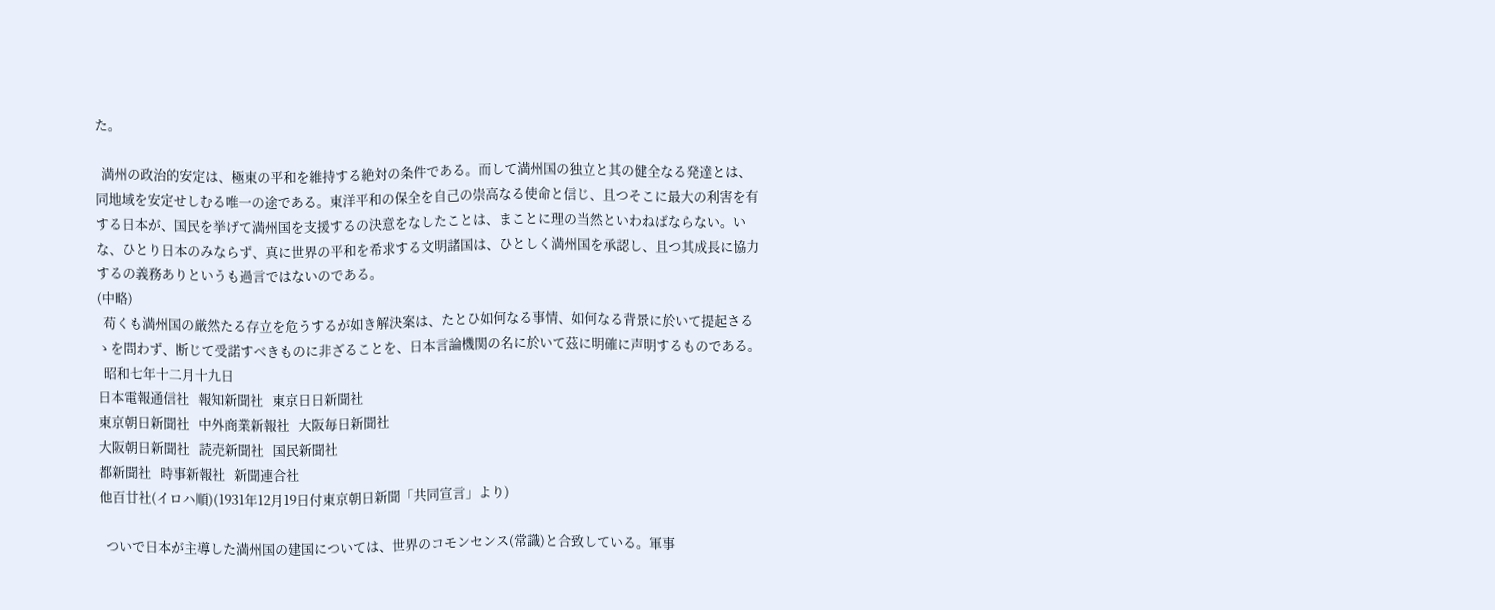た。

  満州の政治的安定は、極東の平和を維持する絶対の条件である。而して満州国の独立と其の健全なる発達とは、同地域を安定せしむる唯一の途である。東洋平和の保全を自己の崇高なる使命と信じ、且つそこに最大の利害を有する日本が、国民を挙げて満州国を支援するの決意をなしたことは、まことに理の当然といわねばならない。いな、ひとり日本のみならず、真に世界の平和を希求する文明諸国は、ひとしく満州国を承認し、且つ其成長に協力するの義務ありというも過言ではないのである。
(中略)
  苟くも満州国の厳然たる存立を危うするが如き解決案は、たとひ如何なる事情、如何なる背景に於いて提起さるゝを問わず、断じて受諾すべきものに非ざることを、日本言論機関の名に於いて茲に明確に声明するものである。
  昭和七年十二月十九日
日本電報通信社   報知新聞社   東京日日新聞社
東京朝日新聞社   中外商業新報社   大阪毎日新聞社
大阪朝日新聞社   読売新聞社   国民新聞社
都新聞社   時事新報社   新聞連合社
他百廿社(イロハ順)(1931年12月19日付東京朝日新聞「共同宣言」より)

  ついで日本が主導した満州国の建国については、世界のコモンセンス(常識)と合致している。軍事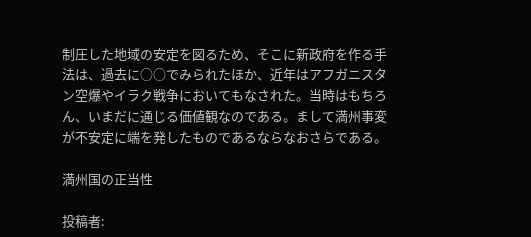制圧した地域の安定を図るため、そこに新政府を作る手法は、過去に○○でみられたほか、近年はアフガニスタン空爆やイラク戦争においてもなされた。当時はもちろん、いまだに通じる価値観なのである。まして満州事変が不安定に端を発したものであるならなおさらである。

満州国の正当性

投稿者: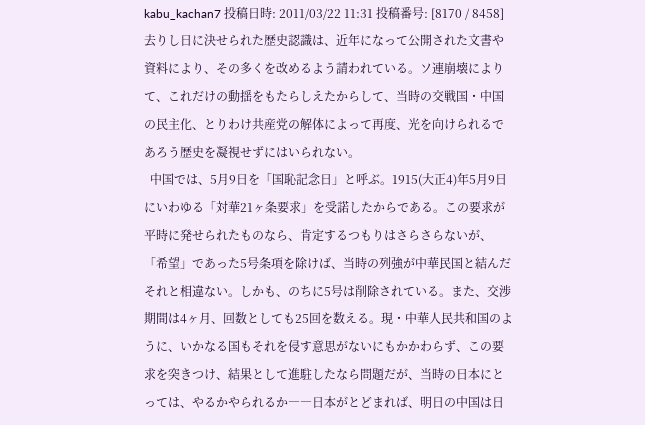kabu_kachan7 投稿日時: 2011/03/22 11:31 投稿番号: [8170 / 8458]
去りし日に決せられた歴史認識は、近年になって公開された文書や資料により、その多くを改めるよう請われている。ソ連崩壊によりて、これだけの動揺をもたらしえたからして、当時の交戦国・中国の民主化、とりわけ共産党の解体によって再度、光を向けられるであろう歴史を凝視せずにはいられない。
  中国では、5月9日を「国恥記念日」と呼ぶ。1915(大正4)年5月9日にいわゆる「対華21ヶ条要求」を受諾したからである。この要求が平時に発せられたものなら、肯定するつもりはさらさらないが、「希望」であった5号条項を除けば、当時の列強が中華民国と結んだそれと相違ない。しかも、のちに5号は削除されている。また、交渉期間は4ヶ月、回数としても25回を数える。現・中華人民共和国のように、いかなる国もそれを侵す意思がないにもかかわらず、この要求を突きつけ、結果として進駐したなら問題だが、当時の日本にとっては、やるかやられるか――日本がとどまれば、明日の中国は日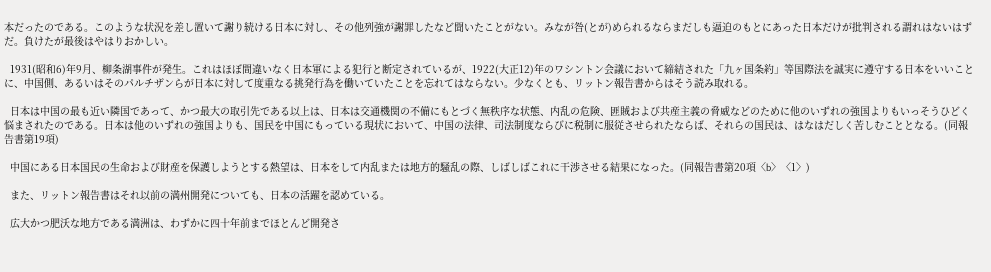本だったのである。このような状況を差し置いて謝り続ける日本に対し、その他列強が謝罪したなど聞いたことがない。みなが咎(とが)められるならまだしも逼迫のもとにあった日本だけが批判される謂れはないはずだ。負けたが最後はやはりおかしい。

  1931(昭和6)年9月、柳条湖事件が発生。これはほぼ間違いなく日本軍による犯行と断定されているが、1922(大正12)年のワシントン会議において締結された「九ヶ国条約」等国際法を誠実に遵守する日本をいいことに、中国側、あるいはそのパルチザンらが日本に対して度重なる挑発行為を働いていたことを忘れてはならない。少なくとも、リットン報告書からはそう読み取れる。

  日本は中国の最も近い隣国であって、かつ最大の取引先である以上は、日本は交通機関の不備にもとづく無秩序な状態、内乱の危険、匪賊および共産主義の脅威などのために他のいずれの強国よりもいっそうひどく悩まされたのである。日本は他のいずれの強国よりも、国民を中国にもっている現状において、中国の法律、司法制度ならびに税制に服従させられたならば、それらの国民は、はなはだしく苦しむこととなる。(同報告書第19項)

  中国にある日本国民の生命および財産を保護しようとする熱望は、日本をして内乱または地方的騒乱の際、しばしばこれに干渉させる結果になった。(同報告書第20項〈b〉〈1〉)

  また、リットン報告書はそれ以前の満州開発についても、日本の活躍を認めている。

  広大かつ肥沃な地方である満洲は、わずかに四十年前までほとんど開発さ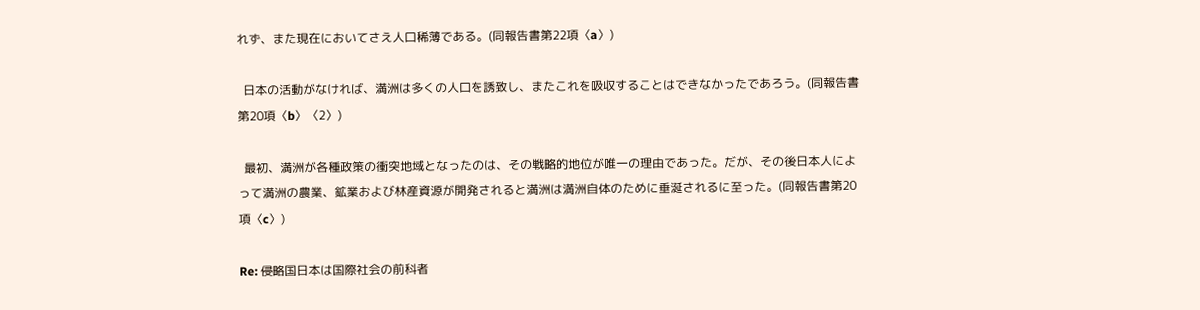れず、また現在においてさえ人口稀薄である。(同報告書第22項〈a〉)

  日本の活動がなければ、満洲は多くの人口を誘致し、またこれを吸収することはできなかったであろう。(同報告書第20項〈b〉〈2〉)

  最初、満洲が各種政策の衝突地域となったのは、その戦略的地位が唯一の理由であった。だが、その後日本人によって満洲の農業、鉱業および林産資源が開発されると満洲は満洲自体のために垂涎されるに至った。(同報告書第20項〈c〉)

Re: 侵略国日本は国際社会の前科者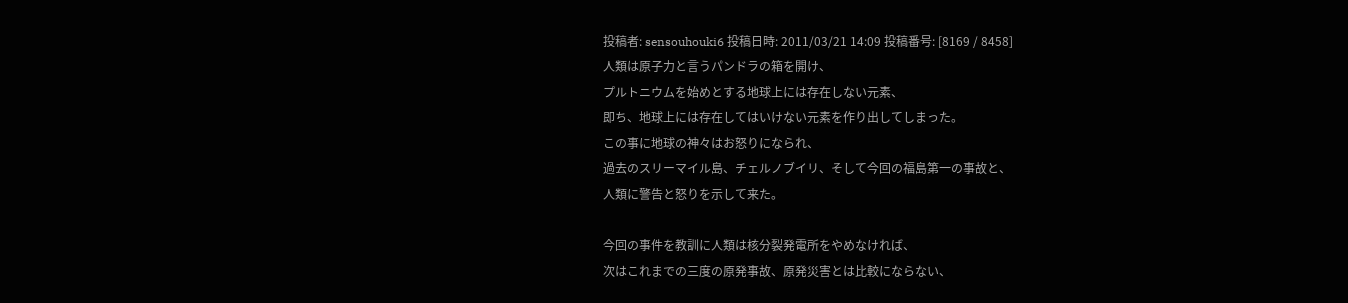投稿者: sensouhouki6 投稿日時: 2011/03/21 14:09 投稿番号: [8169 / 8458]
人類は原子力と言うパンドラの箱を開け、
プルトニウムを始めとする地球上には存在しない元素、
即ち、地球上には存在してはいけない元素を作り出してしまった。
この事に地球の神々はお怒りになられ、
過去のスリーマイル島、チェルノブイリ、そして今回の福島第一の事故と、
人類に警告と怒りを示して来た。

今回の事件を教訓に人類は核分裂発電所をやめなければ、
次はこれまでの三度の原発事故、原発災害とは比較にならない、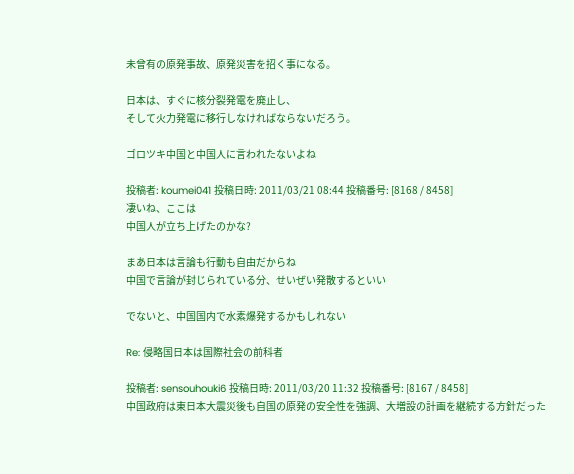未曾有の原発事故、原発災害を招く事になる。

日本は、すぐに核分裂発電を廃止し、
そして火力発電に移行しなければならないだろう。

ゴロツキ中国と中国人に言われたないよね

投稿者: koumei041 投稿日時: 2011/03/21 08:44 投稿番号: [8168 / 8458]
凄いね、ここは
中国人が立ち上げたのかな?

まあ日本は言論も行動も自由だからね
中国で言論が封じられている分、せいぜい発散するといい

でないと、中国国内で水素爆発するかもしれない

Re: 侵略国日本は国際社会の前科者

投稿者: sensouhouki6 投稿日時: 2011/03/20 11:32 投稿番号: [8167 / 8458]
中国政府は東日本大震災後も自国の原発の安全性を強調、大増設の計画を継続する方針だった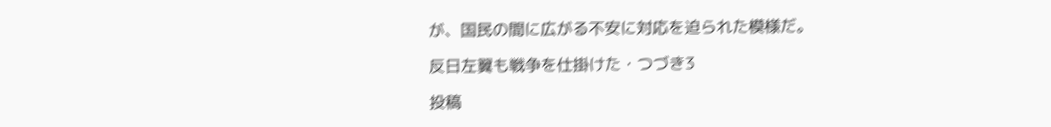が、国民の間に広がる不安に対応を迫られた模様だ。

反日左翼も戦争を仕掛けた・つづき3

投稿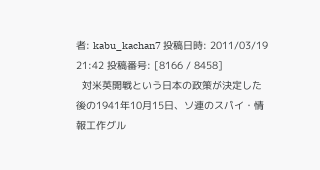者: kabu_kachan7 投稿日時: 2011/03/19 21:42 投稿番号: [8166 / 8458]
  対米英開戦という日本の政策が決定した後の1941年10月15日、ソ連のスパイ・情報工作グル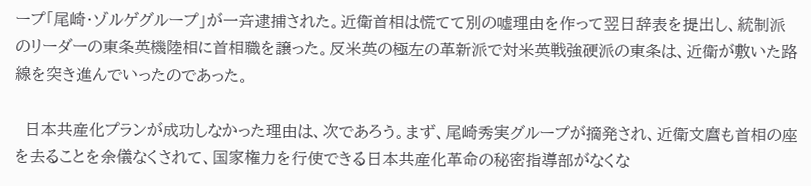ープ「尾崎・ゾルゲグループ」が一斉逮捕された。近衛首相は慌てて別の嘘理由を作って翌日辞表を提出し、統制派のリーダーの東条英機陸相に首相職を譲った。反米英の極左の革新派で対米英戦強硬派の東条は、近衛が敷いた路線を突き進んでいったのであった。

  日本共産化プランが成功しなかった理由は、次であろう。まず、尾崎秀実グループが摘発され、近衛文麿も首相の座を去ることを余儀なくされて、国家権力を行使できる日本共産化革命の秘密指導部がなくな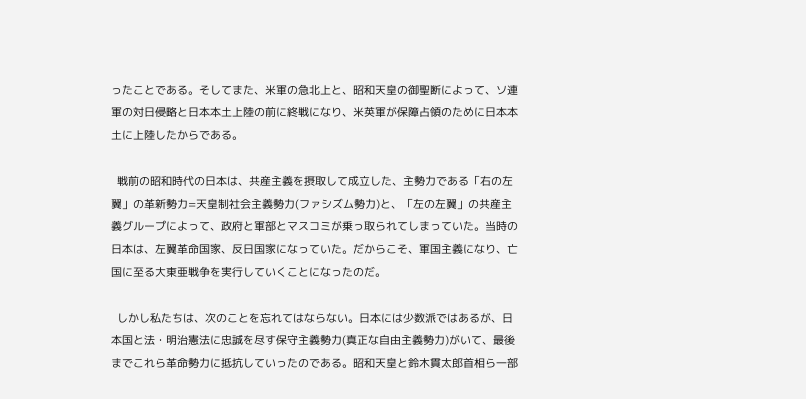ったことである。そしてまた、米軍の急北上と、昭和天皇の御聖断によって、ソ連軍の対日侵略と日本本土上陸の前に終戦になり、米英軍が保障占領のために日本本土に上陸したからである。

  戦前の昭和時代の日本は、共産主義を摂取して成立した、主勢力である「右の左翼」の革新勢力=天皇制社会主義勢力(ファシズム勢力)と、「左の左翼」の共産主義グループによって、政府と軍部とマスコミが乗っ取られてしまっていた。当時の日本は、左翼革命国家、反日国家になっていた。だからこそ、軍国主義になり、亡国に至る大東亜戦争を実行していくことになったのだ。

  しかし私たちは、次のことを忘れてはならない。日本には少数派ではあるが、日本国と法・明治憲法に忠誠を尽す保守主義勢力(真正な自由主義勢力)がいて、最後までこれら革命勢力に抵抗していったのである。昭和天皇と鈴木貫太郎首相ら一部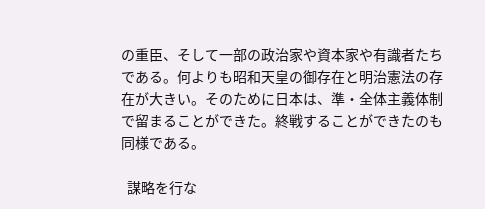の重臣、そして一部の政治家や資本家や有識者たちである。何よりも昭和天皇の御存在と明治憲法の存在が大きい。そのために日本は、準・全体主義体制で留まることができた。終戦することができたのも同様である。

  謀略を行な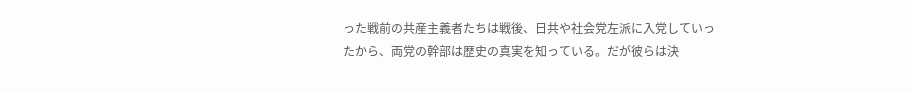った戦前の共産主義者たちは戦後、日共や社会党左派に入党していったから、両党の幹部は歴史の真実を知っている。だが彼らは決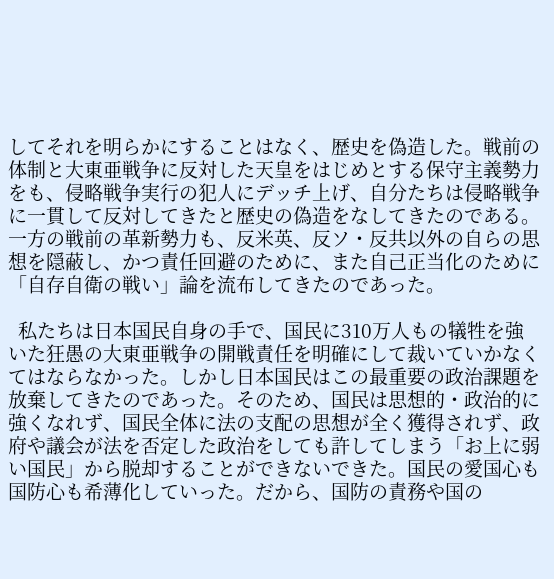してそれを明らかにすることはなく、歴史を偽造した。戦前の体制と大東亜戦争に反対した天皇をはじめとする保守主義勢力をも、侵略戦争実行の犯人にデッチ上げ、自分たちは侵略戦争に一貫して反対してきたと歴史の偽造をなしてきたのである。一方の戦前の革新勢力も、反米英、反ソ・反共以外の自らの思想を隠蔽し、かつ責任回避のために、また自己正当化のために「自存自衛の戦い」論を流布してきたのであった。

  私たちは日本国民自身の手で、国民に310万人もの犠牲を強いた狂愚の大東亜戦争の開戦責任を明確にして裁いていかなくてはならなかった。しかし日本国民はこの最重要の政治課題を放棄してきたのであった。そのため、国民は思想的・政治的に強くなれず、国民全体に法の支配の思想が全く獲得されず、政府や議会が法を否定した政治をしても許してしまう「お上に弱い国民」から脱却することができないできた。国民の愛国心も国防心も希薄化していった。だから、国防の責務や国の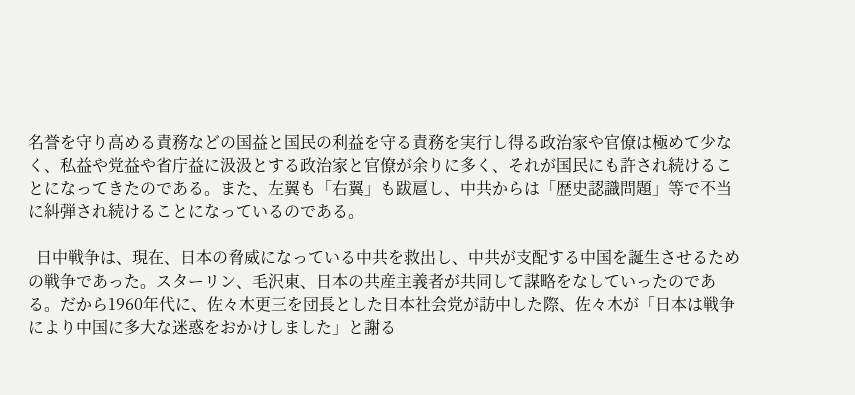名誉を守り高める責務などの国益と国民の利益を守る責務を実行し得る政治家や官僚は極めて少なく、私益や党益や省庁益に汲汲とする政治家と官僚が余りに多く、それが国民にも許され続けることになってきたのである。また、左翼も「右翼」も跋扈し、中共からは「歴史認識問題」等で不当に糾弾され続けることになっているのである。

  日中戦争は、現在、日本の脅威になっている中共を救出し、中共が支配する中国を誕生させるための戦争であった。スターリン、毛沢東、日本の共産主義者が共同して謀略をなしていったのである。だから1960年代に、佐々木更三を団長とした日本社会党が訪中した際、佐々木が「日本は戦争により中国に多大な迷惑をおかけしました」と謝る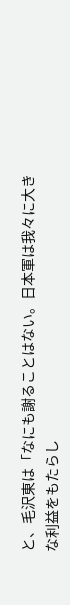と、毛沢東は「なにも謝ることはない。日本軍は我々に大きな利益をもたらし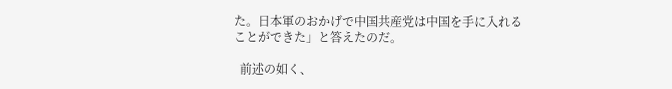た。日本軍のおかげで中国共産党は中国を手に入れることができた」と答えたのだ。

  前述の如く、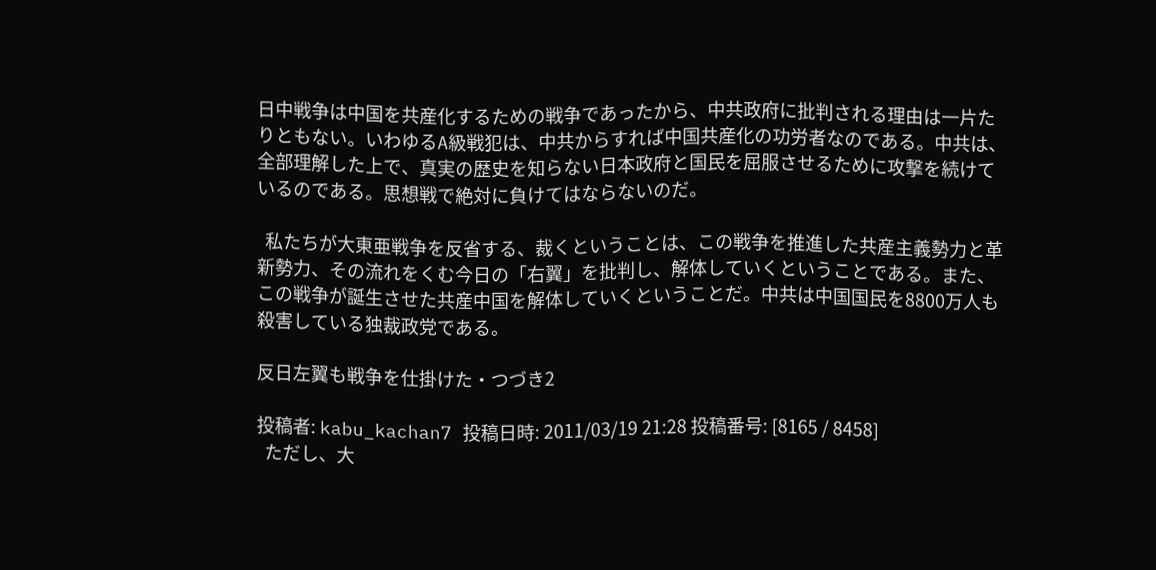日中戦争は中国を共産化するための戦争であったから、中共政府に批判される理由は一片たりともない。いわゆるA級戦犯は、中共からすれば中国共産化の功労者なのである。中共は、全部理解した上で、真実の歴史を知らない日本政府と国民を屈服させるために攻撃を続けているのである。思想戦で絶対に負けてはならないのだ。

  私たちが大東亜戦争を反省する、裁くということは、この戦争を推進した共産主義勢力と革新勢力、その流れをくむ今日の「右翼」を批判し、解体していくということである。また、この戦争が誕生させた共産中国を解体していくということだ。中共は中国国民を8800万人も殺害している独裁政党である。

反日左翼も戦争を仕掛けた・つづき2

投稿者: kabu_kachan7 投稿日時: 2011/03/19 21:28 投稿番号: [8165 / 8458]
  ただし、大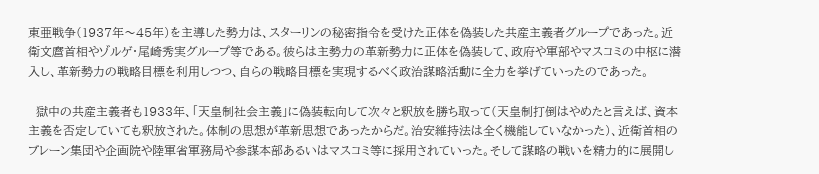東亜戦争(1937年〜45年)を主導した勢力は、スターリンの秘密指令を受けた正体を偽装した共産主義者グループであった。近衛文麿首相やゾルゲ・尾崎秀実グループ等である。彼らは主勢力の革新勢力に正体を偽装して、政府や軍部やマスコミの中枢に潜入し、革新勢力の戦略目標を利用しつつ、自らの戦略目標を実現するべく政治謀略活動に全力を挙げていったのであった。

  獄中の共産主義者も1933年、「天皇制社会主義」に偽装転向して次々と釈放を勝ち取って(天皇制打倒はやめたと言えば、資本主義を否定していても釈放された。体制の思想が革新思想であったからだ。治安維持法は全く機能していなかった)、近衛首相のブレーン集団や企画院や陸軍省軍務局や参謀本部あるいはマスコミ等に採用されていった。そして謀略の戦いを精力的に展開し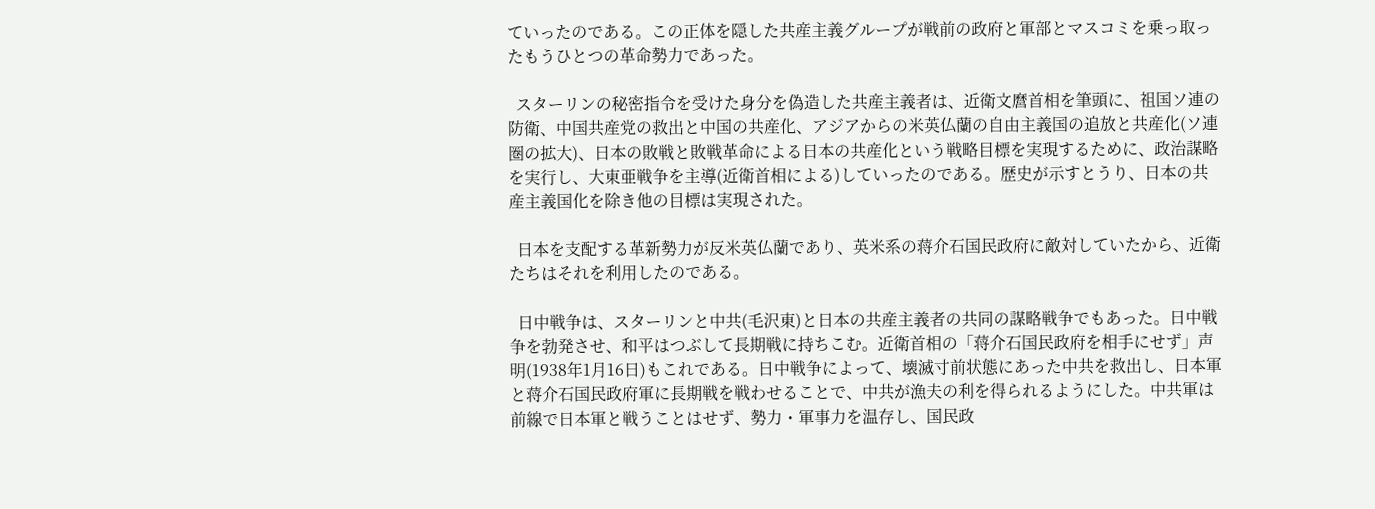ていったのである。この正体を隠した共産主義グループが戦前の政府と軍部とマスコミを乗っ取ったもうひとつの革命勢力であった。

  スターリンの秘密指令を受けた身分を偽造した共産主義者は、近衛文麿首相を筆頭に、祖国ソ連の防衛、中国共産党の救出と中国の共産化、アジアからの米英仏蘭の自由主義国の追放と共産化(ソ連圏の拡大)、日本の敗戦と敗戦革命による日本の共産化という戦略目標を実現するために、政治謀略を実行し、大東亜戦争を主導(近衛首相による)していったのである。歴史が示すとうり、日本の共産主義国化を除き他の目標は実現された。

  日本を支配する革新勢力が反米英仏蘭であり、英米系の蒋介石国民政府に敵対していたから、近衛たちはそれを利用したのである。

  日中戦争は、スターリンと中共(毛沢東)と日本の共産主義者の共同の謀略戦争でもあった。日中戦争を勃発させ、和平はつぶして長期戦に持ちこむ。近衛首相の「蒋介石国民政府を相手にせず」声明(1938年1月16日)もこれである。日中戦争によって、壊滅寸前状態にあった中共を救出し、日本軍と蒋介石国民政府軍に長期戦を戦わせることで、中共が漁夫の利を得られるようにした。中共軍は前線で日本軍と戦うことはせず、勢力・軍事力を温存し、国民政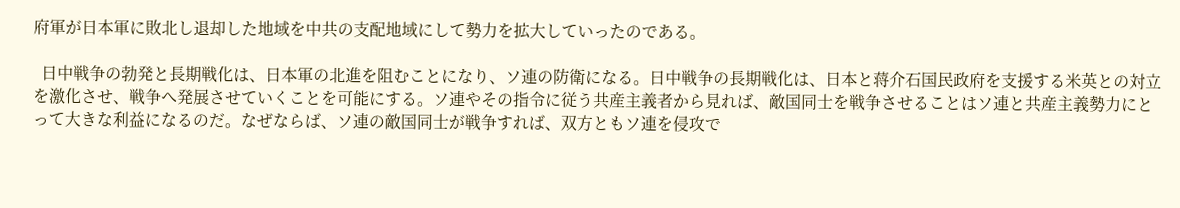府軍が日本軍に敗北し退却した地域を中共の支配地域にして勢力を拡大していったのである。

  日中戦争の勃発と長期戦化は、日本軍の北進を阻むことになり、ソ連の防衛になる。日中戦争の長期戦化は、日本と蒋介石国民政府を支援する米英との対立を激化させ、戦争へ発展させていくことを可能にする。ソ連やその指令に従う共産主義者から見れば、敵国同士を戦争させることはソ連と共産主義勢力にとって大きな利益になるのだ。なぜならば、ソ連の敵国同士が戦争すれば、双方ともソ連を侵攻で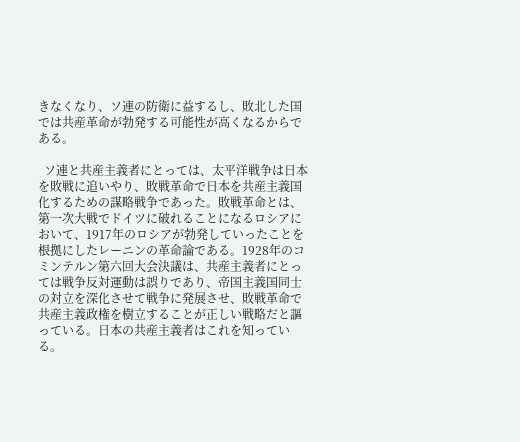きなくなり、ソ連の防衛に益するし、敗北した国では共産革命が勃発する可能性が高くなるからである。

  ソ連と共産主義者にとっては、太平洋戦争は日本を敗戦に追いやり、敗戦革命で日本を共産主義国化するための謀略戦争であった。敗戦革命とは、第一次大戦でドイツに破れることになるロシアにおいて、1917年のロシアが勃発していったことを根拠にしたレーニンの革命論である。1928年のコミンテルン第六回大会決議は、共産主義者にとっては戦争反対運動は誤りであり、帝国主義国同士の対立を深化させて戦争に発展させ、敗戦革命で共産主義政権を樹立することが正しい戦略だと謳っている。日本の共産主義者はこれを知っている。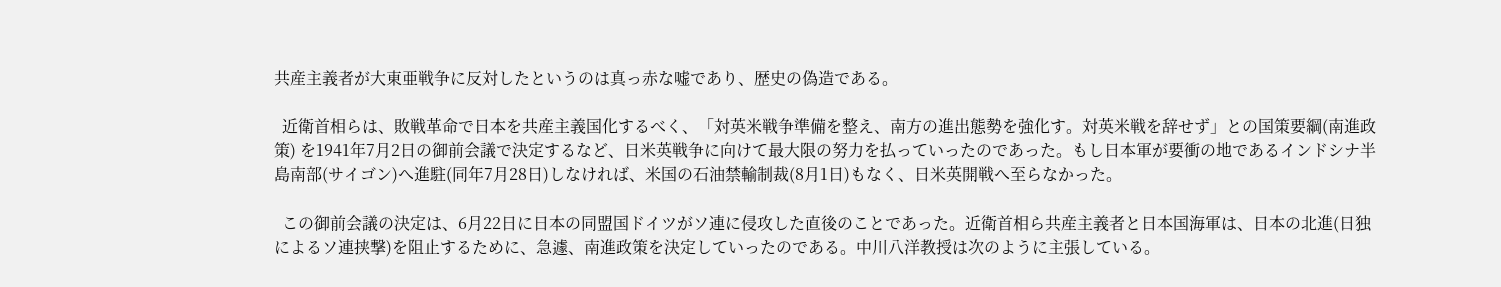共産主義者が大東亜戦争に反対したというのは真っ赤な嘘であり、歴史の偽造である。

  近衛首相らは、敗戦革命で日本を共産主義国化するべく、「対英米戦争準備を整え、南方の進出態勢を強化す。対英米戦を辞せず」との国策要綱(南進政策) を1941年7月2日の御前会議で決定するなど、日米英戦争に向けて最大限の努力を払っていったのであった。もし日本軍が要衝の地であるインドシナ半島南部(サイゴン)へ進駐(同年7月28日)しなければ、米国の石油禁輸制裁(8月1日)もなく、日米英開戦へ至らなかった。

  この御前会議の決定は、6月22日に日本の同盟国ドイツがソ連に侵攻した直後のことであった。近衛首相ら共産主義者と日本国海軍は、日本の北進(日独によるソ連挟撃)を阻止するために、急遽、南進政策を決定していったのである。中川八洋教授は次のように主張している。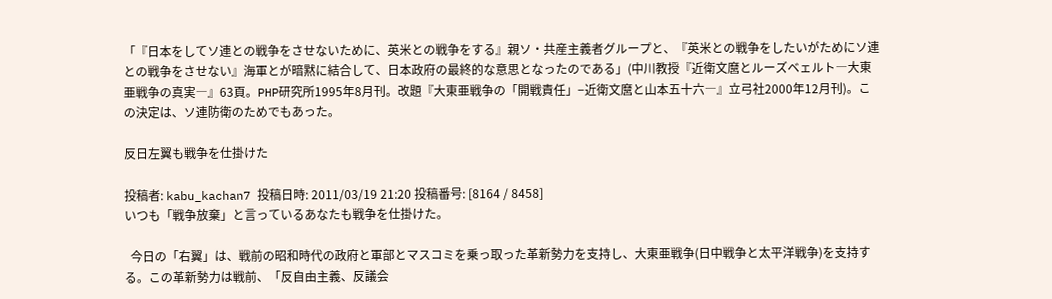「『日本をしてソ連との戦争をさせないために、英米との戦争をする』親ソ・共産主義者グループと、『英米との戦争をしたいがためにソ連との戦争をさせない』海軍とが暗黙に結合して、日本政府の最終的な意思となったのである」(中川教授『近衛文麿とルーズベェルト―大東亜戦争の真実―』63頁。PHP研究所1995年8月刊。改題『大東亜戦争の「開戦責任」−近衛文麿と山本五十六―』立弓社2000年12月刊)。この決定は、ソ連防衛のためでもあった。

反日左翼も戦争を仕掛けた

投稿者: kabu_kachan7 投稿日時: 2011/03/19 21:20 投稿番号: [8164 / 8458]
いつも「戦争放棄」と言っているあなたも戦争を仕掛けた。

  今日の「右翼」は、戦前の昭和時代の政府と軍部とマスコミを乗っ取った革新勢力を支持し、大東亜戦争(日中戦争と太平洋戦争)を支持する。この革新勢力は戦前、「反自由主義、反議会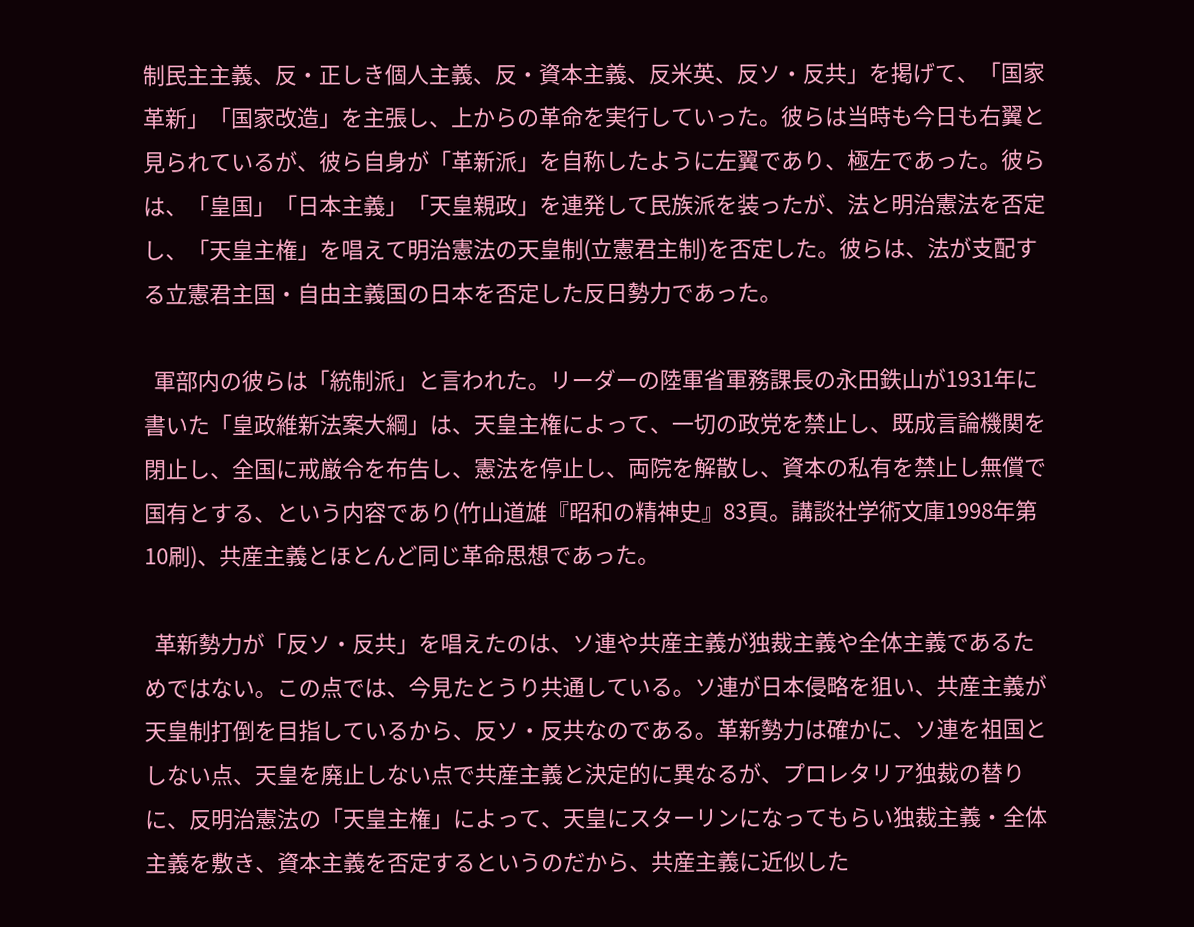制民主主義、反・正しき個人主義、反・資本主義、反米英、反ソ・反共」を掲げて、「国家革新」「国家改造」を主張し、上からの革命を実行していった。彼らは当時も今日も右翼と見られているが、彼ら自身が「革新派」を自称したように左翼であり、極左であった。彼らは、「皇国」「日本主義」「天皇親政」を連発して民族派を装ったが、法と明治憲法を否定し、「天皇主権」を唱えて明治憲法の天皇制(立憲君主制)を否定した。彼らは、法が支配する立憲君主国・自由主義国の日本を否定した反日勢力であった。

  軍部内の彼らは「統制派」と言われた。リーダーの陸軍省軍務課長の永田鉄山が1931年に書いた「皇政維新法案大綱」は、天皇主権によって、一切の政党を禁止し、既成言論機関を閉止し、全国に戒厳令を布告し、憲法を停止し、両院を解散し、資本の私有を禁止し無償で国有とする、という内容であり(竹山道雄『昭和の精神史』83頁。講談社学術文庫1998年第10刷)、共産主義とほとんど同じ革命思想であった。

  革新勢力が「反ソ・反共」を唱えたのは、ソ連や共産主義が独裁主義や全体主義であるためではない。この点では、今見たとうり共通している。ソ連が日本侵略を狙い、共産主義が天皇制打倒を目指しているから、反ソ・反共なのである。革新勢力は確かに、ソ連を祖国としない点、天皇を廃止しない点で共産主義と決定的に異なるが、プロレタリア独裁の替りに、反明治憲法の「天皇主権」によって、天皇にスターリンになってもらい独裁主義・全体主義を敷き、資本主義を否定するというのだから、共産主義に近似した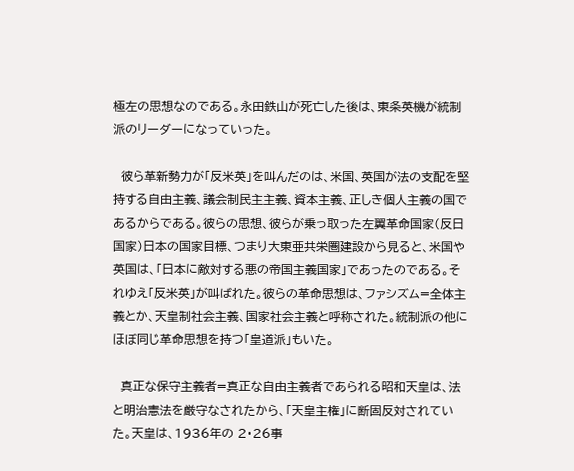極左の思想なのである。永田鉄山が死亡した後は、東条英機が統制派のリーダーになっていった。

  彼ら革新勢力が「反米英」を叫んだのは、米国、英国が法の支配を堅持する自由主義、議会制民主主義、資本主義、正しき個人主義の国であるからである。彼らの思想、彼らが乗っ取った左翼革命国家(反日国家)日本の国家目標、つまり大東亜共栄圏建設から見ると、米国や英国は、「日本に敵対する悪の帝国主義国家」であったのである。それゆえ「反米英」が叫ばれた。彼らの革命思想は、ファシズム=全体主義とか、天皇制社会主義、国家社会主義と呼称された。統制派の他にほぼ同じ革命思想を持つ「皇道派」もいた。

  真正な保守主義者=真正な自由主義者であられる昭和天皇は、法と明治憲法を厳守なされたから、「天皇主権」に断固反対されていた。天皇は、1936年の 2・26事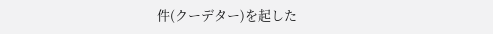件(クーデター)を起した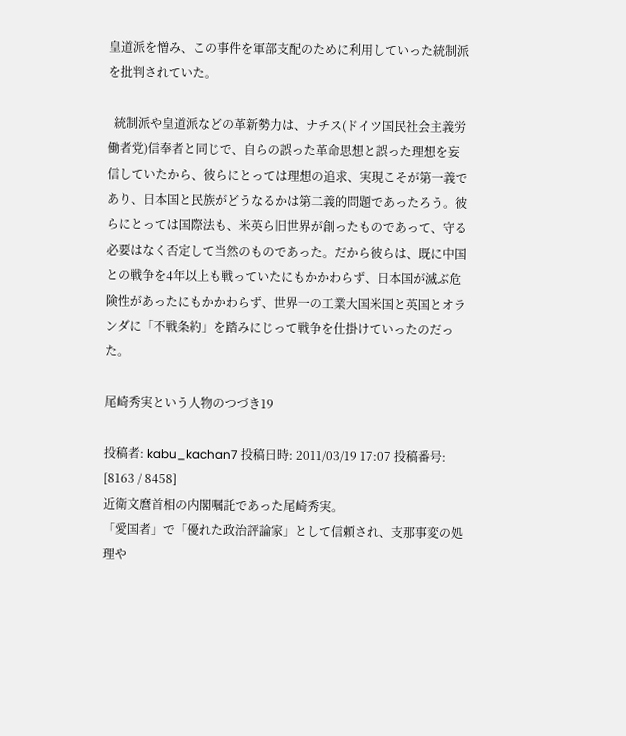皇道派を憎み、この事件を軍部支配のために利用していった統制派を批判されていた。

  統制派や皇道派などの革新勢力は、ナチス(ドイツ国民社会主義労働者党)信奉者と同じで、自らの誤った革命思想と誤った理想を妄信していたから、彼らにとっては理想の追求、実現こそが第一義であり、日本国と民族がどうなるかは第二義的問題であったろう。彼らにとっては国際法も、米英ら旧世界が創ったものであって、守る必要はなく否定して当然のものであった。だから彼らは、既に中国との戦争を4年以上も戦っていたにもかかわらず、日本国が滅ぶ危険性があったにもかかわらず、世界一の工業大国米国と英国とオランダに「不戦条約」を踏みにじって戦争を仕掛けていったのだった。

尾崎秀実という人物のつづき19

投稿者: kabu_kachan7 投稿日時: 2011/03/19 17:07 投稿番号: [8163 / 8458]
近衛文麿首相の内閣嘱託であった尾崎秀実。
「愛国者」で「優れた政治評論家」として信頼され、支那事変の処理や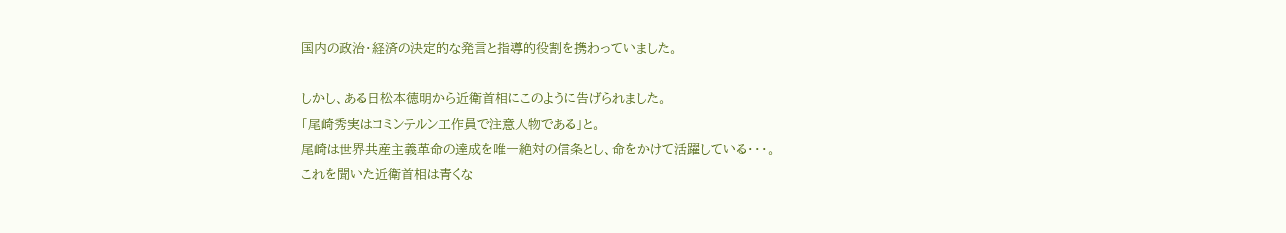国内の政治・経済の決定的な発言と指導的役割を携わっていました。

しかし、ある日松本徳明から近衛首相にこのように告げられました。
「尾崎秀実はコミンテルン工作員で注意人物である」と。
尾崎は世界共産主義革命の達成を唯一絶対の信条とし、命をかけて活躍している・・・。
これを聞いた近衛首相は青くな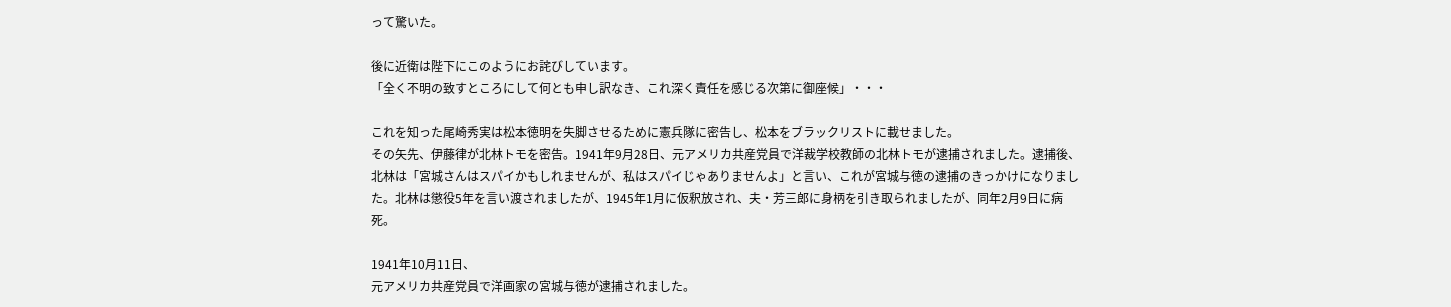って驚いた。

後に近衛は陛下にこのようにお詫びしています。
「全く不明の致すところにして何とも申し訳なき、これ深く責任を感じる次第に御座候」・・・

これを知った尾崎秀実は松本徳明を失脚させるために憲兵隊に密告し、松本をブラックリストに載せました。
その矢先、伊藤律が北林トモを密告。1941年9月28日、元アメリカ共産党員で洋裁学校教師の北林トモが逮捕されました。逮捕後、北林は「宮城さんはスパイかもしれませんが、私はスパイじゃありませんよ」と言い、これが宮城与徳の逮捕のきっかけになりました。北林は懲役5年を言い渡されましたが、1945年1月に仮釈放され、夫・芳三郎に身柄を引き取られましたが、同年2月9日に病死。

1941年10月11日、
元アメリカ共産党員で洋画家の宮城与徳が逮捕されました。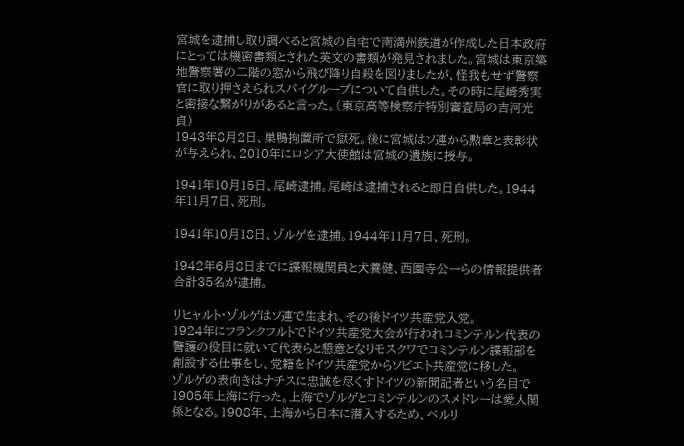宮城を逮捕し取り調べると宮城の自宅で南満州鉄道が作成した日本政府にとっては機密書類とされた英文の書類が発見されました。宮城は東京築地警察署の二階の窓から飛び降り自殺を図りましたが、怪我もせず警察官に取り押さえられスパイグループについて自供した。その時に尾崎秀実と密接な繋がりがあると言った。(東京高等検察庁特別審査局の吉河光貞)
1943年8月2日、巣鴨拘置所で獄死。後に宮城はソ連から勲章と表彰状が与えられ、2010年にロシア大使館は宮城の遺族に授与。

1941年10月15日、尾崎逮捕。尾崎は逮捕されると即日自供した。1944年11月7日、死刑。

1941年10月18日、ゾルゲを逮捕。1944年11月7日、死刑。

1942年6月8日までに諜報機関員と犬養健、西園寺公一らの情報提供者合計35名が逮捕。

リヒャルト・ゾルゲはソ連で生まれ、その後ドイツ共産党入党。
1924年にフランクフルトでドイツ共産党大会が行われコミンテルン代表の警護の役目に就いて代表らと懇意となりモスクワでコミンテルン諜報部を創設する仕事をし、党籍をドイツ共産党からソビエト共産党に移した。
ゾルゲの表向きはナチスに忠誠を尽くすドイツの新聞記者という名目で1905年上海に行った。上海でゾルゲとコミンテルンのスメドレーは愛人関係となる。1908年、上海から日本に潜入するため、ベルリ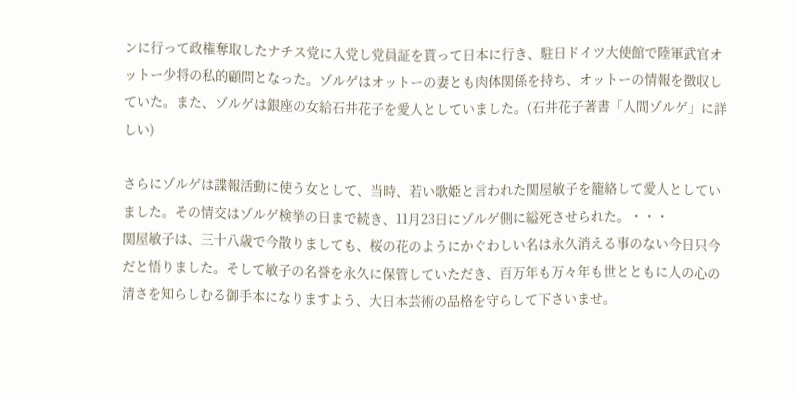ンに行って政権奪取したナチス党に入党し党員証を貰って日本に行き、駐日ドイツ大使館で陸軍武官オットー少将の私的顧問となった。ゾルゲはオットーの妻とも肉体関係を持ち、オットーの情報を徴収していた。また、ゾルゲは銀座の女給石井花子を愛人としていました。(石井花子著書「人間ゾルゲ」に詳しい)

さらにゾルゲは諜報活動に使う女として、当時、若い歌姫と言われた関屋敏子を籠絡して愛人としていました。その情交はゾルゲ検挙の日まで続き、11月23日にゾルゲ側に縊死させられた。・・・
関屋敏子は、三十八歳で今散りましても、桜の花のようにかぐわしい名は永久消える事のない今日只今だと悟りました。そして敏子の名誉を永久に保管していただき、百万年も万々年も世とともに人の心の清さを知らしむる御手本になりますよう、大日本芸術の品格を守らして下さいませ。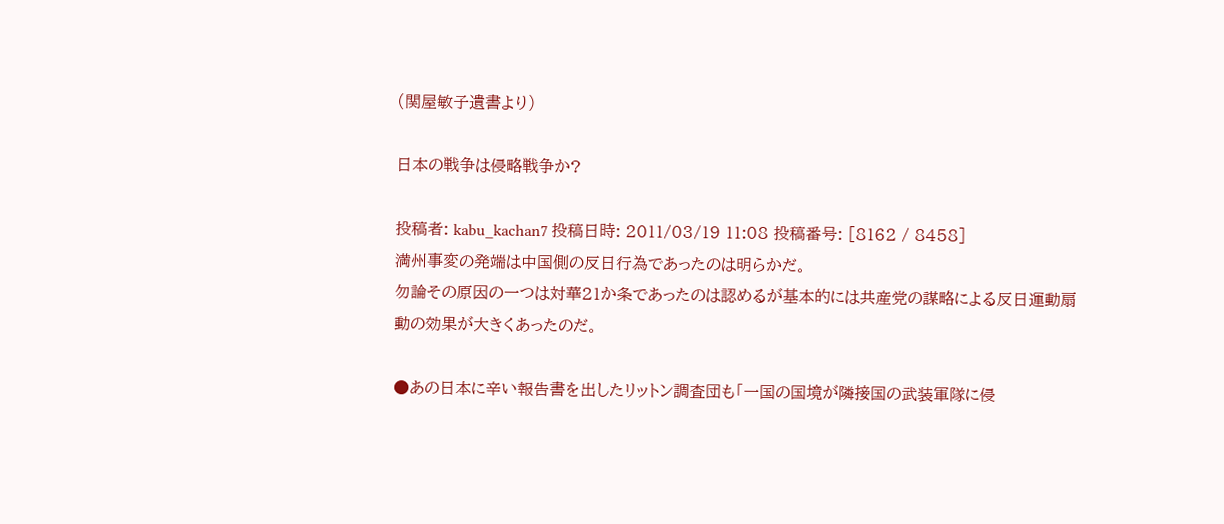(関屋敏子遺書より)

日本の戦争は侵略戦争か?

投稿者: kabu_kachan7 投稿日時: 2011/03/19 11:08 投稿番号: [8162 / 8458]
満州事変の発端は中国側の反日行為であったのは明らかだ。
勿論その原因の一つは対華21か条であったのは認めるが基本的には共産党の謀略による反日運動扇動の効果が大きくあったのだ。

●あの日本に辛い報告書を出したリットン調査団も「一国の国境が隣接国の武装軍隊に侵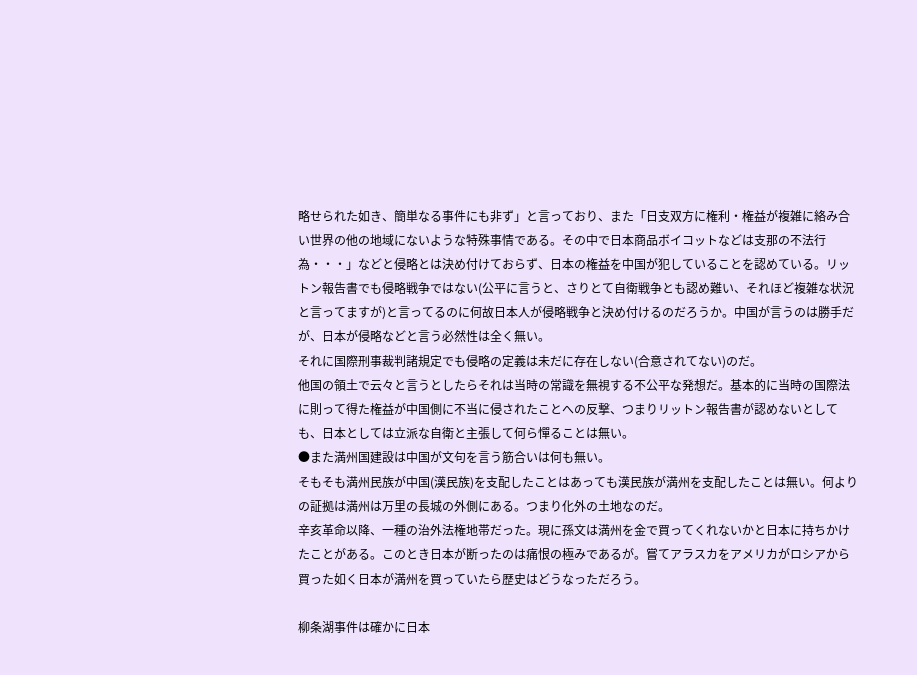略せられた如き、簡単なる事件にも非ず」と言っており、また「日支双方に権利・権益が複雑に絡み合い世界の他の地域にないような特殊事情である。その中で日本商品ボイコットなどは支那の不法行為・・・」などと侵略とは決め付けておらず、日本の権益を中国が犯していることを認めている。リットン報告書でも侵略戦争ではない(公平に言うと、さりとて自衛戦争とも認め難い、それほど複雑な状況と言ってますが)と言ってるのに何故日本人が侵略戦争と決め付けるのだろうか。中国が言うのは勝手だが、日本が侵略などと言う必然性は全く無い。
それに国際刑事裁判諸規定でも侵略の定義は未だに存在しない(合意されてない)のだ。
他国の領土で云々と言うとしたらそれは当時の常識を無視する不公平な発想だ。基本的に当時の国際法に則って得た権益が中国側に不当に侵されたことへの反撃、つまりリットン報告書が認めないとしても、日本としては立派な自衛と主張して何ら憚ることは無い。
●また満州国建設は中国が文句を言う筋合いは何も無い。
そもそも満州民族が中国(漢民族)を支配したことはあっても漢民族が満州を支配したことは無い。何よりの証拠は満州は万里の長城の外側にある。つまり化外の土地なのだ。
辛亥革命以降、一種の治外法権地帯だった。現に孫文は満州を金で買ってくれないかと日本に持ちかけたことがある。このとき日本が断ったのは痛恨の極みであるが。嘗てアラスカをアメリカがロシアから買った如く日本が満州を買っていたら歴史はどうなっただろう。

柳条湖事件は確かに日本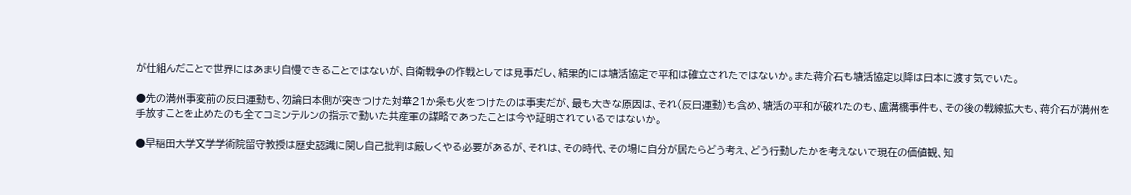が仕組んだことで世界にはあまり自慢できることではないが、自衛戦争の作戦としては見事だし、結果的には塘活協定で平和は確立されたではないか。また蒋介石も塘活協定以降は日本に渡す気でいた。

●先の満州事変前の反日運動も、勿論日本側が突きつけた対華21か条も火をつけたのは事実だが、最も大きな原因は、それ(反日運動)も含め、塘活の平和が破れたのも、盧溝橋事件も、その後の戦線拡大も、蒋介石が満州を手放すことを止めたのも全てコミンテルンの指示で動いた共産軍の謀略であったことは今や証明されているではないか。

●早稲田大学文学学術院留守教授は歴史認識に関し自己批判は厳しくやる必要があるが、それは、その時代、その場に自分が居たらどう考え、どう行動したかを考えないで現在の価値観、知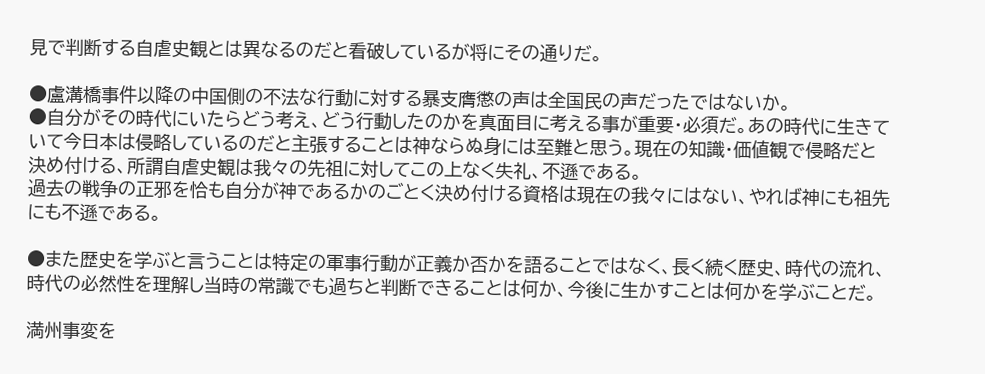見で判断する自虐史観とは異なるのだと看破しているが将にその通りだ。

●盧溝橋事件以降の中国側の不法な行動に対する暴支膺懲の声は全国民の声だったではないか。
●自分がその時代にいたらどう考え、どう行動したのかを真面目に考える事が重要・必須だ。あの時代に生きていて今日本は侵略しているのだと主張することは神ならぬ身には至難と思う。現在の知識・価値観で侵略だと決め付ける、所謂自虐史観は我々の先祖に対してこの上なく失礼、不遜である。
過去の戦争の正邪を恰も自分が神であるかのごとく決め付ける資格は現在の我々にはない、やれば神にも祖先にも不遜である。

●また歴史を学ぶと言うことは特定の軍事行動が正義か否かを語ることではなく、長く続く歴史、時代の流れ、時代の必然性を理解し当時の常識でも過ちと判断できることは何か、今後に生かすことは何かを学ぶことだ。

満州事変を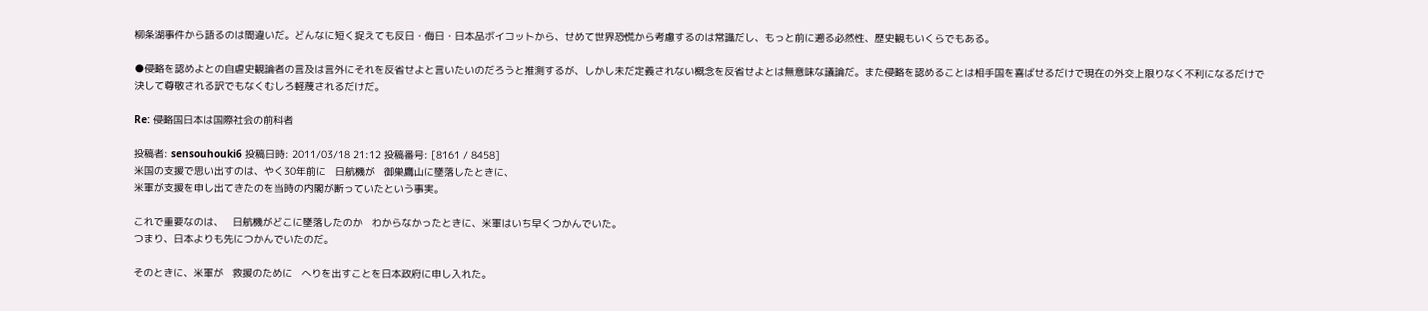柳条湖事件から語るのは間違いだ。どんなに短く捉えても反日・侮日・日本品ボイコットから、せめて世界恐慌から考慮するのは常識だし、もっと前に遡る必然性、歴史観もいくらでもある。

●侵略を認めよとの自虐史観論者の言及は言外にそれを反省せよと言いたいのだろうと推測するが、しかし未だ定義されない概念を反省せよとは無意味な議論だ。また侵略を認めることは相手国を喜ばせるだけで現在の外交上限りなく不利になるだけで決して尊敬される訳でもなくむしろ軽蔑されるだけだ。

Re: 侵略国日本は国際社会の前科者

投稿者: sensouhouki6 投稿日時: 2011/03/18 21:12 投稿番号: [8161 / 8458]
米国の支援で思い出すのは、やく30年前に   日航機が   御巣鷹山に墜落したときに、
米軍が支援を申し出てきたのを当時の内閣が断っていたという事実。

これで重要なのは、   日航機がどこに墜落したのか   わからなかったときに、米軍はいち早くつかんでいた。
つまり、日本よりも先につかんでいたのだ。

そのときに、米軍が   救援のために   へりを出すことを日本政府に申し入れた。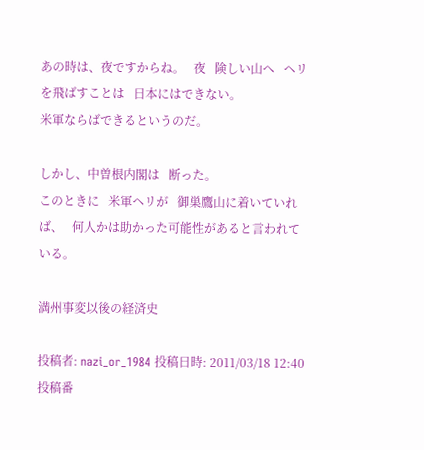あの時は、夜ですからね。   夜   険しい山へ   ヘリを飛ばすことは   日本にはできない。
米軍ならばできるというのだ。

しかし、中曽根内閣は   断った。
このときに   米軍ヘリが   御巣鷹山に着いていれば、   何人かは助かった可能性があると言われている。

満州事変以後の経済史

投稿者: nazi_or_1984 投稿日時: 2011/03/18 12:40 投稿番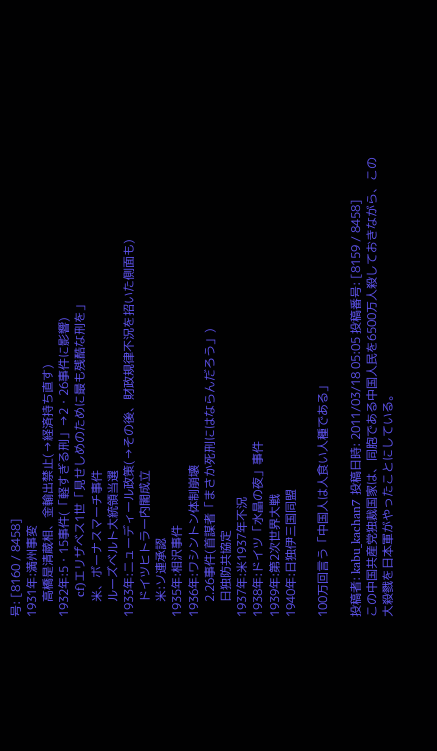号: [8160 / 8458]
1931年:満州事変
     高橋是清蔵相、金輸出禁止(→経済持ち直す)
1932年:5・15事件(「軽すぎる刑」→2・26事件に影響)
     cf)エリザベス1世「見せしめのために最も残酷な刑を」
     米、ボーナスマーチ事件
     ルーズベルト大統領当選
1933年:ニューディール政策(→その後、財政規律不況を招いた側面も)
     ドイツヒトラー内閣成立
     米:ソ連承認
1935年:相沢事件
1936年:ワシントン体制崩壊
     2.26事件(首謀者「まさか死刑にはならんだろう」)
     日独防共協定
1937年:米1937年不況
1938年:ドイツ「水晶の夜」事件
1939年:第2次世界大戦
1940年:日独伊三国同盟

100万回言う「中国人は人食い人種である」

投稿者: kabu_kachan7 投稿日時: 2011/03/18 05:05 投稿番号: [8159 / 8458]
この中国共産党独裁国家は、同胞である中国人民を6500万人殺しておきながら、この大殺戮を日本軍がやったことにしている。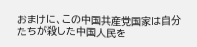おまけに、この中国共産党国家は自分たちが殺した中国人民を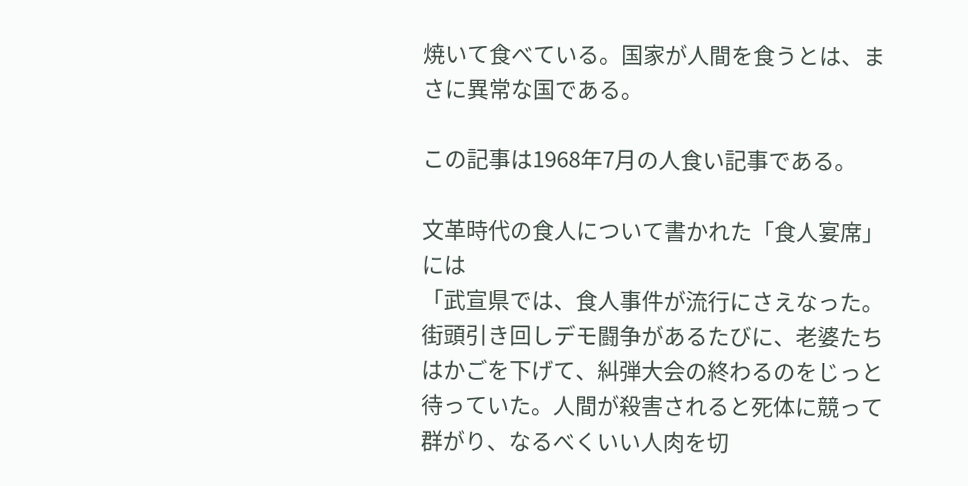焼いて食べている。国家が人間を食うとは、まさに異常な国である。

この記事は1968年7月の人食い記事である。

文革時代の食人について書かれた「食人宴席」には
「武宣県では、食人事件が流行にさえなった。街頭引き回しデモ闘争があるたびに、老婆たちはかごを下げて、糾弾大会の終わるのをじっと待っていた。人間が殺害されると死体に競って群がり、なるべくいい人肉を切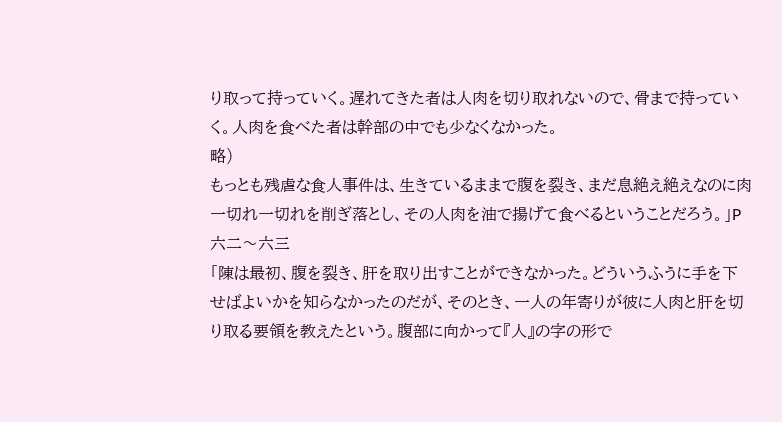り取って持っていく。遅れてきた者は人肉を切り取れないので、骨まで持っていく。人肉を食べた者は幹部の中でも少なくなかった。
略)
もっとも残虐な食人事件は、生きているままで腹を裂き、まだ息絶え絶えなのに肉一切れ一切れを削ぎ落とし、その人肉を油で揚げて食べるということだろう。」P六二〜六三
「陳は最初、腹を裂き、肝を取り出すことができなかった。どういうふうに手を下せばよいかを知らなかったのだが、そのとき、一人の年寄りが彼に人肉と肝を切り取る要領を教えたという。腹部に向かって『人』の字の形で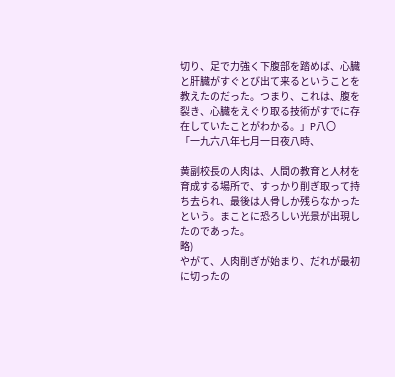切り、足で力強く下腹部を踏めば、心臓と肝臓がすぐとび出て来るということを教えたのだった。つまり、これは、腹を裂き、心臓をえぐり取る技術がすでに存在していたことがわかる。」P八〇
「一九六八年七月一日夜八時、

黄副校長の人肉は、人間の教育と人材を育成する場所で、すっかり削ぎ取って持ち去られ、最後は人骨しか残らなかったという。まことに恐ろしい光景が出現したのであった。
略)
やがて、人肉削ぎが始まり、だれが最初に切ったの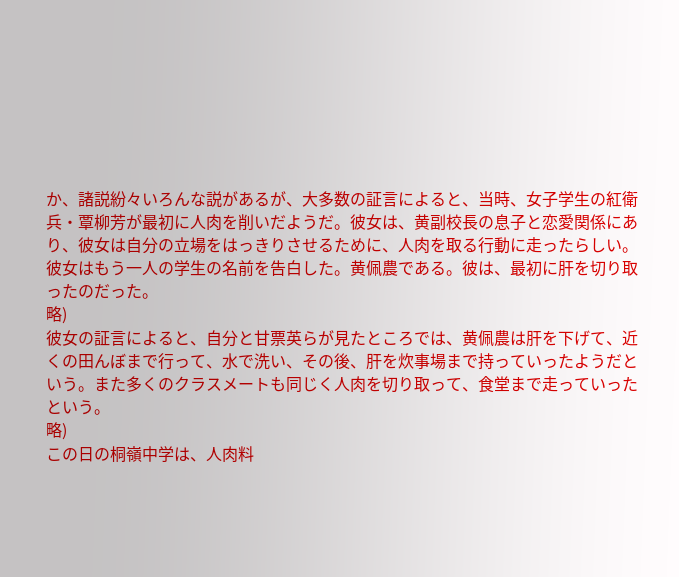か、諸説紛々いろんな説があるが、大多数の証言によると、当時、女子学生の紅衛兵・覃柳芳が最初に人肉を削いだようだ。彼女は、黄副校長の息子と恋愛関係にあり、彼女は自分の立場をはっきりさせるために、人肉を取る行動に走ったらしい。
彼女はもう一人の学生の名前を告白した。黄佩農である。彼は、最初に肝を切り取ったのだった。
略)
彼女の証言によると、自分と甘票英らが見たところでは、黄佩農は肝を下げて、近くの田んぼまで行って、水で洗い、その後、肝を炊事場まで持っていったようだという。また多くのクラスメートも同じく人肉を切り取って、食堂まで走っていったという。
略)
この日の桐嶺中学は、人肉料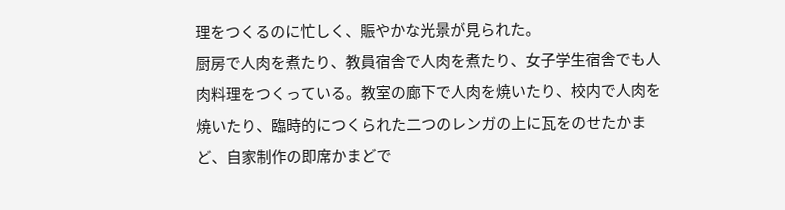理をつくるのに忙しく、賑やかな光景が見られた。
厨房で人肉を煮たり、教員宿舎で人肉を煮たり、女子学生宿舎でも人肉料理をつくっている。教室の廊下で人肉を焼いたり、校内で人肉を焼いたり、臨時的につくられた二つのレンガの上に瓦をのせたかまど、自家制作の即席かまどで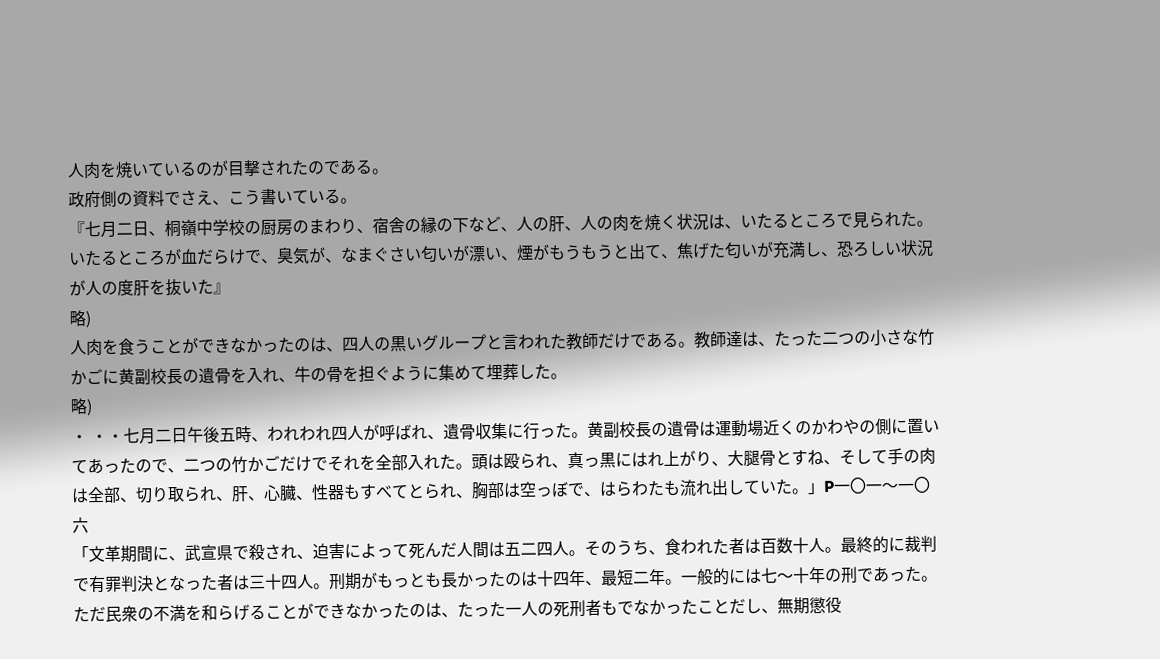人肉を焼いているのが目撃されたのである。
政府側の資料でさえ、こう書いている。
『七月二日、桐嶺中学校の厨房のまわり、宿舎の縁の下など、人の肝、人の肉を焼く状況は、いたるところで見られた。いたるところが血だらけで、臭気が、なまぐさい匂いが漂い、煙がもうもうと出て、焦げた匂いが充満し、恐ろしい状況が人の度肝を抜いた』
略)
人肉を食うことができなかったのは、四人の黒いグループと言われた教師だけである。教師達は、たった二つの小さな竹かごに黄副校長の遺骨を入れ、牛の骨を担ぐように集めて埋葬した。
略)
・ ・・七月二日午後五時、われわれ四人が呼ばれ、遺骨収集に行った。黄副校長の遺骨は運動場近くのかわやの側に置いてあったので、二つの竹かごだけでそれを全部入れた。頭は殴られ、真っ黒にはれ上がり、大腿骨とすね、そして手の肉は全部、切り取られ、肝、心臓、性器もすべてとられ、胸部は空っぼで、はらわたも流れ出していた。」P一〇一〜一〇六
「文革期間に、武宣県で殺され、迫害によって死んだ人間は五二四人。そのうち、食われた者は百数十人。最終的に裁判で有罪判決となった者は三十四人。刑期がもっとも長かったのは十四年、最短二年。一般的には七〜十年の刑であった。
ただ民衆の不満を和らげることができなかったのは、たった一人の死刑者もでなかったことだし、無期懲役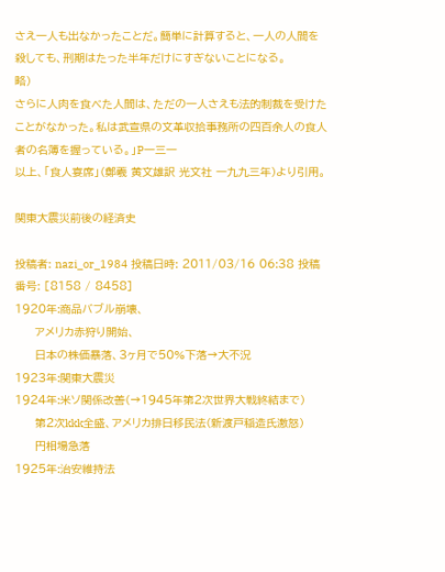さえ一人も出なかったことだ。簡単に計算すると、一人の人間を殺しても、刑期はたった半年だけにすぎないことになる。
略)
さらに人肉を食べた人間は、ただの一人さえも法的制裁を受けたことがなかった。私は武宣県の文革収拾事務所の四百余人の食人者の名簿を握っている。」P一三一
以上、「食人宴席」(鄭羲 黄文雄訳 光文社 一九九三年)より引用。

関東大震災前後の経済史

投稿者: nazi_or_1984 投稿日時: 2011/03/16 06:38 投稿番号: [8158 / 8458]
1920年:商品バブル崩壊、
     アメリカ赤狩り開始、
     日本の株価暴落、3ヶ月で50%下落→大不況
1923年:関東大震災
1924年:米ソ関係改善(→1945年第2次世界大戦終結まで)
     第2次kkk全盛、アメリカ排日移民法(新渡戸稲造氏激怒)
     円相場急落
1925年:治安維持法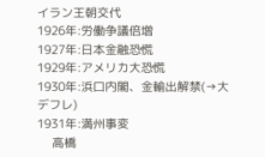イラン王朝交代
1926年:労働争議倍増
1927年:日本金融恐慌
1929年:アメリカ大恐慌
1930年:浜口内閣、金輸出解禁(→大デフレ)
1931年:満州事変
     高橋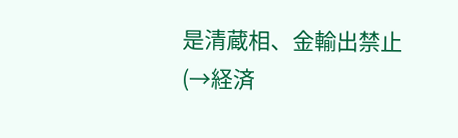是清蔵相、金輸出禁止(→経済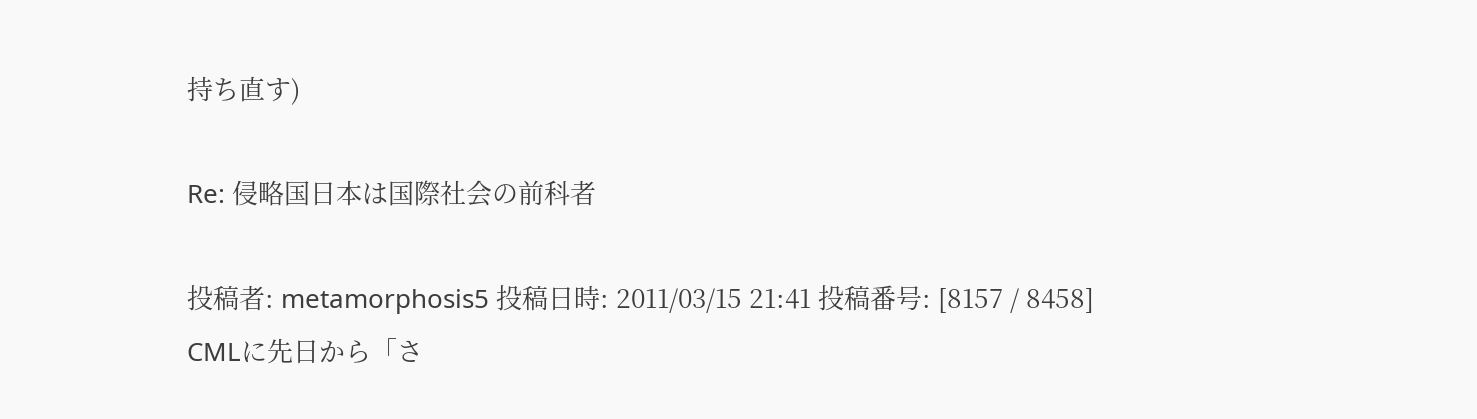持ち直す)

Re: 侵略国日本は国際社会の前科者

投稿者: metamorphosis5 投稿日時: 2011/03/15 21:41 投稿番号: [8157 / 8458]
CMLに先日から「さ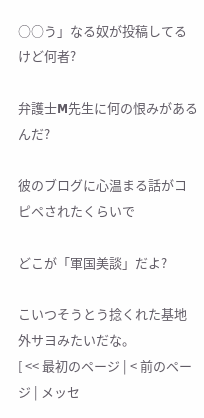○○う」なる奴が投稿してるけど何者?

弁護士M先生に何の恨みがあるんだ?

彼のブログに心温まる話がコピペされたくらいで

どこが「軍国美談」だよ?

こいつそうとう捻くれた基地外サヨみたいだな。
[ << 最初のページ | < 前のページ | メッセ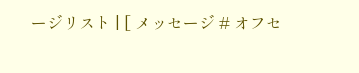ージリスト | [ メッセージ # オフセ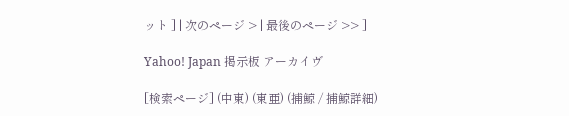ット ] | 次のページ > | 最後のページ >> ]

Yahoo! Japan 掲示板 アーカイヴ

[検索ページ] (中東) (東亜) (捕鯨 / 捕鯨詳細)